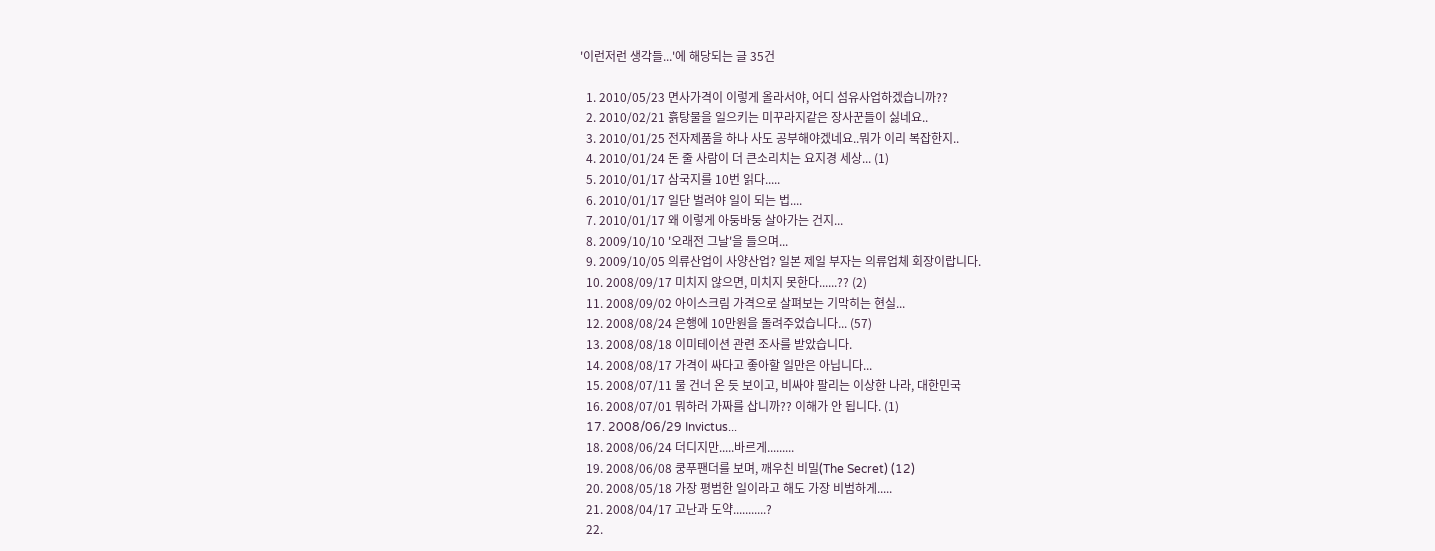'이런저런 생각들...'에 해당되는 글 35건

  1. 2010/05/23 면사가격이 이렇게 올라서야, 어디 섬유사업하겠습니까??
  2. 2010/02/21 흙탕물을 일으키는 미꾸라지같은 장사꾼들이 싫네요..
  3. 2010/01/25 전자제품을 하나 사도 공부해야겠네요..뭐가 이리 복잡한지..
  4. 2010/01/24 돈 줄 사람이 더 큰소리치는 요지경 세상... (1)
  5. 2010/01/17 삼국지를 10번 읽다.....
  6. 2010/01/17 일단 벌려야 일이 되는 법....
  7. 2010/01/17 왜 이렇게 아둥바둥 살아가는 건지...
  8. 2009/10/10 '오래전 그날'을 들으며...
  9. 2009/10/05 의류산업이 사양산업? 일본 제일 부자는 의류업체 회장이랍니다.
  10. 2008/09/17 미치지 않으면, 미치지 못한다......?? (2)
  11. 2008/09/02 아이스크림 가격으로 살펴보는 기막히는 현실...
  12. 2008/08/24 은행에 10만원을 돌려주었습니다... (57)
  13. 2008/08/18 이미테이션 관련 조사를 받았습니다.
  14. 2008/08/17 가격이 싸다고 좋아할 일만은 아닙니다...
  15. 2008/07/11 물 건너 온 듯 보이고, 비싸야 팔리는 이상한 나라, 대한민국
  16. 2008/07/01 뭐하러 가짜를 삽니까?? 이해가 안 됩니다. (1)
  17. 2008/06/29 Invictus...
  18. 2008/06/24 더디지만.....바르게.........
  19. 2008/06/08 쿵푸팬더를 보며, 깨우친 비밀(The Secret) (12)
  20. 2008/05/18 가장 평범한 일이라고 해도 가장 비범하게.....
  21. 2008/04/17 고난과 도약...........?
  22.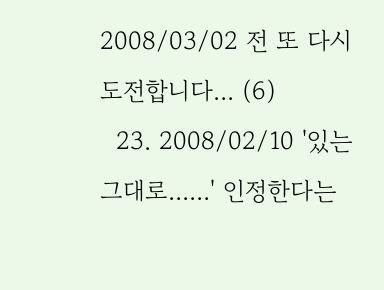2008/03/02 전 또 다시 도전합니다... (6)
  23. 2008/02/10 '있는 그대로......' 인정한다는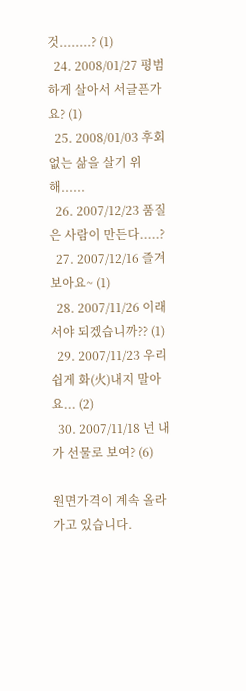것........? (1)
  24. 2008/01/27 평범하게 살아서 서글픈가요? (1)
  25. 2008/01/03 후회없는 삶을 살기 위해......
  26. 2007/12/23 품질은 사람이 만든다.....?
  27. 2007/12/16 즐겨보아요~ (1)
  28. 2007/11/26 이래서야 되겠습니까?? (1)
  29. 2007/11/23 우리 쉽게 화(火)내지 말아요... (2)
  30. 2007/11/18 넌 내가 선물로 보여? (6)

원면가격이 계속 올라가고 있습니다.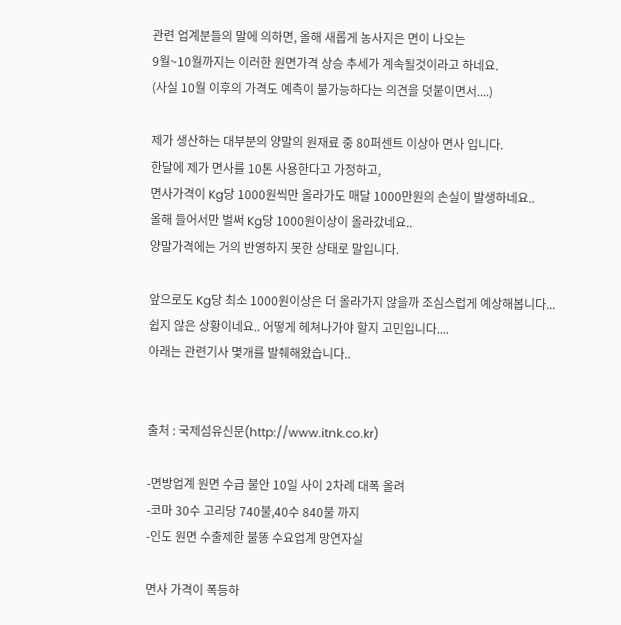관련 업계분들의 말에 의하면, 올해 새롭게 농사지은 면이 나오는
9월~10월까지는 이러한 원면가격 상승 추세가 계속될것이라고 하네요.
(사실 10월 이후의 가격도 예측이 불가능하다는 의견을 덧붙이면서....)

제가 생산하는 대부분의 양말의 원재료 중 80퍼센트 이상아 면사 입니다.
한달에 제가 면사를 10톤 사용한다고 가정하고,
면사가격이 Kg당 1000원씩만 올라가도 매달 1000만원의 손실이 발생하네요..
올해 들어서만 벌써 Kg당 1000원이상이 올라갔네요..
양말가격에는 거의 반영하지 못한 상태로 말입니다.

앞으로도 Kg당 최소 1000원이상은 더 올라가지 않을까 조심스럽게 예상해봅니다...
쉽지 않은 상황이네요.. 어떻게 헤쳐나가야 할지 고민입니다....
아래는 관련기사 몇개를 발췌해왔습니다..


출처 : 국제섬유신문(http://www.itnk.co.kr)

-면방업계 원면 수급 불안 10일 사이 2차례 대폭 올려
-코마 30수 고리당 740불,40수 840불 까지
-인도 원면 수출제한 불똥 수요업계 망연자실

면사 가격이 폭등하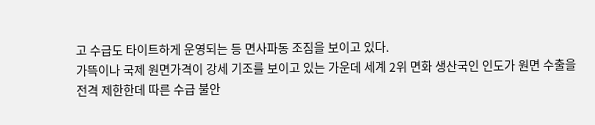고 수급도 타이트하게 운영되는 등 면사파동 조짐을 보이고 있다.
가뜩이나 국제 원면가격이 강세 기조를 보이고 있는 가운데 세계 2위 면화 생산국인 인도가 원면 수출을
전격 제한한데 따른 수급 불안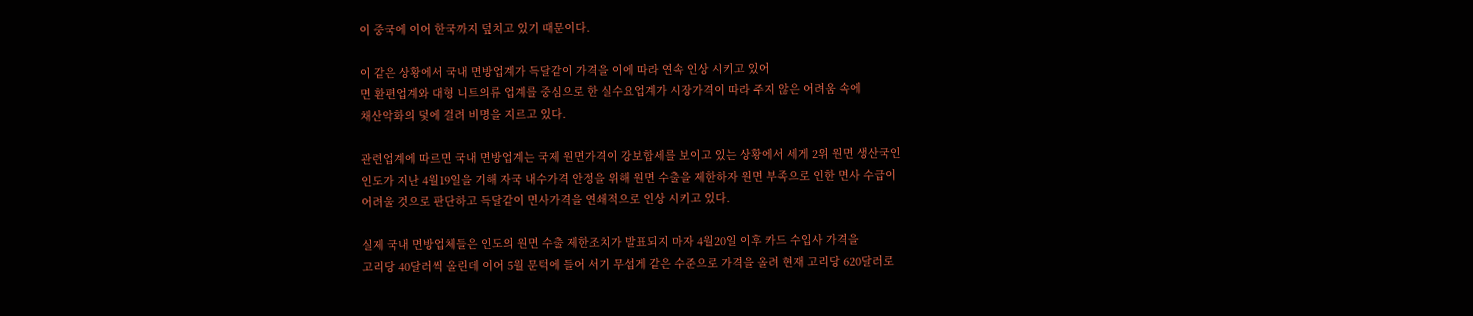이 중국에 이어 한국까지 덮치고 있기 때문이다.

이 같은 상황에서 국내 면방업계가 득달같이 가격을 이에 따라 연속 인상 시키고 있어
면 환편업계와 대형 니트의류 업계를 중심으로 한 실수요업계가 시장가격이 따라 주지 않은 어려움 속에
채산악화의 덫에 걸려 비명을 지르고 있다.

관련업계에 따르면 국내 면방업계는 국제 원면가격이 강보합세를 보이고 있는 상황에서 세게 2위 원면 생산국인
인도가 지난 4월19일을 기해 자국 내수가격 안정을 위해 원면 수출을 제한하자 원면 부족으로 인한 면사 수급이
어려울 것으로 판단하고 득달같이 면사가격을 연쇄적으로 인상 시키고 있다.

실제 국내 면방업체들은 인도의 원면 수출 제한조치가 발표되지 마자 4월20일 이후 카드 수입사 가격을
고리당 40달러씩 올린데 이어 5월 문턱에 들어 서기 무섭게 같은 수준으로 가격을 올려 현재 고리당 620달러로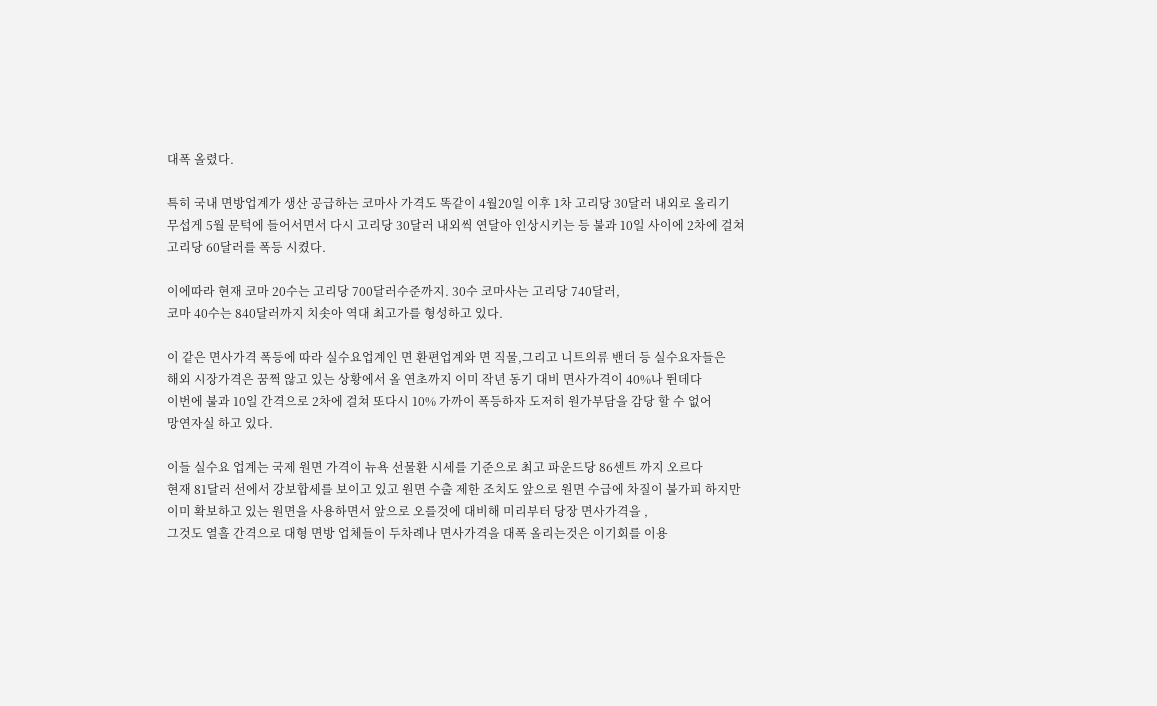대폭 올렸다.

특히 국내 면방업계가 생산 공급하는 코마사 가격도 똑같이 4월20일 이후 1차 고리당 30달러 내외로 올리기
무섭게 5월 문턱에 들어서면서 다시 고리당 30달러 내외씩 연달아 인상시키는 등 불과 10일 사이에 2차에 걸쳐
고리당 60달러를 폭등 시켰다.

이에따라 현재 코마 20수는 고리당 700달러수준까지. 30수 코마사는 고리당 740달러,
코마 40수는 840달러까지 치솟아 역대 최고가를 형성하고 있다.

이 같은 면사가격 폭등에 따라 실수요업계인 면 환편업계와 면 직물,그리고 니트의류 밴더 등 실수요자들은
해외 시장가격은 꿈쩍 않고 있는 상황에서 올 연초까지 이미 작년 동기 대비 면사가격이 40%나 뛴데다
이번에 불과 10일 간격으로 2차에 걸쳐 또다시 10% 가까이 폭등하자 도저히 원가부담을 감당 할 수 없어
망연자실 하고 있다.

이들 실수요 업계는 국제 원면 가격이 뉴욕 선물환 시세를 기준으로 최고 파운드당 86센트 까지 오르다
현재 81달러 선에서 강보합세를 보이고 있고 원면 수출 제한 조치도 앞으로 원면 수급에 차질이 불가피 하지만
이미 확보하고 있는 원면을 사용하면서 앞으로 오를것에 대비해 미리부터 당장 면사가격을 ,
그것도 열흘 간격으로 대형 면방 업체들이 두차례나 면사가격을 대폭 올리는것은 이기회를 이용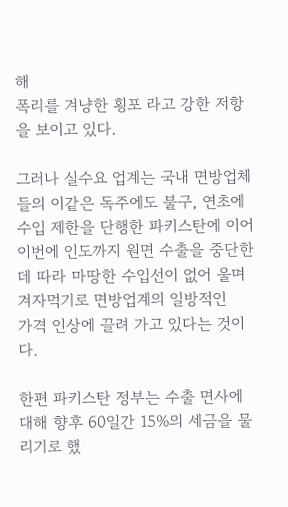해
폭리를 겨냥한 횡포 라고 강한 저항을 보이고 있다.

그러나 실수요 업계는 국내 면방업체들의 이같은 독주에도 불구, 연초에 수입 제한을 단행한 파키스탄에 이어
이번에 인도까지 원면 수출을 중단한데 따라 마땅한 수입선이 없어 울며 겨자먹기로 면방업계의 일방적인
가격 인상에 끌려 가고 있다는 것이다.

한편 파키스탄 정부는 수출 면사에 대해 향후 60일간 15%의 세금을 물리기로 했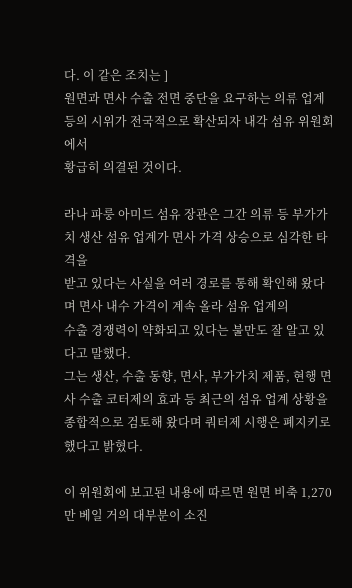다. 이 같은 조치는 ]
원면과 면사 수출 전면 중단을 요구하는 의류 업계 등의 시위가 전국적으로 확산되자 내각 섬유 위원회에서
황급히 의결된 것이다.

라나 파룽 아미드 섬유 장관은 그간 의류 등 부가가치 생산 섬유 업계가 면사 가격 상승으로 심각한 타격을
받고 있다는 사실을 여러 경로를 통해 확인해 왔다며 면사 내수 가격이 계속 올라 섬유 업계의
수출 경쟁력이 약화되고 있다는 불만도 잘 알고 있다고 말했다.
그는 생산, 수출 동향, 면사, 부가가치 제품, 현행 면사 수출 코터제의 효과 등 최근의 섬유 업계 상황을
종합적으로 검토해 왔다며 쿼터제 시행은 폐지키로 했다고 밝혔다.

이 위원회에 보고된 내용에 따르면 원면 비축 1,270만 베일 거의 대부분이 소진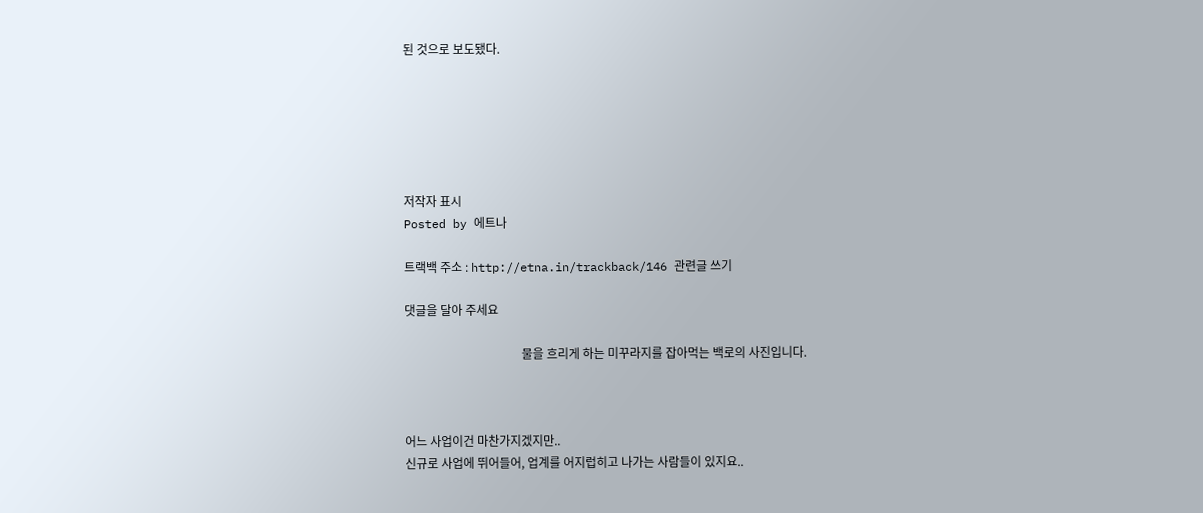된 것으로 보도됐다.






저작자 표시
Posted by 에트나

트랙백 주소 : http://etna.in/trackback/146 관련글 쓰기

댓글을 달아 주세요

                                       물을 흐리게 하는 미꾸라지를 잡아먹는 백로의 사진입니다.



어느 사업이건 마찬가지겠지만..
신규로 사업에 뛰어들어, 업계를 어지럽히고 나가는 사람들이 있지요..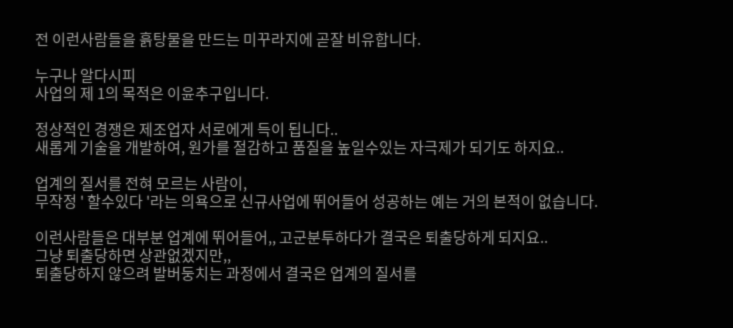전 이런사람들을 흙탕물을 만드는 미꾸라지에 곧잘 비유합니다.

누구나 알다시피
사업의 제 1의 목적은 이윤추구입니다.

정상적인 경쟁은 제조업자 서로에게 득이 됩니다..
새롭게 기술을 개발하여, 원가를 절감하고 품질을 높일수있는 자극제가 되기도 하지요..

업계의 질서를 전혀 모르는 사람이,
무작정 ' 할수있다 '라는 의욕으로 신규사업에 뛰어들어 성공하는 예는 거의 본적이 없습니다.

이런사람들은 대부분 업계에 뛰어들어,, 고군분투하다가 결국은 퇴출당하게 되지요..
그냥 퇴출당하면 상관없겠지만,,
퇴출당하지 않으려 발버둥치는 과정에서 결국은 업계의 질서를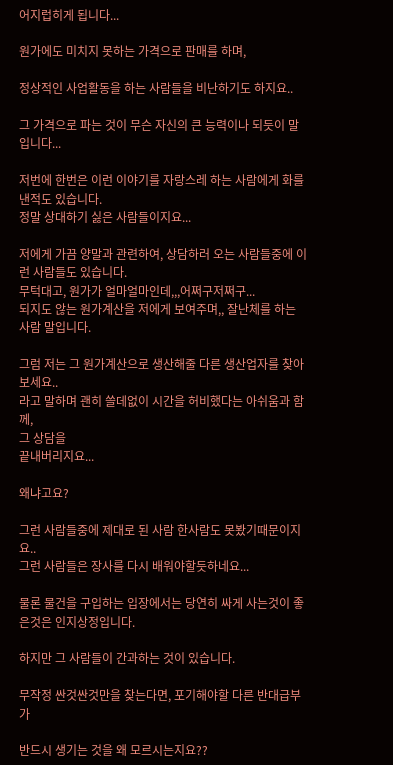어지럽히게 됩니다...

원가에도 미치지 못하는 가격으로 판매를 하며,

정상적인 사업활동을 하는 사람들을 비난하기도 하지요..

그 가격으로 파는 것이 무슨 자신의 큰 능력이나 되듯이 말입니다...

저번에 한번은 이런 이야기를 자랑스레 하는 사람에게 화를 낸적도 있습니다.
정말 상대하기 싫은 사람들이지요...

저에게 가끔 양말과 관련하여, 상담하러 오는 사람들중에 이런 사람들도 있습니다.
무턱대고, 원가가 얼마얼마인데,,,어쩌구저쩌구...
되지도 않는 원가계산을 저에게 보여주며,, 잘난체를 하는 사람 말입니다.

그럼 저는 그 원가계산으로 생산해줄 다른 생산업자를 찾아보세요..
라고 말하며 괜히 쓸데없이 시간을 허비했다는 아쉬움과 함께,
그 상담을
끝내버리지요...

왜냐고요?

그런 사람들중에 제대로 된 사람 한사람도 못봤기때문이지요..
그런 사람들은 장사를 다시 배워야할듯하네요...

물론 물건을 구입하는 입장에서는 당연히 싸게 사는것이 좋은것은 인지상정입니다.

하지만 그 사람들이 간과하는 것이 있습니다.

무작정 싼것싼것만을 찾는다면, 포기해야할 다른 반대급부가

반드시 생기는 것을 왜 모르시는지요??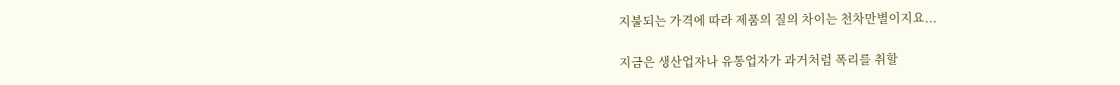지불되는 가격에 따라 제품의 질의 차이는 천차만별이지요...

지금은 생산업자나 유통업자가 과거처럼 폭리를 취할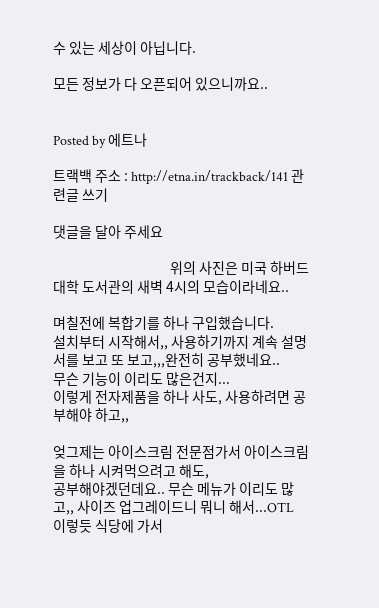수 있는 세상이 아닙니다.

모든 정보가 다 오픈되어 있으니까요..


Posted by 에트나

트랙백 주소 : http://etna.in/trackback/141 관련글 쓰기

댓글을 달아 주세요

                                       위의 사진은 미국 하버드 대학 도서관의 새벽 4시의 모습이라네요..

며칠전에 복합기를 하나 구입했습니다.
설치부터 시작해서,, 사용하기까지 계속 설명서를 보고 또 보고,,,완전히 공부했네요..
무슨 기능이 이리도 많은건지...
이렇게 전자제품을 하나 사도, 사용하려면 공부해야 하고,,

엊그제는 아이스크림 전문점가서 아이스크림을 하나 시켜먹으려고 해도,
공부해야겠던데요.. 무슨 메뉴가 이리도 많고,, 사이즈 업그레이드니 뭐니 해서...OTL
이렇듯 식당에 가서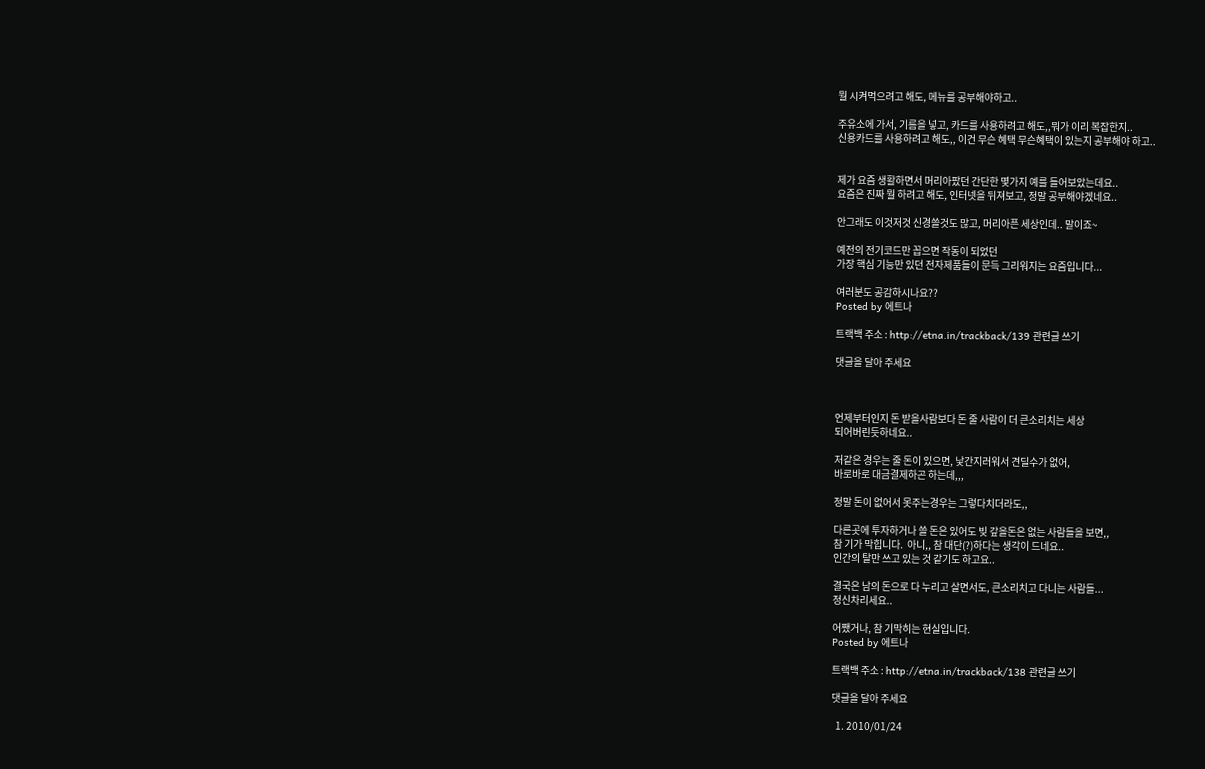뭘 시켜먹으려고 해도, 메뉴를 공부해야하고..

주유소에 가서, 기름을 넣고, 카드를 사용하려고 해도,,뭐가 이리 복잡한지..
신용카드를 사용하려고 해도,, 이건 무슨 혜택 무슨혜택이 있는지 공부해야 하고..


제가 요즘 생활하면서 머리아팠던 간단한 몇가지 예를 들어보았는데요..
요즘은 진짜 뭘 하려고 해도, 인터넷을 뒤져보고, 정말 공부해야겠네요..

안그래도 이것저것 신경쓸것도 많고, 머리아픈 세상인데.. 말이죠~

예전의 전기코드만 꼽으면 작동이 되었던
가장 핵심 기능만 있던 전자제품들이 문득 그리워지는 요즘입니다...

여러분도 공감하시나요??
Posted by 에트나

트랙백 주소 : http://etna.in/trackback/139 관련글 쓰기

댓글을 달아 주세요



언제부터인지 돈 받을사람보다 돈 줄 사람이 더 큰소리치는 세상
되어버린듯하네요..

저같은 경우는 줄 돈이 있으면, 낯간지러워서 견딜수가 없어,
바로바로 대금결제하곤 하는데,,,

정말 돈이 없어서 못주는경우는 그렇다치더라도,,

다른곳에 투자하거나 쓸 돈은 있어도 빚 갚을돈은 없는 사람들을 보면,,
참 기가 막힙니다.  아니,, 참 대단(?)하다는 생각이 드네요..
인간의 탈만 쓰고 있는 것 같기도 하고요..

결국은 남의 돈으로 다 누리고 살면서도, 큰소리치고 다니는 사람들...
정신차리세요..

어쨌거나, 참 기막히는 현실입니다.
Posted by 에트나

트랙백 주소 : http://etna.in/trackback/138 관련글 쓰기

댓글을 달아 주세요

  1. 2010/01/24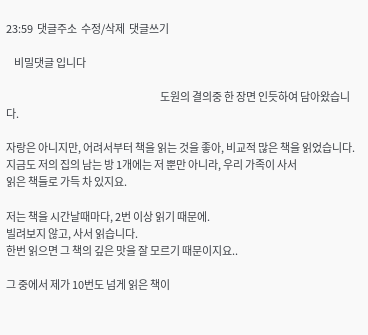23:59  댓글주소  수정/삭제  댓글쓰기

    비밀댓글 입니다

                                                                             도원의 결의중 한 장면 인듯하여 담아왔습니다.

자랑은 아니지만, 어려서부터 책을 읽는 것을 좋아, 비교적 많은 책을 읽었습니다.
지금도 저의 집의 남는 방 1개에는 저 뿐만 아니라, 우리 가족이 사서
읽은 책들로 가득 차 있지요.

저는 책을 시간날때마다, 2번 이상 읽기 때문에.
빌려보지 않고, 사서 읽습니다.
한번 읽으면 그 책의 깊은 맛을 잘 모르기 때문이지요..

그 중에서 제가 10번도 넘게 읽은 책이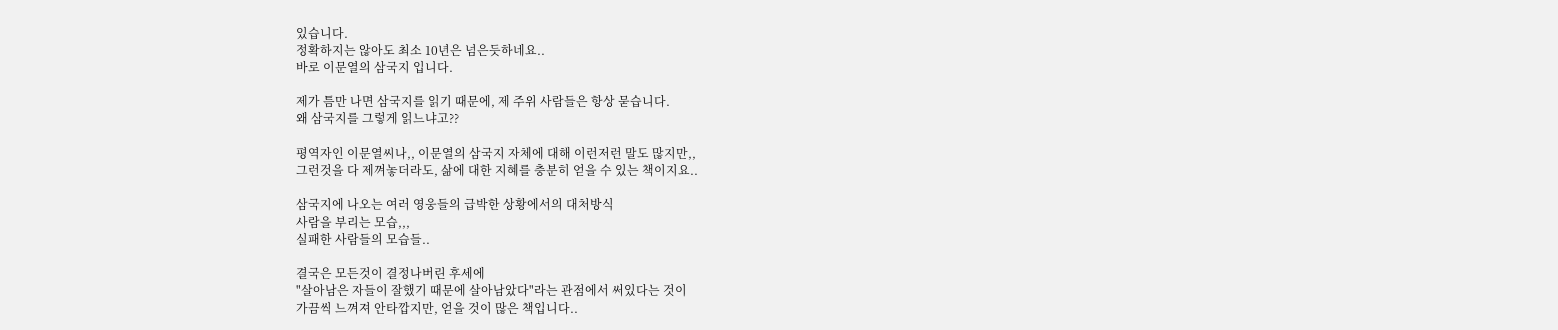있습니다.
정확하지는 않아도 최소 10년은 넘은듯하네요..
바로 이문열의 삼국지 입니다.

제가 틈만 나면 삼국지를 읽기 때문에, 제 주위 사람들은 항상 묻습니다.
왜 삼국지를 그렇게 읽느냐고??

평역자인 이문열씨나,, 이문열의 삼국지 자체에 대해 이런저런 말도 많지만,,
그런것을 다 제껴놓더라도, 삶에 대한 지혜를 충분히 얻을 수 있는 책이지요..

삼국지에 나오는 여러 영웅들의 급박한 상황에서의 대처방식
사람을 부리는 모습,,,
실패한 사람들의 모습들..

결국은 모든것이 결정나버린 후세에
"살아남은 자들이 잘했기 때문에 살아남았다"라는 관점에서 써있다는 것이
가끔씩 느껴져 안타깝지만, 얻을 것이 많은 책입니다..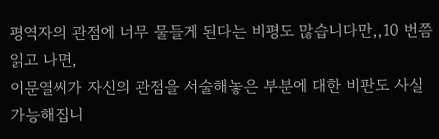평역자의 관점에 너무 물들게 된다는 비평도 많습니다만,,10 번쯤 읽고 나면,
이문열씨가 자신의 관점을 서술해놓은 부분에 대한 비판도 사실 가능해집니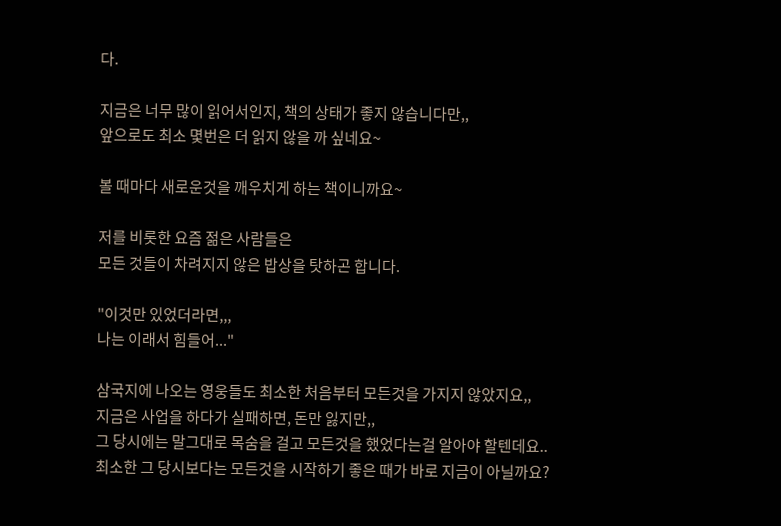다.

지금은 너무 많이 읽어서인지, 책의 상태가 좋지 않습니다만,,
앞으로도 최소 몇번은 더 읽지 않을 까 싶네요~

볼 때마다 새로운것을 깨우치게 하는 책이니까요~

저를 비롯한 요즘 젊은 사람들은
모든 것들이 차려지지 않은 밥상을 탓하곤 합니다.

"이것만 있었더라면,,,
나는 이래서 힘들어..."

삼국지에 나오는 영웅들도 최소한 처음부터 모든것을 가지지 않았지요,,
지금은 사업을 하다가 실패하면, 돈만 잃지만,,
그 당시에는 말그대로 목숨을 걸고 모든것을 했었다는걸 알아야 할텐데요..
최소한 그 당시보다는 모든것을 시작하기 좋은 때가 바로 지금이 아닐까요?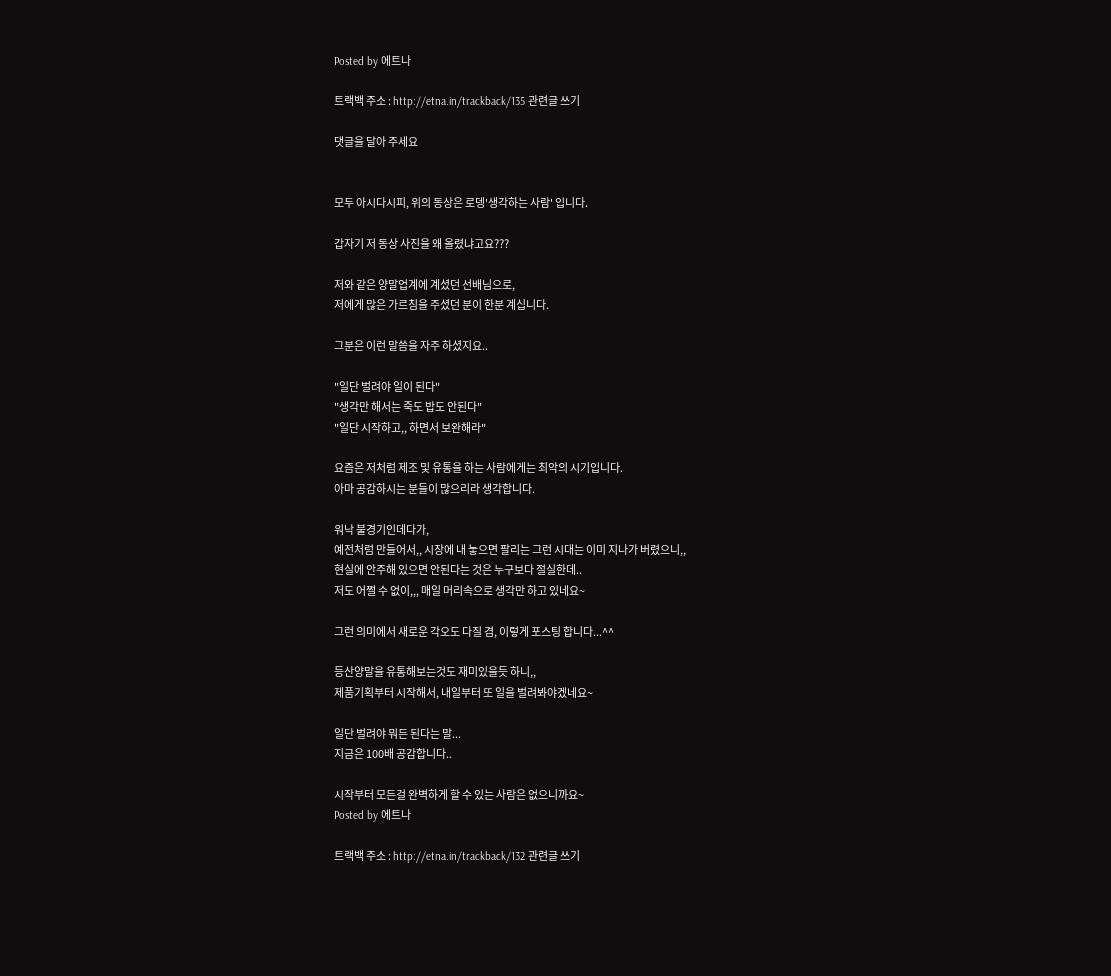Posted by 에트나

트랙백 주소 : http://etna.in/trackback/135 관련글 쓰기

댓글을 달아 주세요


모두 아시다시피, 위의 동상은 로뎅'생각하는 사람' 입니다.

갑자기 저 동상 사진을 왜 올렸냐고요???

저와 같은 양말업계에 계셨던 선배님으로,
저에게 많은 가르침을 주셨던 분이 한분 계십니다.

그분은 이런 말씀을 자주 하셨지요..

"일단 벌려야 일이 된다"
"생각만 해서는 죽도 밥도 안된다"
"일단 시작하고,, 하면서 보완해라"

요즘은 저처럼 제조 및 유통을 하는 사람에게는 최악의 시기입니다.
아마 공감하시는 분들이 많으리라 생각합니다.

워낙 불경기인데다가,
예전처럼 만들어서,, 시장에 내 놓으면 팔리는 그런 시대는 이미 지나가 버렸으니,,
현실에 안주해 있으면 안된다는 것은 누구보다 절실한데..
저도 어쩔 수 없이,,, 매일 머리속으로 생각만 하고 있네요~

그런 의미에서 새로운 각오도 다질 겸, 이렇게 포스팅 합니다...^^

등산양말을 유통해보는것도 재미있을듯 하니,,
제품기획부터 시작해서, 내일부터 또 일을 벌려봐야겠네요~

일단 벌려야 뭐든 된다는 말...
지금은 100배 공감합니다..

시작부터 모든걸 완벽하게 할 수 있는 사람은 없으니까요~
Posted by 에트나

트랙백 주소 : http://etna.in/trackback/132 관련글 쓰기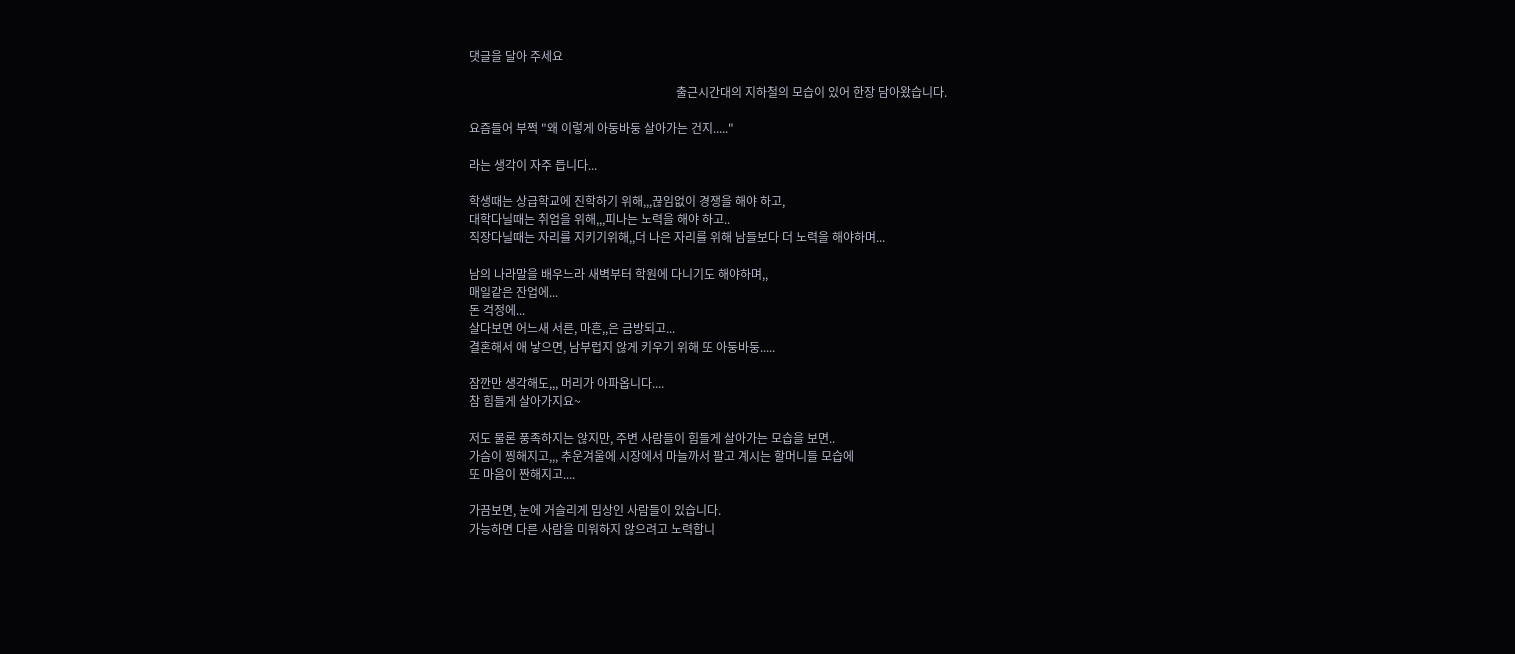댓글을 달아 주세요

                                                                     출근시간대의 지하철의 모습이 있어 한장 담아왔습니다.

요즘들어 부쩍 "왜 이렇게 아둥바둥 살아가는 건지....."

라는 생각이 자주 듭니다...

학생때는 상급학교에 진학하기 위해,,,끊임없이 경쟁을 해야 하고,
대학다닐때는 취업을 위해,,,피나는 노력을 해야 하고..
직장다닐때는 자리를 지키기위해,,더 나은 자리를 위해 남들보다 더 노력을 해야하며...

남의 나라말을 배우느라 새벽부터 학원에 다니기도 해야하며,,
매일같은 잔업에...
돈 걱정에...
살다보면 어느새 서른, 마흔,,은 금방되고...
결혼해서 애 낳으면, 남부럽지 않게 키우기 위해 또 아둥바둥.....

잠깐만 생각해도,,, 머리가 아파옵니다....
참 힘들게 살아가지요~

저도 물론 풍족하지는 않지만, 주변 사람들이 힘들게 살아가는 모습을 보면..
가슴이 찡해지고,,, 추운겨울에 시장에서 마늘까서 팔고 계시는 할머니들 모습에
또 마음이 짠해지고....

가끔보면, 눈에 거슬리게 밉상인 사람들이 있습니다.
가능하면 다른 사람을 미워하지 않으려고 노력합니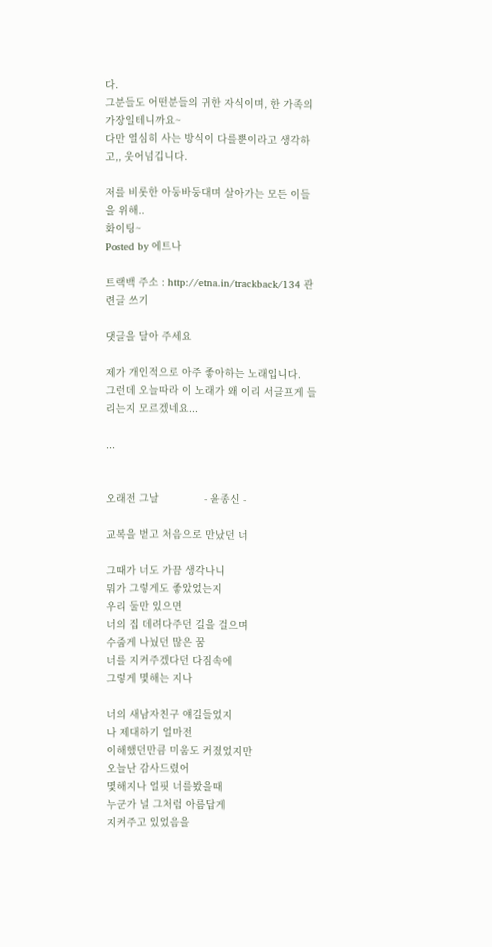다.
그분들도 어떤분들의 귀한 자식이며, 한 가족의 가장일테니까요~
다만 열심히 사는 방식이 다를뿐이라고 생각하고,, 웃어넘깁니다.

저를 비롯한 아둥바둥대며 살아가는 모든 이들을 위해..
화이팅~
Posted by 에트나

트랙백 주소 : http://etna.in/trackback/134 관련글 쓰기

댓글을 달아 주세요

제가 개인적으로 아주 좋아하는 노래입니다.
그런데 오늘따라 이 노래가 왜 이리 서글프게 들리는지 모르겠네요...

...


오래전 그날               - 윤종신 -

교복을 벋고 처음으로 만났던 너

그때가 너도 가끔 생각나니
뭐가 그렇게도 좋았었는지
우리 둘만 있으면
너의 집 데려다주던 길을 걸으며
수줍게 나눴던 많은 꿈
너를 지켜주겠다던 다짐속에
그렇게 몇해는 지나

너의 새남자친구 얘길들었지
나 제대하기 얼마전
이해했던만큼 미움도 커졌었지만
오늘난 감사드렸어
몇해지나 얼핏 너를봤을때
누군가 널 그처럼 아름답게
지켜주고 있었음을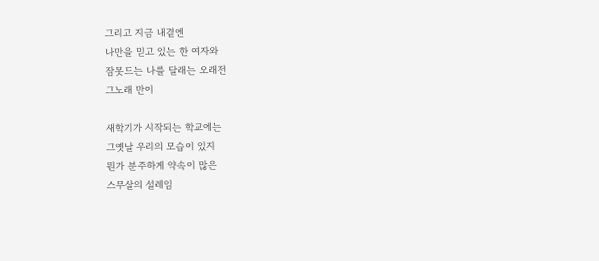그리고 지금 내곁엔
나만을 믿고 있는 한 여자와
잠못드는 나를 달래는 오래전
그노래 만이

새학기가 시작되는 학교에는
그옛날 우리의 모습이 있지
뭔가 분주하게 약속이 많은
스무살의 설레임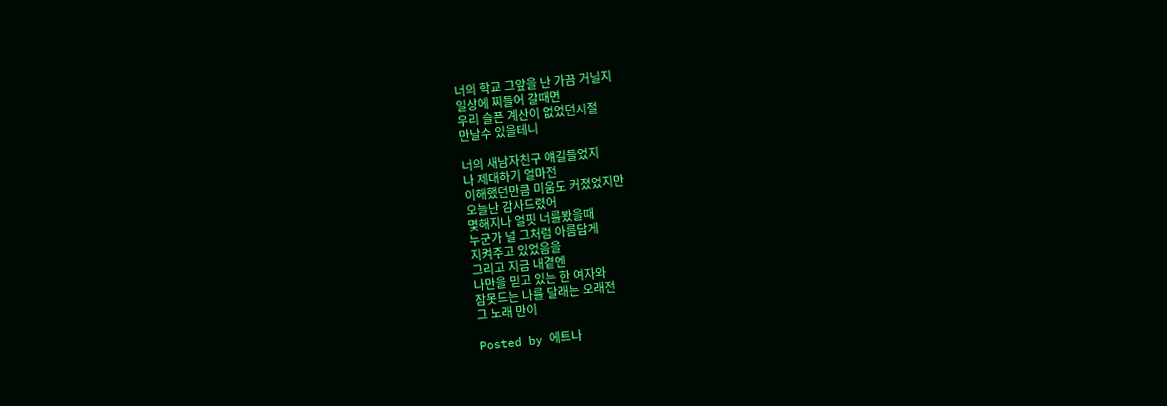너의 학교 그앞을 난 가끔 거닐지
일상에 찌들어 갈때면
우리 슬픈 계산이 없었던시절
만날수 있을테니

너의 새남자친구 얘길들었지
나 제대하기 얼마전
이해했던만큼 미움도 커졌었지만
오늘난 감사드렸어
몇해지나 얼핏 너를봤을때
누군가 널 그처럼 아름답게
지켜주고 있었음을
그리고 지금 내곁엔
나만을 믿고 있는 한 여자와
잠못드는 나를 달래는 오래전
그 노래 만이

Posted by 에트나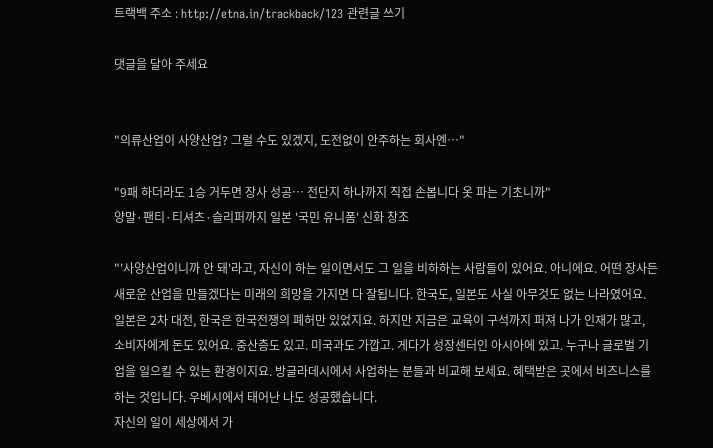트랙백 주소 : http://etna.in/trackback/123 관련글 쓰기

댓글을 달아 주세요


"의류산업이 사양산업? 그럴 수도 있겠지, 도전없이 안주하는 회사엔…"

"9패 하더라도 1승 거두면 장사 성공… 전단지 하나까지 직접 손봅니다 옷 파는 기초니까"
양말·팬티·티셔츠·슬리퍼까지 일본 '국민 유니폼' 신화 창조

"'사양산업이니까 안 돼'라고, 자신이 하는 일이면서도 그 일을 비하하는 사람들이 있어요. 아니에요. 어떤 장사든 새로운 산업을 만들겠다는 미래의 희망을 가지면 다 잘됩니다. 한국도, 일본도 사실 아무것도 없는 나라였어요. 일본은 2차 대전, 한국은 한국전쟁의 폐허만 있었지요. 하지만 지금은 교육이 구석까지 퍼져 나가 인재가 많고, 소비자에게 돈도 있어요. 중산층도 있고. 미국과도 가깝고. 게다가 성장센터인 아시아에 있고. 누구나 글로벌 기업을 일으킬 수 있는 환경이지요. 방글라데시에서 사업하는 분들과 비교해 보세요. 혜택받은 곳에서 비즈니스를 하는 것입니다. 우베시에서 태어난 나도 성공했습니다.
자신의 일이 세상에서 가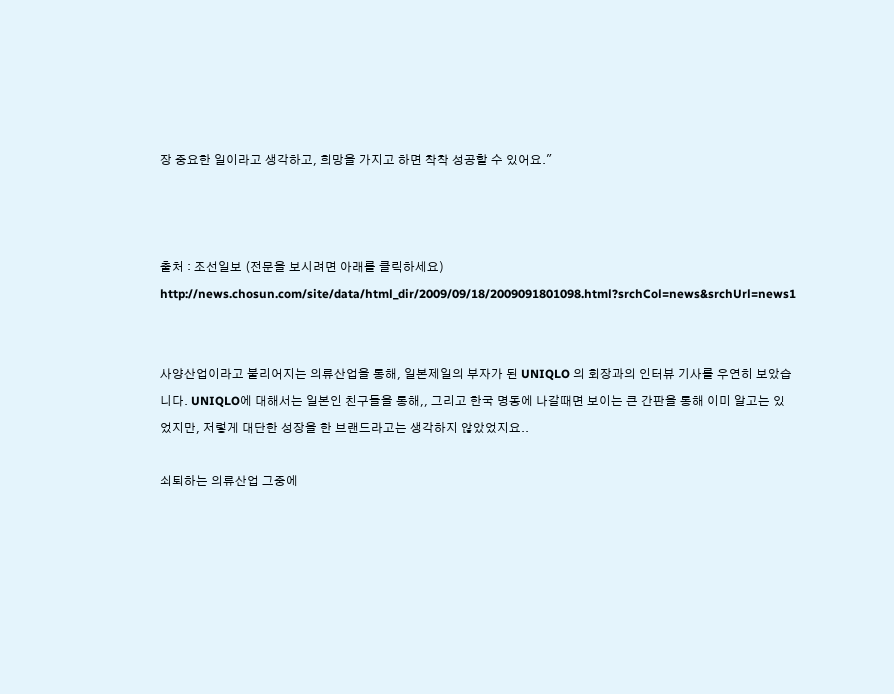장 중요한 일이라고 생각하고, 희망을 가지고 하면 착착 성공할 수 있어요."



출처 : 조선일보 (전문을 보시려면 아래를 클릭하세요)
http://news.chosun.com/site/data/html_dir/2009/09/18/2009091801098.html?srchCol=news&srchUrl=news1


사양산업이라고 불리어지는 의류산업을 통해, 일본제일의 부자가 된 UNIQLO 의 회장과의 인터뷰 기사를 우연히 보았습니다. UNIQLO에 대해서는 일본인 친구들을 통해,, 그리고 한국 명동에 나갈때면 보이는 큰 간판을 통해 이미 알고는 있었지만, 저렇게 대단한 성장을 한 브랜드라고는 생각하지 않았었지요..

쇠퇴하는 의류산업 그중에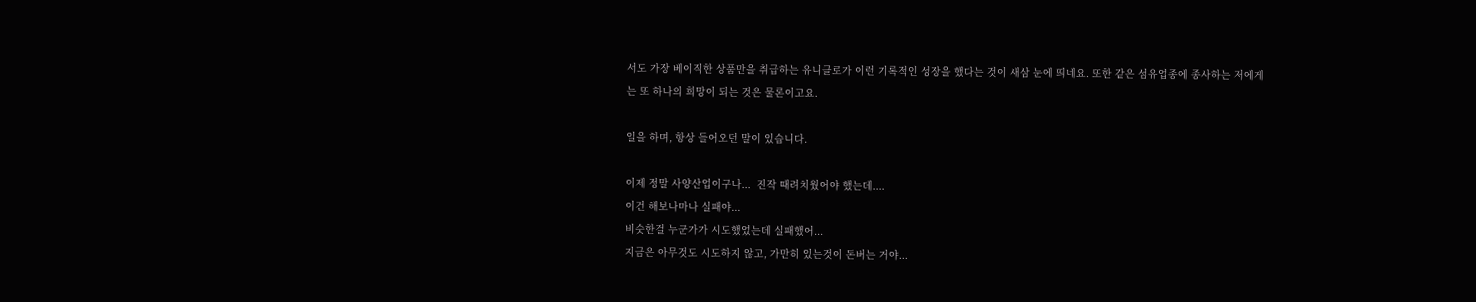서도 가장 베이직한 상품만을 취급하는 유니클로가 이런 기록적인 성장을 했다는 것이 새삼 눈에 띄네요. 또한 같은 섬유업종에 종사하는 저에게는 또 하나의 희망이 되는 것은 물론이고요.

일을 하며, 항상 들어오던 말이 있습니다.

이제 정말 사양산업이구나...  진작 때려치웠어야 했는데....
이건 해보나마나 실패야...
비슷한걸 누군가가 시도했었는데 실패했어...
지금은 아무것도 시도하지 않고, 가만히 있는것이 돈버는 거야...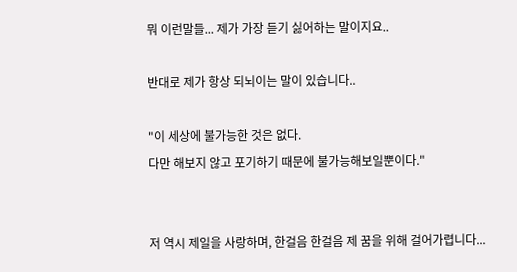뭐 이런말들... 제가 가장 듣기 싫어하는 말이지요..

반대로 제가 항상 되뇌이는 말이 있습니다..

"이 세상에 불가능한 것은 없다.
다만 해보지 않고 포기하기 때문에 불가능해보일뿐이다."


저 역시 제일을 사랑하며, 한걸음 한걸음 제 꿈을 위해 걸어가렵니다...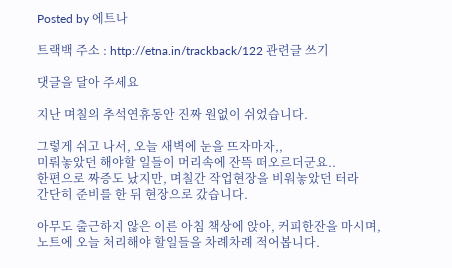Posted by 에트나

트랙백 주소 : http://etna.in/trackback/122 관련글 쓰기

댓글을 달아 주세요

지난 며칠의 추석연휴동안 진짜 원없이 쉬었습니다.

그렇게 쉬고 나서, 오늘 새벽에 눈을 뜨자마자,,
미뤄놓았던 해야할 일들이 머리속에 잔뜩 떠오르더군요..
한편으로 짜증도 났지만, 며칠간 작업현장을 비워놓았던 터라
간단히 준비를 한 뒤 현장으로 갔습니다.

아무도 출근하지 않은 이른 아침 책상에 앉아, 커피한잔을 마시며,
노트에 오늘 처리해야 할일들을 차례차례 적어봅니다.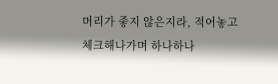머리가 좋지 않은지라, 적어놓고
체크해나가며 하나하나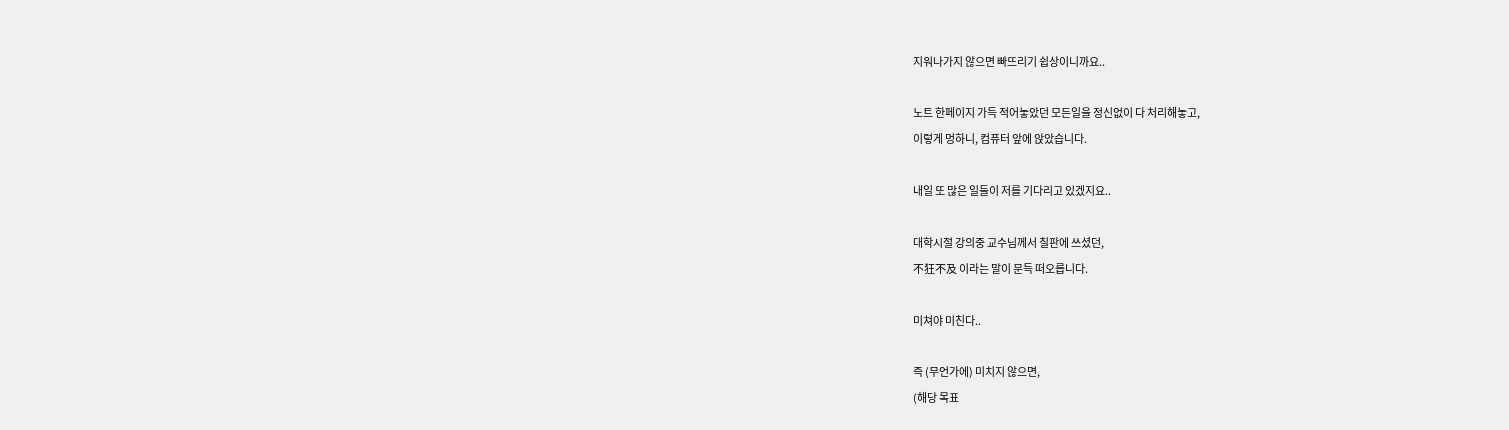지워나가지 않으면 빠뜨리기 쉽상이니까요..

노트 한페이지 가득 적어놓았던 모든일을 정신없이 다 처리해놓고,
이렇게 멍하니, 컴퓨터 앞에 앉았습니다.

내일 또 많은 일들이 저를 기다리고 있겠지요..

대학시절 강의중 교수님께서 칠판에 쓰셨던,
不狂不及 이라는 말이 문득 떠오릅니다.

미쳐야 미친다..

즉 (무언가에) 미치지 않으면,
(해당 목표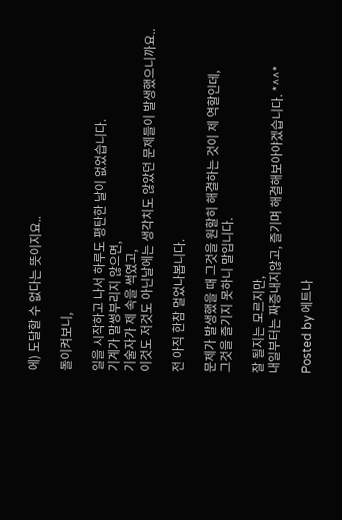에) 도달할 수 없다는 뜻이지요..

돌이켜보니,

일을 시작하고 나서 하루도 평탄한 날이 없었습니다.
기계가 말썽부리지 않으면,
기술자가 제 속을 썩였고,
이것도 저것도 아닌날에는 생각치도 않았던 문제들이 발생했으니까요..

전 아직 한참 멀었나봅니다.

문제가 발생했을 때 그것을 원할히 해결하는 것이 제 역할인데,
그것을 즐기지 못하니 말입니다.

잘 될지는 모르지만,
내일부터는 짜증내지않고, 즐기며 해결해보아야겠습니다. *^^*

Posted by 에트나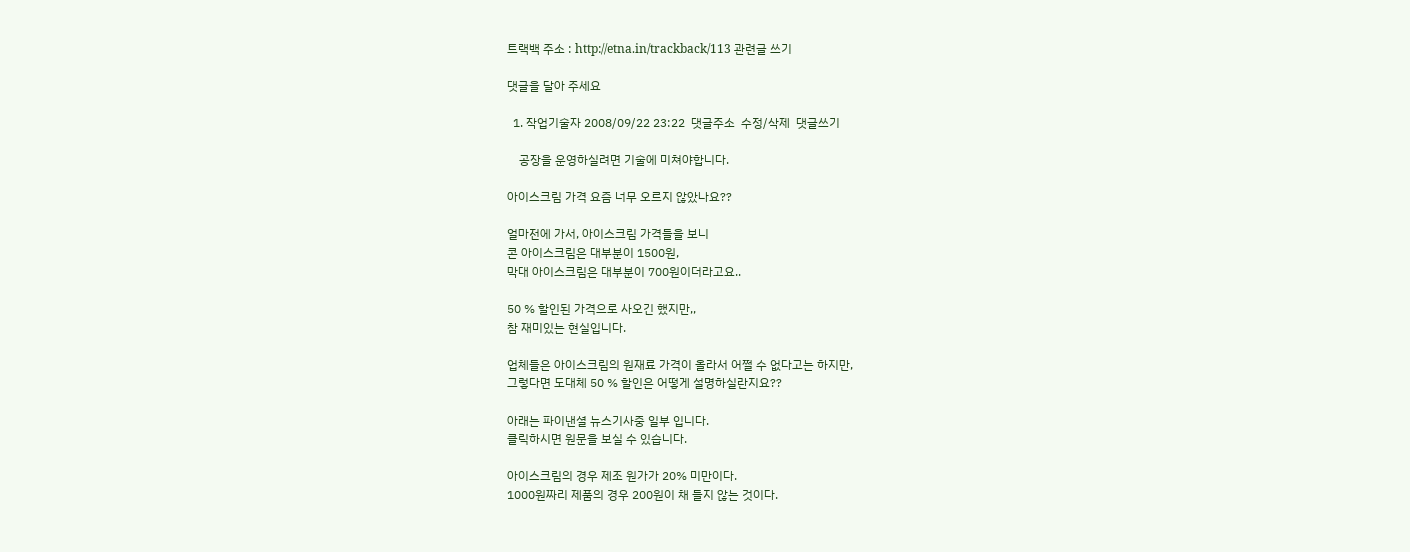트랙백 주소 : http://etna.in/trackback/113 관련글 쓰기

댓글을 달아 주세요

  1. 작업기술자 2008/09/22 23:22  댓글주소  수정/삭제  댓글쓰기

    공장을 운영하실려면 기술에 미쳐야합니다.

아이스크림 가격 요즘 너무 오르지 않았나요??

얼마전에 가서, 아이스크림 가격들을 보니
콘 아이스크림은 대부분이 1500원,
막대 아이스크림은 대부분이 700원이더라고요..

50 % 할인된 가격으로 사오긴 했지만,,
참 재미있는 현실입니다.

업체들은 아이스크림의 원재료 가격이 올라서 어쩔 수 없다고는 하지만,
그렇다면 도대체 50 % 할인은 어떻게 설명하실란지요??

아래는 파이낸셜 뉴스기사중 일부 입니다.
클릭하시면 원문을 보실 수 있습니다.

아이스크림의 경우 제조 원가가 20% 미만이다.
1000원짜리 제품의 경우 200원이 채 들지 않는 것이다.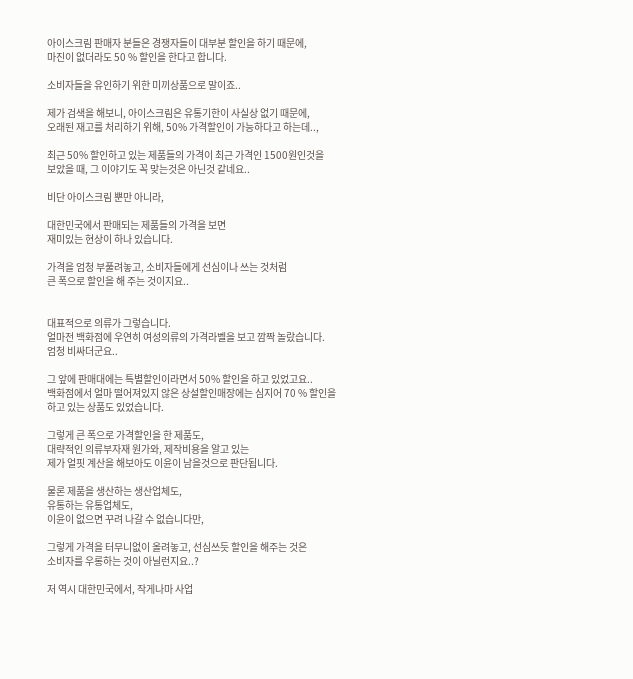아이스크림 판매자 분들은 경쟁자들이 대부분 할인을 하기 때문에,
마진이 없더라도 50 % 할인을 한다고 합니다.

소비자들을 유인하기 위한 미끼상품으로 말이죠..

제가 검색을 해보니, 아이스크림은 유통기한이 사실상 없기 때문에,
오래된 재고를 처리하기 위해, 50% 가격할인이 가능하다고 하는데..,

최근 50% 할인하고 있는 제품들의 가격이 최근 가격인 1500원인것을
보았을 때, 그 이야기도 꼭 맞는것은 아닌것 같네요..

비단 아이스크림 뿐만 아니라,

대한민국에서 판매되는 제품들의 가격을 보면
재미있는 현상이 하나 있습니다.

가격을 엄청 부풀려놓고, 소비자들에게 선심이나 쓰는 것처럼
큰 폭으로 할인을 해 주는 것이지요..


대표적으로 의류가 그렇습니다.
얼마전 백화점에 우연히 여성의류의 가격라벨을 보고 깜짝 놀랐습니다.
엄청 비싸더군요..

그 앞에 판매대에는 특별할인이라면서 50% 할인을 하고 있었고요..
백화점에서 얼마 떨어져있지 않은 상설할인매장에는 심지어 70 % 할인을
하고 있는 상품도 있었습니다.

그렇게 큰 폭으로 가격할인을 한 제품도,
대략적인 의류부자재 원가와, 제작비용을 알고 있는
제가 얼핏 계산을 해보아도 이윤이 남을것으로 판단됩니다.

물론 제품을 생산하는 생산업체도,
유통하는 유통업체도,
이윤이 없으면 꾸려 나갈 수 없습니다만,

그렇게 가격을 터무니없이 올려놓고, 선심쓰듯 할인을 해주는 것은
소비자를 우롱하는 것이 아닐런지요..?

저 역시 대한민국에서, 작게나마 사업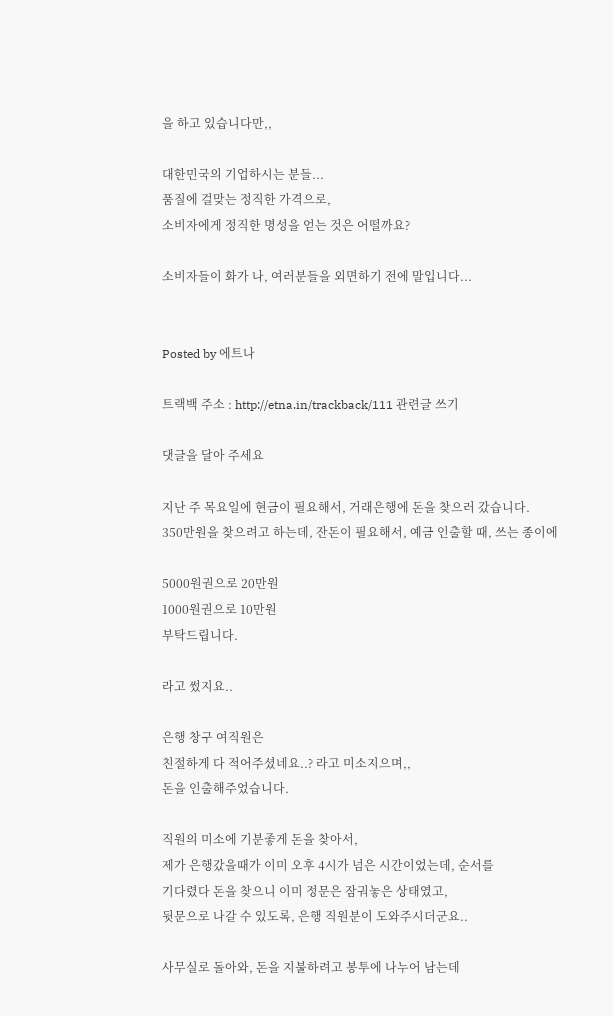을 하고 있습니다만,,

대한민국의 기업하시는 분들...
품질에 걸맞는 정직한 가격으로,
소비자에게 정직한 명성을 얻는 것은 어떨까요?

소비자들이 화가 나, 여러분들을 외면하기 전에 말입니다...


Posted by 에트나

트랙백 주소 : http://etna.in/trackback/111 관련글 쓰기

댓글을 달아 주세요

지난 주 목요일에 현금이 필요해서, 거래은행에 돈을 찾으러 갔습니다.
350만원을 찾으려고 하는데, 잔돈이 필요해서, 예금 인출할 때, 쓰는 종이에

5000원권으로 20만원
1000원권으로 10만원
부탁드립니다.

라고 썼지요..

은행 창구 여직원은
친절하게 다 적어주셨네요..? 라고 미소지으며,,
돈을 인출해주었습니다.

직원의 미소에 기분좋게 돈을 찾아서,
제가 은행갔을때가 이미 오후 4시가 넘은 시간이었는데, 순서를
기다렸다 돈을 찾으니 이미 정문은 잠궈놓은 상태였고,
뒷문으로 나갈 수 있도록, 은행 직원분이 도와주시더군요..

사무실로 돌아와, 돈을 지불하려고 봉투에 나누어 남는데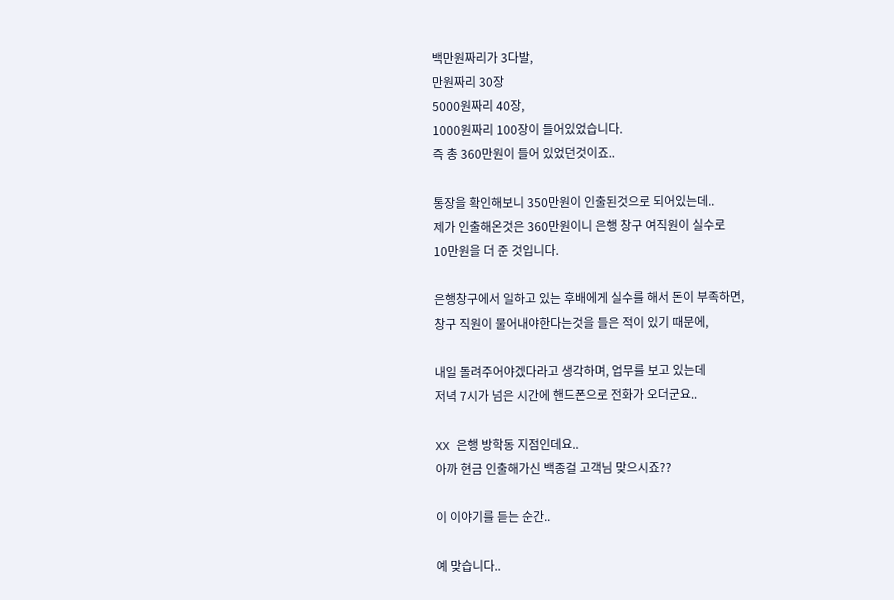백만원짜리가 3다발,
만원짜리 30장
5000원짜리 40장,
1000원짜리 100장이 들어있었습니다.
즉 총 360만원이 들어 있었던것이죠..

통장을 확인해보니 350만원이 인출된것으로 되어있는데..
제가 인출해온것은 360만원이니 은행 창구 여직원이 실수로
10만원을 더 준 것입니다.

은행창구에서 일하고 있는 후배에게 실수를 해서 돈이 부족하면,
창구 직원이 물어내야한다는것을 들은 적이 있기 때문에,

내일 돌려주어야겠다라고 생각하며, 업무를 보고 있는데
저녁 7시가 넘은 시간에 핸드폰으로 전화가 오더군요..

XX 은행 방학동 지점인데요..
아까 현금 인출해가신 백종걸 고객님 맞으시죠??

이 이야기를 듣는 순간..

예 맞습니다..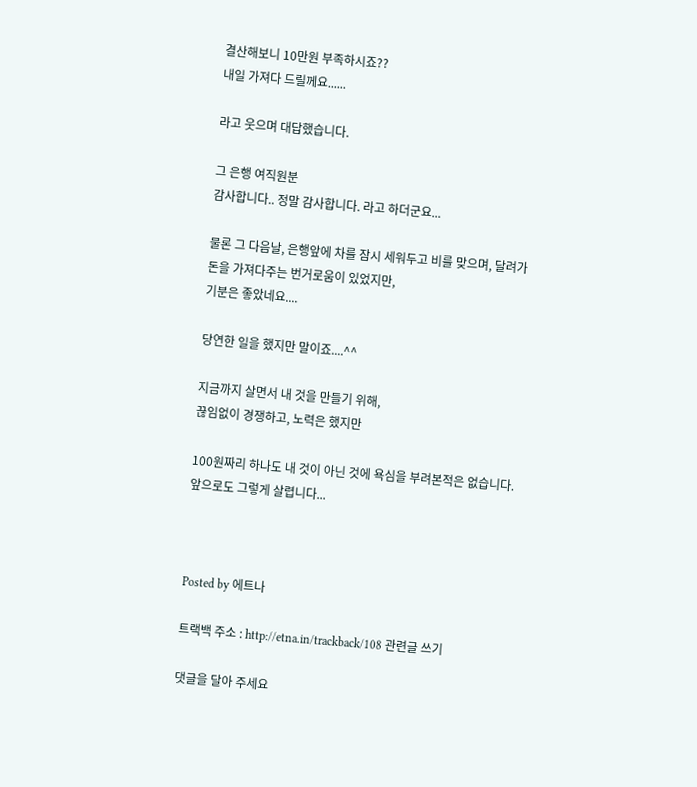결산해보니 10만원 부족하시죠??
내일 가져다 드릴께요......

라고 웃으며 대답했습니다.

그 은행 여직원분
감사합니다.. 정말 감사합니다. 라고 하더군요...

물론 그 다음날, 은행앞에 차를 잠시 세워두고 비를 맞으며, 달려가
돈을 가져다주는 번거로움이 있었지만,
기분은 좋았네요....

당연한 일을 했지만 말이죠....^^

지금까지 살면서 내 것을 만들기 위해,
끊임없이 경쟁하고, 노력은 했지만

100원짜리 하나도 내 것이 아닌 것에 욕심을 부려본적은 없습니다.
앞으로도 그렇게 살렵니다...



Posted by 에트나

트랙백 주소 : http://etna.in/trackback/108 관련글 쓰기

댓글을 달아 주세요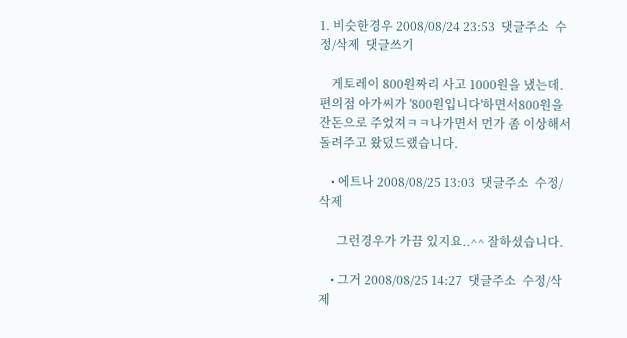1. 비슷한경우 2008/08/24 23:53  댓글주소  수정/삭제  댓글쓰기

    게토레이 800원짜리 사고 1000원을 냈는데.편의점 아가씨가 '800원입니다'하면서800원을 잔돈으로 주었져ㅋㅋ나가면서 먼가 좀 이상해서 돌려주고 왔덨드랬습니다.

    • 에트나 2008/08/25 13:03  댓글주소  수정/삭제

      그런경우가 가끔 있지요..^^ 잘하셨습니다.

    • 그거 2008/08/25 14:27  댓글주소  수정/삭제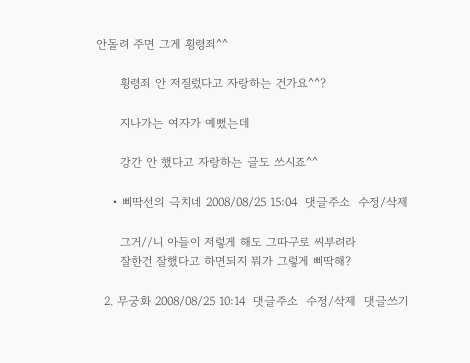안돌려 주면 그게 횡령죄^^

      횡령죄 안 저질렀다고 자랑하는 건가요^^?

      지나가는 여자가 예뻤는데

      강간 안 했다고 자랑하는 글도 쓰시죠^^

    • 삐딱선의 극치네 2008/08/25 15:04  댓글주소  수정/삭제

      그거//니 아들이 저렇게 해도 그따구로 씨부려라
      잘한건 잘했다고 하면되지 뭐가 그렇게 삐딱해?

  2. 무궁화 2008/08/25 10:14  댓글주소  수정/삭제  댓글쓰기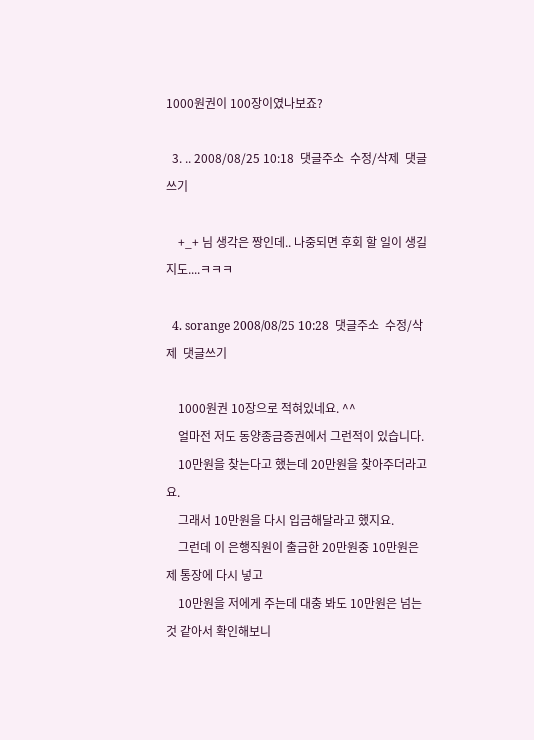1000원권이 100장이였나보죠?

  3. .. 2008/08/25 10:18  댓글주소  수정/삭제  댓글쓰기

    +_+ 님 생각은 짱인데.. 나중되면 후회 할 일이 생길지도....ㅋㅋㅋ

  4. sorange 2008/08/25 10:28  댓글주소  수정/삭제  댓글쓰기

    1000원권 10장으로 적혀있네요. ^^
    얼마전 저도 동양종금증권에서 그런적이 있습니다.
    10만원을 찾는다고 했는데 20만원을 찾아주더라고요.
    그래서 10만원을 다시 입금해달라고 했지요.
    그런데 이 은행직원이 출금한 20만원중 10만원은 제 통장에 다시 넣고
    10만원을 저에게 주는데 대충 봐도 10만원은 넘는것 같아서 확인해보니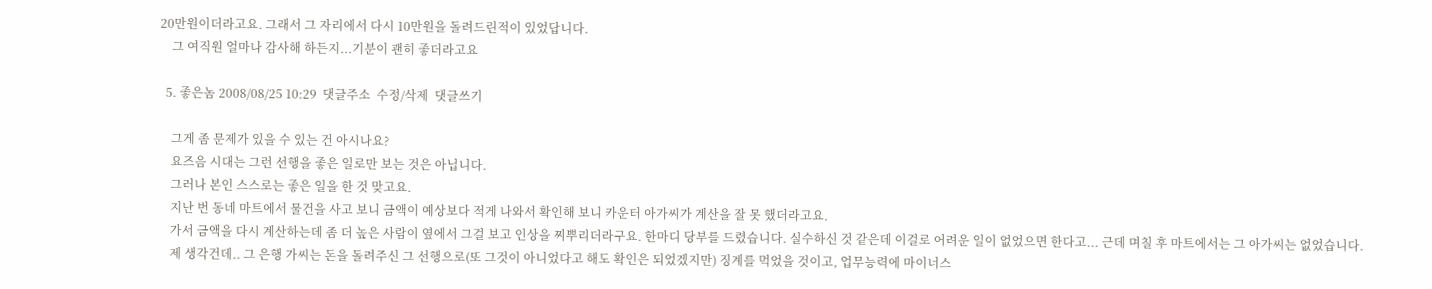20만원이더라고요. 그래서 그 자리에서 다시 10만원을 돌려드린적이 있었답니다.
    그 여직원 얼마나 감사해 하든지...기분이 괜히 좋더라고요

  5. 좋은놈 2008/08/25 10:29  댓글주소  수정/삭제  댓글쓰기

    그게 좀 문제가 있을 수 있는 건 아시나요?
    요즈음 시대는 그런 선행을 좋은 일로만 보는 것은 아닙니다.
    그러나 본인 스스로는 좋은 일을 한 것 맞고요.
    지난 번 동네 마트에서 물건을 사고 보니 금액이 예상보다 적게 나와서 확인해 보니 카운터 아가씨가 계산을 잘 못 했더라고요.
    가서 금액을 다시 계산하는데 좀 더 높은 사람이 옆에서 그걸 보고 인상을 찌뿌리더라구요. 한마디 당부를 드렸습니다. 실수하신 것 같은데 이걸로 어려운 일이 없었으면 한다고... 근데 며칠 후 마트에서는 그 아가씨는 없었습니다.
    제 생각건데.. 그 은행 가씨는 돈을 돌려주신 그 선행으로(또 그것이 아니었다고 해도 확인은 되었겠지만) 징계를 먹었을 것이고, 업무능력에 마이너스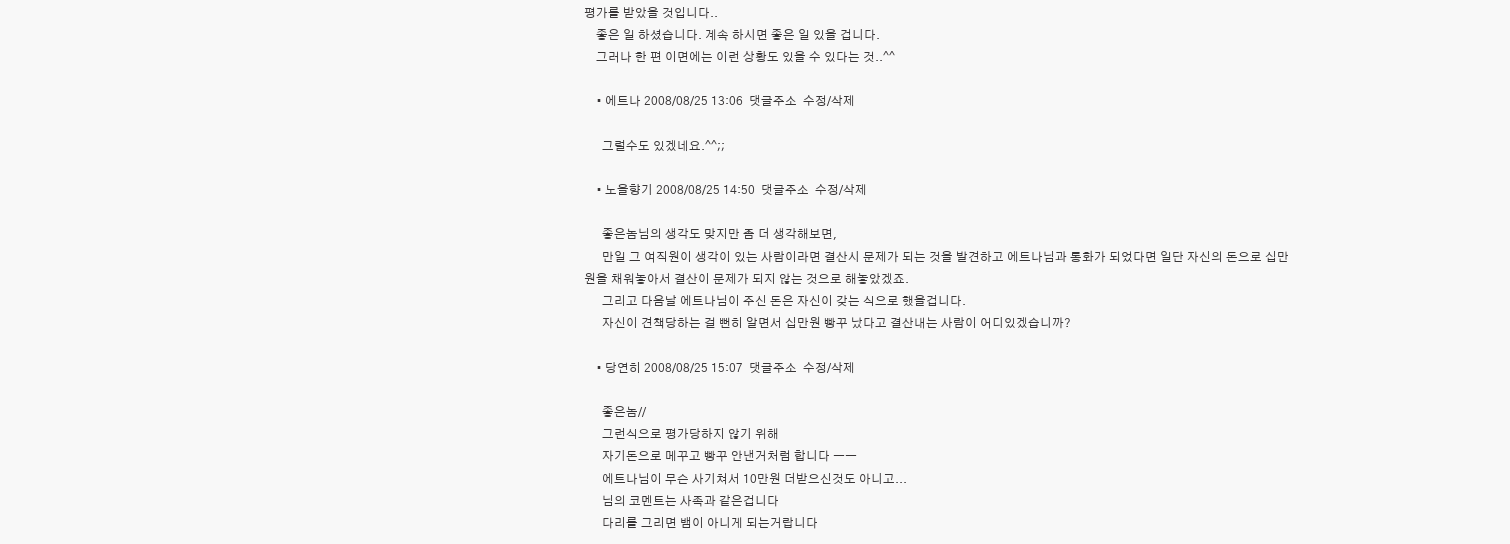평가를 받았을 것입니다..
    좋은 일 하셨습니다. 계속 하시면 좋은 일 있을 겁니다.
    그러나 한 편 이면에는 이런 상황도 있을 수 있다는 것..^^

    • 에트나 2008/08/25 13:06  댓글주소  수정/삭제

      그럴수도 있겠네요.^^;;

    • 노을향기 2008/08/25 14:50  댓글주소  수정/삭제

      좋은놈님의 생각도 맞지만 좀 더 생각해보면,
      만일 그 여직원이 생각이 있는 사람이라면 결산시 문제가 되는 것을 발견하고 에트나님과 통화가 되었다면 일단 자신의 돈으로 십만원을 채워놓아서 결산이 문제가 되지 않는 것으로 해놓았겠죠.
      그리고 다음날 에트나님이 주신 돈은 자신이 갖는 식으로 했을겁니다.
      자신이 견책당하는 걸 뻔히 알면서 십만원 빵꾸 났다고 결산내는 사람이 어디있겠습니까?

    • 당연히 2008/08/25 15:07  댓글주소  수정/삭제

      좋은놈//
      그런식으로 평가당하지 않기 위해
      자기돈으로 메꾸고 빵꾸 안낸거처럼 합니다 ㅡㅡ
      에트나님이 무슨 사기쳐서 10만원 더받으신것도 아니고...
      님의 코멘트는 사족과 같은겁니다
      다리를 그리면 뱀이 아니게 되는거랍니다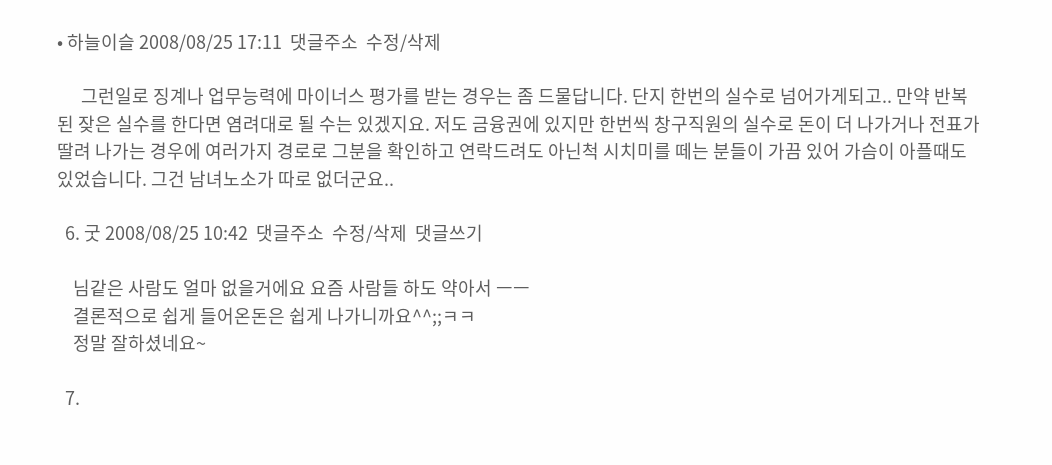• 하늘이슬 2008/08/25 17:11  댓글주소  수정/삭제

      그런일로 징계나 업무능력에 마이너스 평가를 받는 경우는 좀 드물답니다. 단지 한번의 실수로 넘어가게되고.. 만약 반복된 잦은 실수를 한다면 염려대로 될 수는 있겠지요. 저도 금융권에 있지만 한번씩 창구직원의 실수로 돈이 더 나가거나 전표가 딸려 나가는 경우에 여러가지 경로로 그분을 확인하고 연락드려도 아닌척 시치미를 떼는 분들이 가끔 있어 가슴이 아플때도 있었습니다. 그건 남녀노소가 따로 없더군요..

  6. 굿 2008/08/25 10:42  댓글주소  수정/삭제  댓글쓰기

    님같은 사람도 얼마 없을거에요 요즘 사람들 하도 약아서 ㅡㅡ
    결론적으로 쉽게 들어온돈은 쉽게 나가니까요^^;;ㅋㅋ
    정말 잘하셨네요~

  7.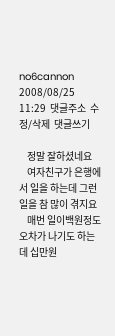no6cannon 2008/08/25 11:29  댓글주소  수정/삭제  댓글쓰기

    정말 잘하셨네요
    여자친구가 은행에서 일을 하는데 그런 일을 참 많이 겪지요
    매번 일이백원정도 오차가 나기도 하는데 십만원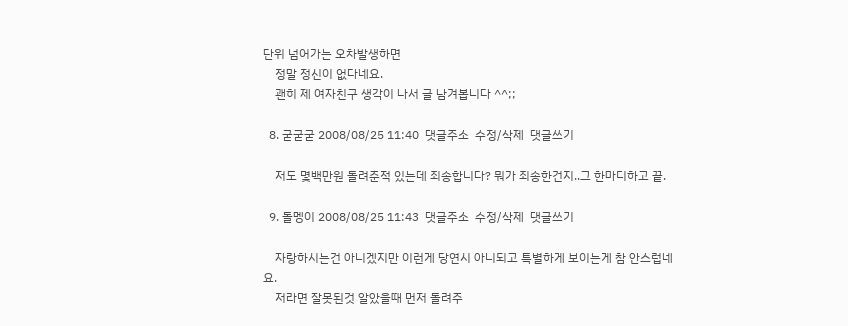단위 넘어가는 오차발생하면
    정말 정신이 없다네요.
    괜히 제 여자친구 생각이 나서 글 남겨봅니다 ^^;;

  8. 굳굳굳 2008/08/25 11:40  댓글주소  수정/삭제  댓글쓰기

    저도 몇백만원 돌려준적 있는데 죄송합니다? 뭐가 죄송한건지..그 한마디하고 끝.

  9. 돌멩이 2008/08/25 11:43  댓글주소  수정/삭제  댓글쓰기

    자랑하시는건 아니겠지만 이런게 당연시 아니되고 특별하게 보이는게 참 안스럽네요.
    저라면 잘못된것 알았을때 먼저 돌려주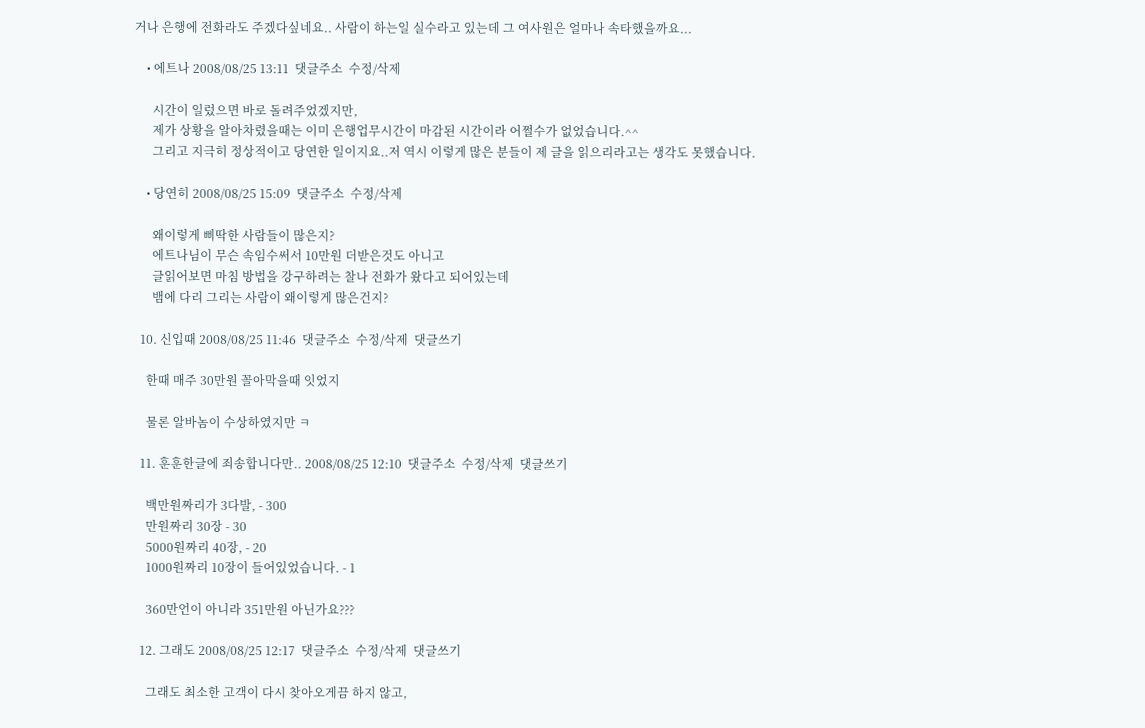거나 은행에 전화라도 주겠다싶네요.. 사람이 하는일 실수라고 있는데 그 여사원은 얼마나 속타했을까요...

    • 에트나 2008/08/25 13:11  댓글주소  수정/삭제

      시간이 일렀으면 바로 돌려주었겠지만,
      제가 상황을 알아차렸을때는 이미 은행업무시간이 마감된 시간이라 어쩔수가 없었습니다.^^
      그리고 지극히 정상적이고 당연한 일이지요..저 역시 이렇게 많은 분들이 제 글을 읽으리라고는 생각도 못했습니다.

    • 당연히 2008/08/25 15:09  댓글주소  수정/삭제

      왜이렇게 삐딱한 사람들이 많은지?
      에트나님이 무슨 속임수써서 10만원 더받은것도 아니고
      글읽어보면 마침 방법을 강구하려는 찰나 전화가 왔다고 되어있는데
      뱀에 다리 그리는 사람이 왜이렇게 많은건지?

  10. 신입때 2008/08/25 11:46  댓글주소  수정/삭제  댓글쓰기

    한때 매주 30만원 꼴아막을때 잇었지

    물론 알바놈이 수상하였지만 ㅋ

  11. 훈훈한글에 죄송합니다만.. 2008/08/25 12:10  댓글주소  수정/삭제  댓글쓰기

    백만원짜리가 3다발, - 300
    만원짜리 30장 - 30
    5000원짜리 40장, - 20
    1000원짜리 10장이 들어있었습니다. - 1

    360만언이 아니라 351만원 아닌가요???

  12. 그래도 2008/08/25 12:17  댓글주소  수정/삭제  댓글쓰기

    그래도 최소한 고객이 다시 찾아오게끔 하지 않고,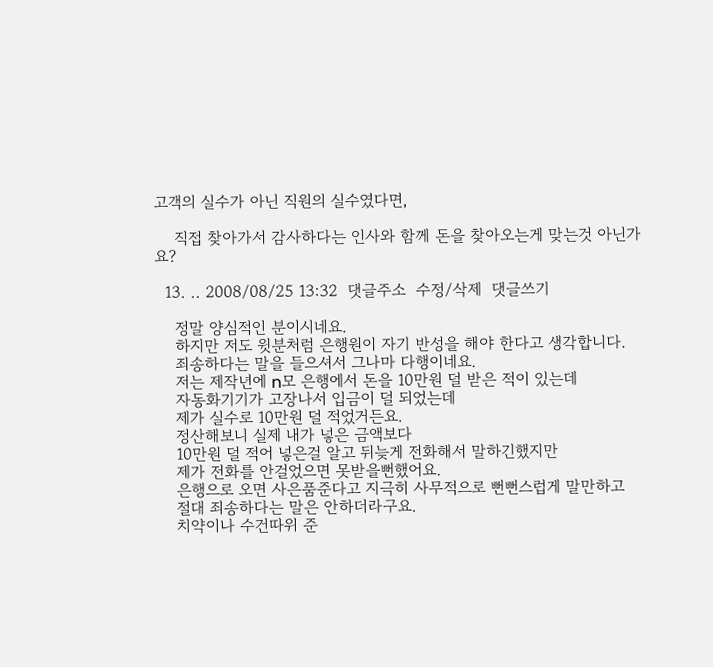고객의 실수가 아닌 직원의 실수였다면,

    직접 찾아가서 감사하다는 인사와 함께 돈을 찾아오는게 맞는것 아닌가요?

  13. .. 2008/08/25 13:32  댓글주소  수정/삭제  댓글쓰기

    정말 양심적인 분이시네요.
    하지만 저도 윗분처럼 은행원이 자기 반성을 해야 한다고 생각합니다.
    죄송하다는 말을 들으셔서 그나마 다행이네요.
    저는 제작년에 n모 은행에서 돈을 10만원 덜 받은 적이 있는데
    자동화기기가 고장나서 입금이 덜 되었는데
    제가 실수로 10만원 덜 적었거든요.
    정산해보니 실제 내가 넣은 금액보다
    10만원 덜 적어 넣은걸 알고 뒤늦게 전화해서 말하긴했지만
    제가 전화를 안걸었으면 못받을뻔했어요.
    은행으로 오면 사은품준다고 지극히 사무적으로 뻔뻔스럽게 말만하고
    절대 죄송하다는 말은 안하더라구요.
    치약이나 수건따위 준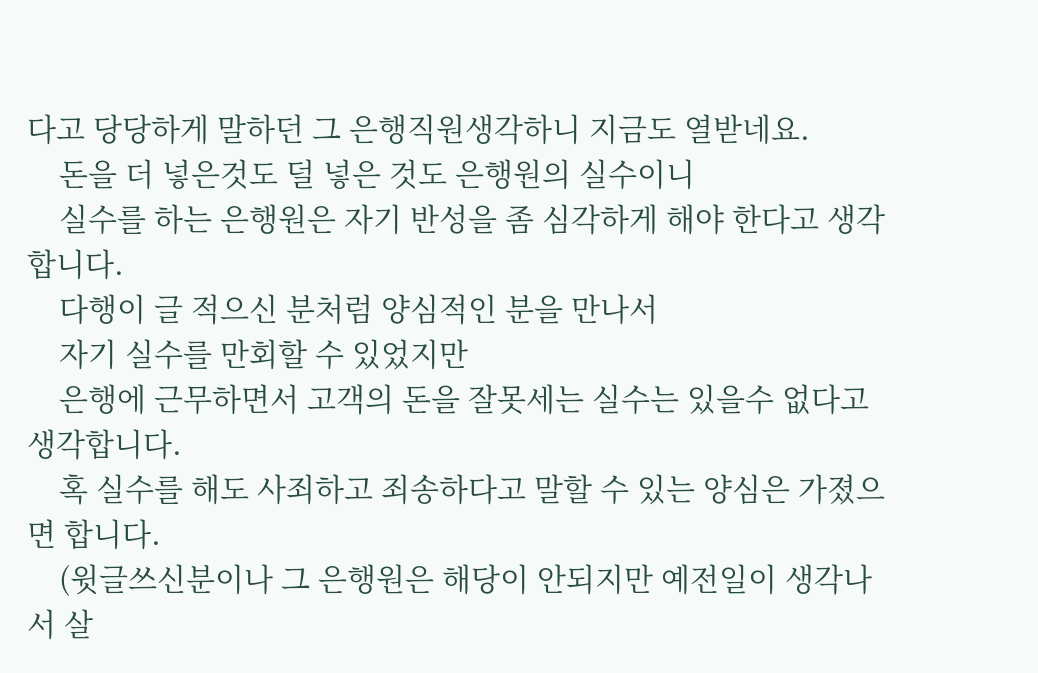다고 당당하게 말하던 그 은행직원생각하니 지금도 열받네요.
    돈을 더 넣은것도 덜 넣은 것도 은행원의 실수이니
    실수를 하는 은행원은 자기 반성을 좀 심각하게 해야 한다고 생각합니다.
    다행이 글 적으신 분처럼 양심적인 분을 만나서
    자기 실수를 만회할 수 있었지만
    은행에 근무하면서 고객의 돈을 잘못세는 실수는 있을수 없다고 생각합니다.
    혹 실수를 해도 사죄하고 죄송하다고 말할 수 있는 양심은 가졌으면 합니다.
    (윗글쓰신분이나 그 은행원은 해당이 안되지만 예전일이 생각나서 살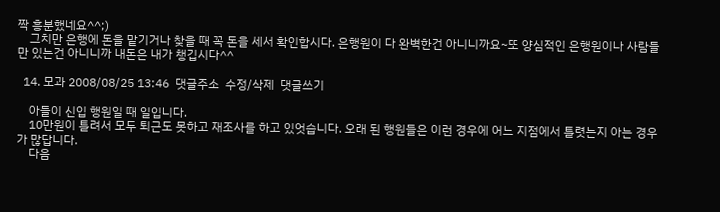짝 흥분했네요^^;)
    그치만 은행에 돈을 맡기거나 찾을 때 꼭 돈을 세서 확인합시다. 은행원이 다 완벽한건 아니니까요~또 양심적인 은행원이나 사람들만 있는건 아니니까 내돈은 내가 챙깁시다^^

  14. 모과 2008/08/25 13:46  댓글주소  수정/삭제  댓글쓰기

    아들이 신입 행원일 때 일입니다.
    10만원이 틀려서 모두 퇴근도 못하고 재조사를 하고 있엇습니다. 오래 된 행원들은 이런 경우에 어느 지점에서 틀렷는지 아는 경우가 많답니다.
    다음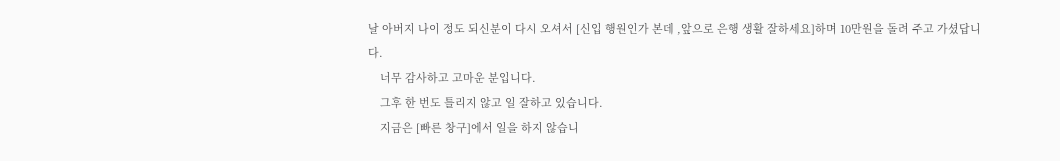날 아버지 나이 정도 되신분이 다시 오셔서 [신입 행원인가 본데 ,앞으로 은행 생활 잘하세요]하며 10만원을 돌려 주고 가셨답니다.
    너무 감사하고 고마운 분입니다.
    그후 한 번도 틀리지 않고 일 잘하고 있습니다.
    지금은 [빠른 창구]에서 일을 하지 않습니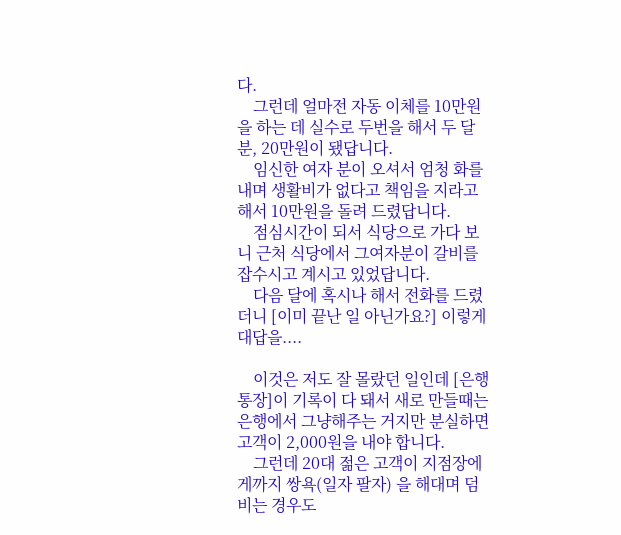다.
    그런데 얼마전 자동 이체를 10만원을 하는 데 실수로 두번을 해서 두 달 분, 20만원이 됐답니다.
    임신한 여자 분이 오셔서 엄청 화를 내며 생활비가 없다고 책임을 지라고 해서 10만원을 돌려 드렸답니다.
    점심시간이 되서 식당으로 가다 보니 근처 식당에서 그여자분이 갈비를 잡수시고 계시고 있었답니다.
    다음 달에 혹시나 해서 전화를 드렸더니 [이미 끝난 일 아닌가요?] 이렇게 대답을....

    이것은 저도 잘 몰랐던 일인데 [은행 통장]이 기록이 다 돼서 새로 만들때는 은행에서 그냥해주는 거지만 분실하면 고객이 2,000원을 내야 합니다.
    그런데 20대 젊은 고객이 지점장에게까지 쌍욕(일자 팔자) 을 해대며 덤비는 경우도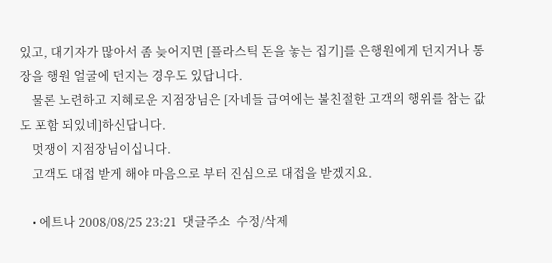있고, 대기자가 많아서 좀 늦어지면 [플라스틱 돈을 놓는 집기]를 은행원에게 던지거나 통장을 행원 얼굴에 던지는 경우도 있답니다.
    물론 노련하고 지혜로운 지점장님은 [자네들 급여에는 불친절한 고객의 행위를 참는 값도 포함 되있네]하신답니다.
    멋쟁이 지점장님이십니다.
    고객도 대접 받게 해야 마음으로 부터 진심으로 대접을 받겠지요.

    • 에트나 2008/08/25 23:21  댓글주소  수정/삭제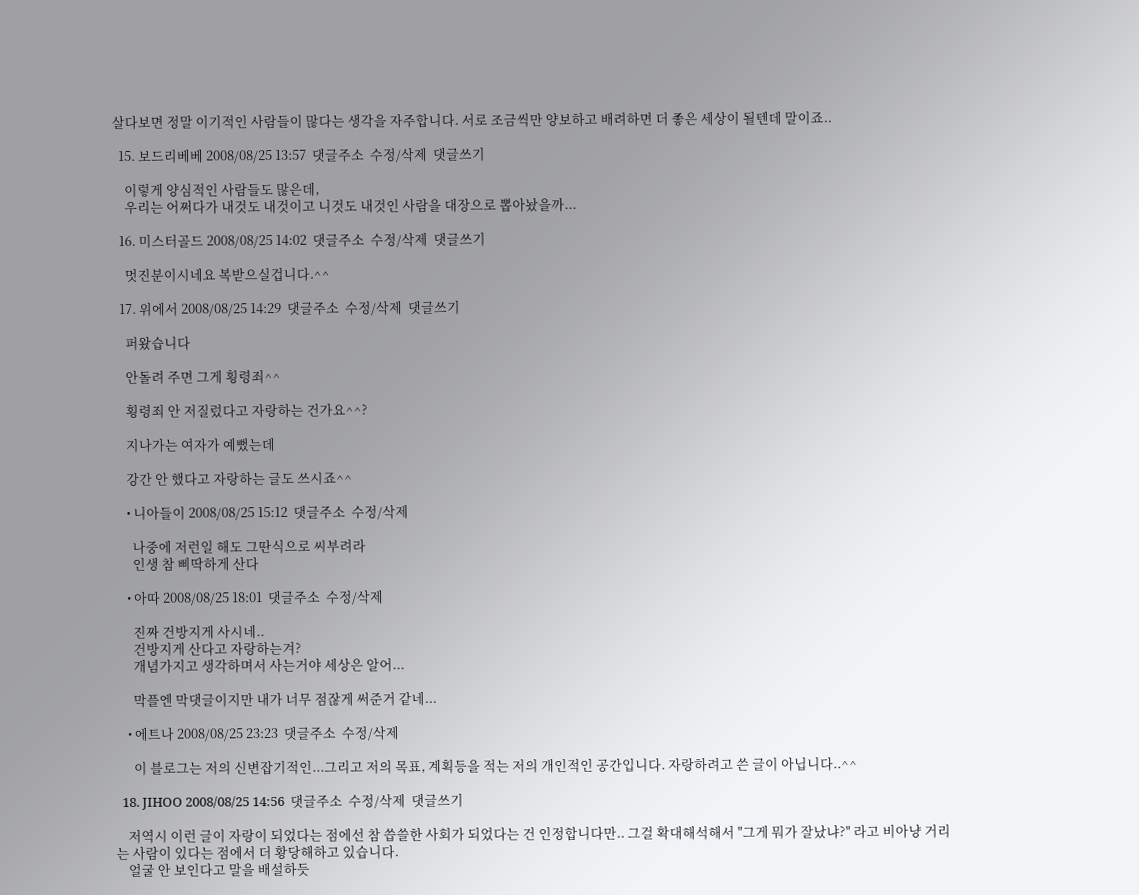살다보면 정말 이기적인 사람들이 많다는 생각을 자주합니다. 서로 조금씩만 양보하고 배려하면 더 좋은 세상이 될텐데 말이죠..

  15. 보드리베베 2008/08/25 13:57  댓글주소  수정/삭제  댓글쓰기

    이렇게 양심적인 사람들도 많은데,
    우리는 어쩌다가 내것도 내것이고 니것도 내것인 사람을 대장으로 뽑아놨을까...

  16. 미스터골드 2008/08/25 14:02  댓글주소  수정/삭제  댓글쓰기

    멋진분이시네요 복받으실겁니다.^^

  17. 위에서 2008/08/25 14:29  댓글주소  수정/삭제  댓글쓰기

    퍼왔습니다

    안돌려 주면 그게 횡령죄^^

    횡령죄 안 저질렀다고 자랑하는 건가요^^?

    지나가는 여자가 예뻤는데

    강간 안 했다고 자랑하는 글도 쓰시죠^^

    • 니아들이 2008/08/25 15:12  댓글주소  수정/삭제

      나중에 저런일 해도 그딴식으로 씨부려라
      인생 참 삐딱하게 산다

    • 아따 2008/08/25 18:01  댓글주소  수정/삭제

      진짜 건방지게 사시네..
      건방지게 산다고 자랑하는겨?
      개념가지고 생각하며서 사는거야 세상은 알어...

      막플엔 막댓글이지만 내가 너무 점잖게 써준거 같네...

    • 에트나 2008/08/25 23:23  댓글주소  수정/삭제

      이 블로그는 저의 신변잡기적인...그리고 저의 목표, 계획등을 적는 저의 개인적인 공간입니다. 자랑하려고 쓴 글이 아닙니다..^^

  18. JIHOO 2008/08/25 14:56  댓글주소  수정/삭제  댓글쓰기

    저역시 이런 글이 자랑이 되었다는 점에선 참 씁쓸한 사회가 되었다는 건 인정합니다만.. 그걸 확대해석해서 "그게 뭐가 잘났냐?" 라고 비아냥 거리는 사람이 있다는 점에서 더 황당해하고 있습니다.
    얼굴 안 보인다고 말을 배설하듯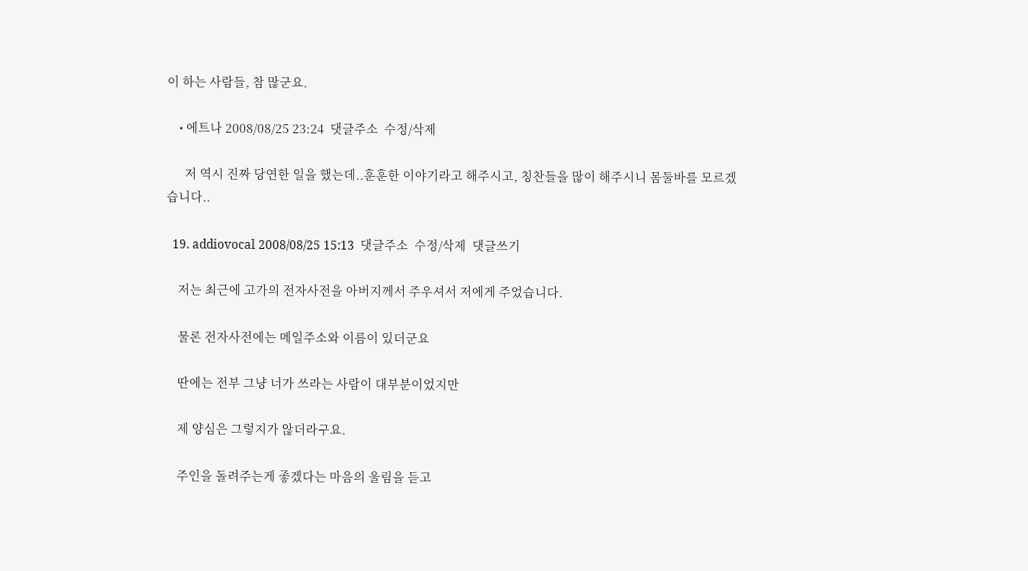이 하는 사람들, 참 많군요.

    • 에트나 2008/08/25 23:24  댓글주소  수정/삭제

      저 역시 진짜 당연한 일을 했는데..훈훈한 이야기라고 해주시고, 칭찬들을 많이 해주시니 몸둘바를 모르겠습니다..

  19. addiovocal 2008/08/25 15:13  댓글주소  수정/삭제  댓글쓰기

    저는 최근에 고가의 전자사전을 아버지께서 주우셔서 저에게 주었습니다.

    물론 전자사전에는 메일주소와 이름이 있더군요

    딴에는 전부 그냥 너가 쓰라는 사람이 대부분이었지만

    제 양심은 그렇지가 않더라구요.

    주인을 돌려주는게 좋겠다는 마음의 울림을 듣고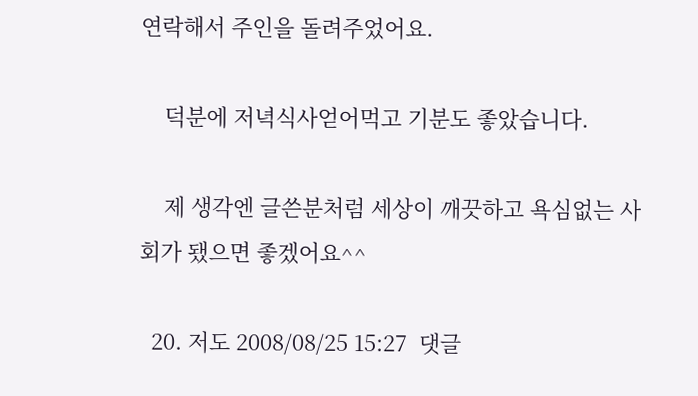연락해서 주인을 돌려주었어요.

    덕분에 저녁식사얻어먹고 기분도 좋았습니다.

    제 생각엔 글쓴분처럼 세상이 깨끗하고 욕심없는 사회가 됐으면 좋겠어요^^

  20. 저도 2008/08/25 15:27  댓글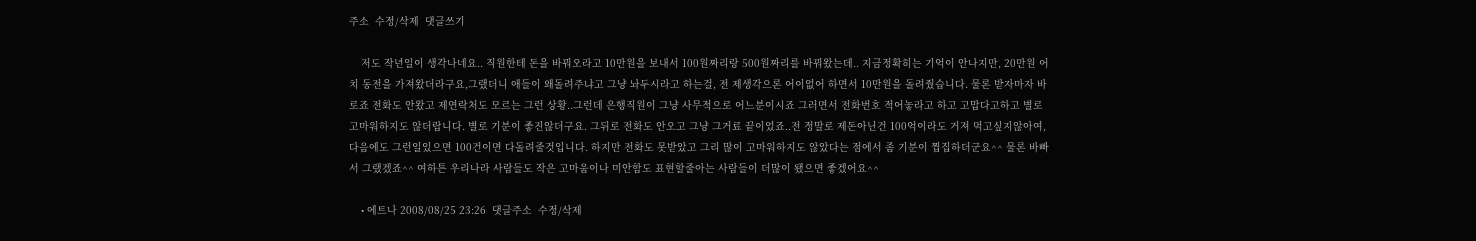주소  수정/삭제  댓글쓰기

    저도 작년일이 생각나네요.. 직원한테 돈을 바꿔오라고 10만원을 보내서 100원짜리랑 500원짜리를 바꿔왔는데.. 지금정확히는 기억이 안나지만, 20만원 어치 동전을 가져왔더라구요,그랬더니 애들이 왜돌려주냐고 그냥 놔두시라고 하는걸, 전 제생각으론 어이없어 하면서 10만원을 돌려줬습니다. 물론 받자마자 바로죠 전화도 안왔고 제연락처도 모르는 그런 상황..그런데 은행직원이 그냥 사무적으로 어느분이시죠 그러면서 전화번호 적어놓라고 하고 고맙다고하고 별로 고마워하지도 않더랍니다. 별로 기분이 좋진않더구요. 그뒤로 전화도 안오고 그냥 그거료 끝이었죠..전 정말로 제돈아닌건 100억이라도 거져 먹고싶지않아여,다음에도 그런일있으면 100건이면 다돌려줄것입니다. 하지만 전화도 못받았고 그리 많이 고마워하지도 않았다는 점에서 좀 기분이 찝집하더군요^^ 물론 바빠서 그랬겠죠^^ 여하튼 우리나라 사람들도 작은 고마움이나 미안함도 표현할줄아는 사람들이 더많이 됐으면 좋겠어요^^

    • 에트나 2008/08/25 23:26  댓글주소  수정/삭제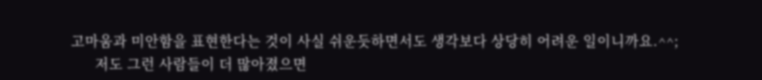고마움과 미안함을 표현한다는 것이 사실 쉬운듯하면서도 생각보다 상당히 어려운 일이니까요.^^;
      저도 그런 사람들이 더 많아졌으면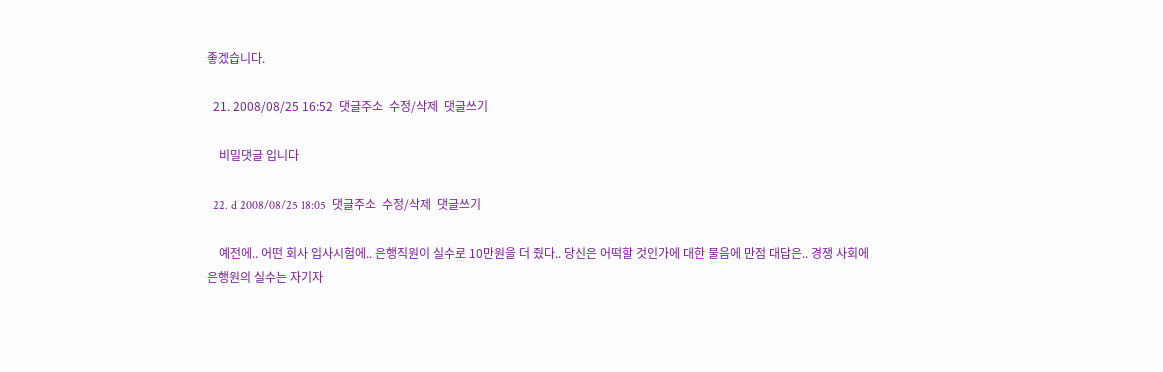좋겠습니다.

  21. 2008/08/25 16:52  댓글주소  수정/삭제  댓글쓰기

    비밀댓글 입니다

  22. d 2008/08/25 18:05  댓글주소  수정/삭제  댓글쓰기

    예전에.. 어떤 회사 입사시험에.. 은행직원이 실수로 10만원을 더 줬다.. 당신은 어떡할 것인가에 대한 물음에 만점 대답은.. 경쟁 사회에 은행원의 실수는 자기자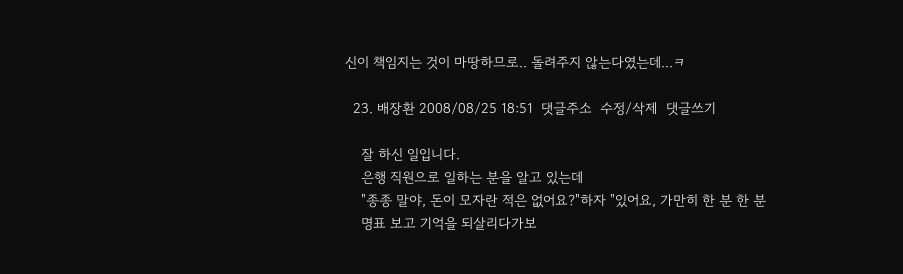신이 책임지는 것이 마땅하므로.. 돌려주지 않는다였는데...ㅋ

  23. 배장환 2008/08/25 18:51  댓글주소  수정/삭제  댓글쓰기

    잘 하신 일입니다.
    은행 직원으로 일하는 분을 알고 있는데
    "종종 말야, 돈이 모자란 적은 없어요?"하자 "있어요, 가만히 한 분 한 분
    명표 보고 기억을 되살리다가보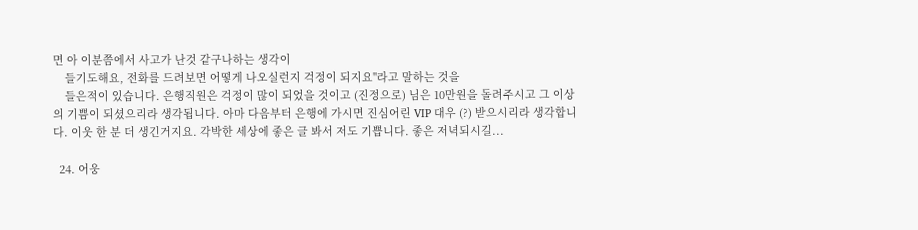면 아 이분쯤에서 사고가 난것 같구나하는 생각이
    들기도해요, 전화를 드려보면 어떻게 나오실런지 걱정이 되지요"라고 말하는 것을
    들은적이 있습니다. 은행직원은 걱정이 많이 되었을 것이고 (진정으로) 님은 10만원을 돌려주시고 그 이상의 기쁨이 되셨으리라 생각됩니다. 아마 다음부터 은행에 가시면 진심어린 VIP 대우 (?) 받으시리라 생각합니다. 이웃 한 분 더 생긴거지요. 각박한 세상에 좋은 글 봐서 저도 기쁩니다. 좋은 저녁되시길...

  24. 어웅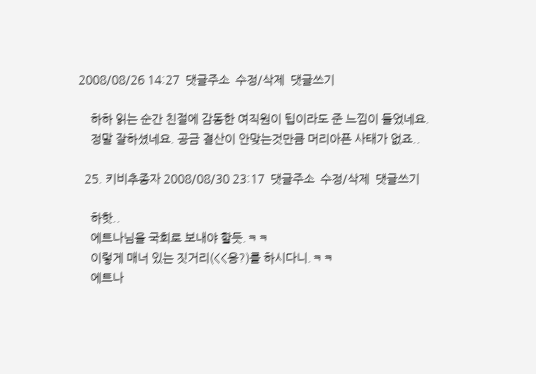2008/08/26 14:27  댓글주소  수정/삭제  댓글쓰기

    하하 읽는 순간 친절에 감동한 여직원이 팁이라도 준 느낌이 들었네요.
    정말 잘하셨네요. 공금 결산이 안맞는것만큼 머리아픈 사태가 없죠..

  25. 키비추종자 2008/08/30 23:17  댓글주소  수정/삭제  댓글쓰기

    하핫..
    에트나님을 국회로 보내야 할듯.ㅋㅋ
    이렇게 매너 있는 짓거리(<<응?)를 하시다니.ㅋㅋ
    에트나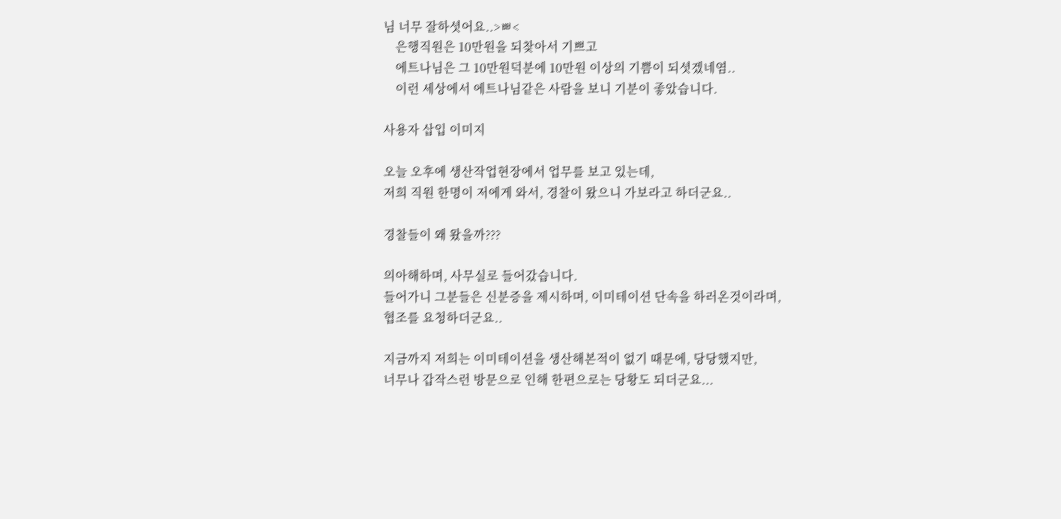님 너무 잘하셧어요..>ㅃ<
    은행직원은 10만원을 되찾아서 기쁘고
    에트나님은 그 10만원덕분에 10만원 이상의 기쁨이 되셧겠네염..
    이런 세상에서 에트나님같은 사람을 보니 기분이 좋았습니다.

사용자 삽입 이미지

오늘 오후에 생산작업현장에서 업무를 보고 있는데,
저희 직원 한명이 저에게 와서, 경찰이 왔으니 가보라고 하더군요..

경찰들이 왜 왔을까???

의아해하며, 사무실로 들어갔습니다.
들어가니 그분들은 신분증을 제시하며, 이미테이션 단속을 하러온것이라며,
협조를 요청하더군요..

지금까지 저희는 이미테이션을 생산해본적이 없기 때문에, 당당했지만,
너무나 갑작스런 방문으로 인해 한편으로는 당황도 되더군요...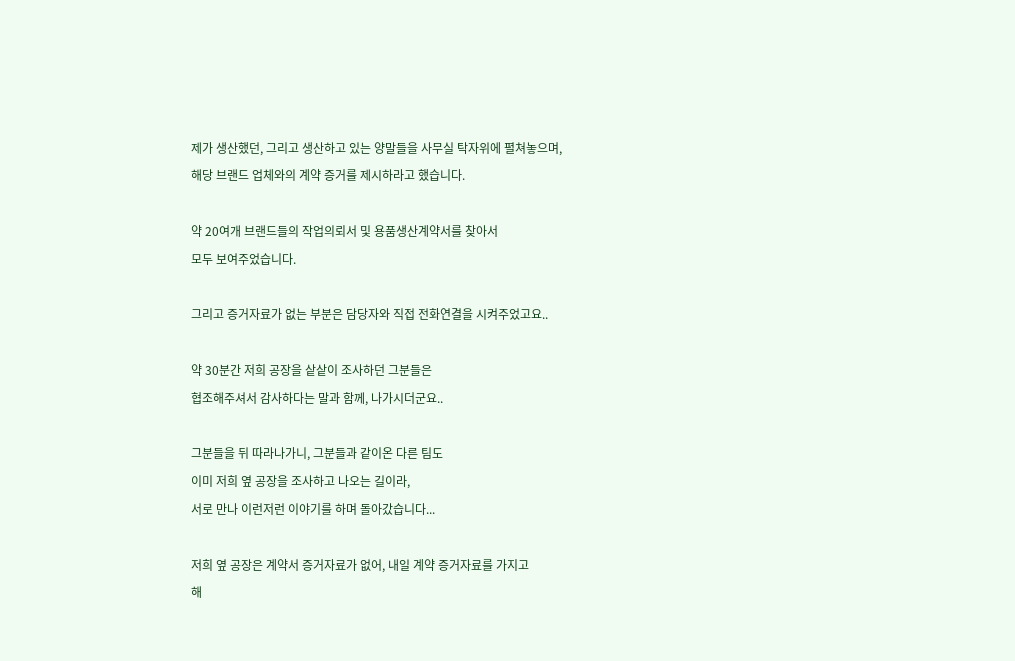제가 생산했던, 그리고 생산하고 있는 양말들을 사무실 탁자위에 펼쳐놓으며,
해당 브랜드 업체와의 계약 증거를 제시하라고 했습니다.

약 20여개 브랜드들의 작업의뢰서 및 용품생산계약서를 찾아서
모두 보여주었습니다.

그리고 증거자료가 없는 부분은 담당자와 직접 전화연결을 시켜주었고요..

약 30분간 저희 공장을 샅샅이 조사하던 그분들은
협조해주셔서 감사하다는 말과 함께, 나가시더군요..

그분들을 뒤 따라나가니, 그분들과 같이온 다른 팀도
이미 저희 옆 공장을 조사하고 나오는 길이라,
서로 만나 이런저런 이야기를 하며 돌아갔습니다...

저희 옆 공장은 계약서 증거자료가 없어, 내일 계약 증거자료를 가지고
해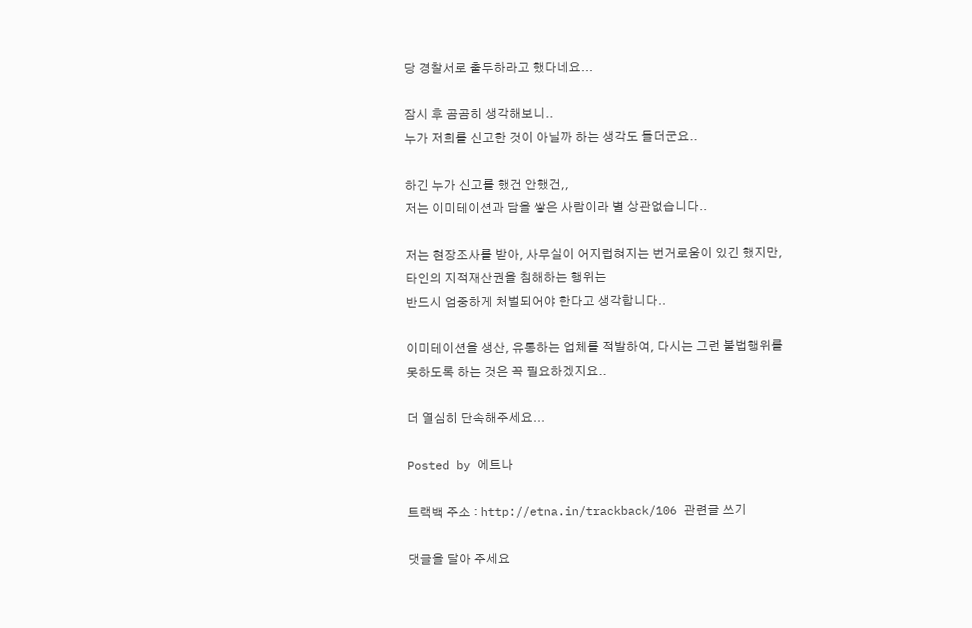당 경찰서로 출두하라고 했다네요...

잠시 후 곰곰히 생각해보니..
누가 저희를 신고한 것이 아닐까 하는 생각도 들더군요..

하긴 누가 신고를 했건 안했건,,
저는 이미테이션과 담을 쌓은 사람이라 별 상관없습니다..

저는 현장조사를 받아, 사무실이 어지럽혀지는 번거로움이 있긴 했지만,
타인의 지적재산권을 침해하는 행위는
반드시 엄중하게 처벌되어야 한다고 생각합니다..

이미테이션을 생산, 유통하는 업체를 적발하여, 다시는 그런 불법행위를
못하도록 하는 것은 꼭 필요하겠지요..

더 열심히 단속해주세요...

Posted by 에트나

트랙백 주소 : http://etna.in/trackback/106 관련글 쓰기

댓글을 달아 주세요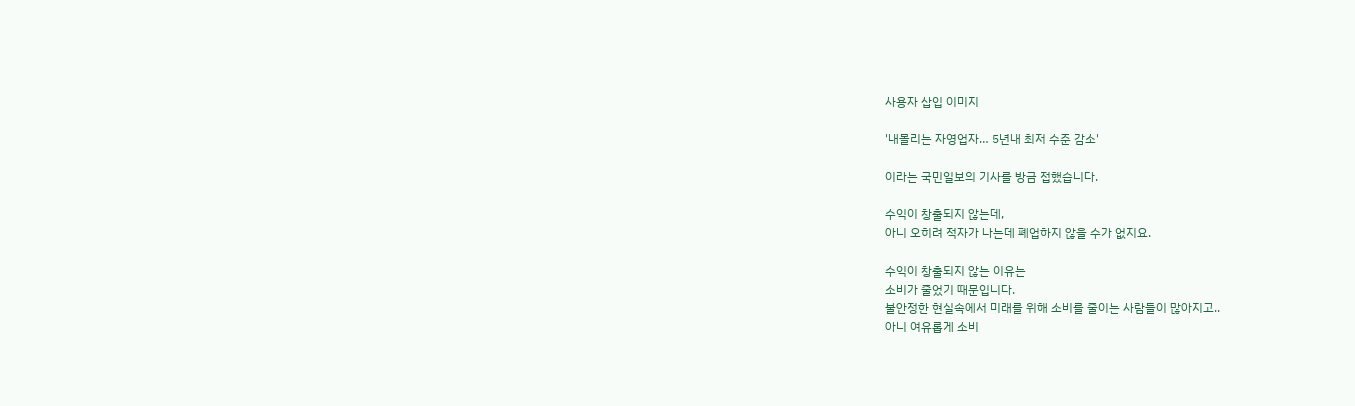사용자 삽입 이미지

'내몰리는 자영업자… 5년내 최저 수준 감소'

이라는 국민일보의 기사를 방금 접했습니다.

수익이 창출되지 않는데,
아니 오히려 적자가 나는데 폐업하지 않을 수가 없지요.

수익이 창출되지 않는 이유는
소비가 줄었기 때문입니다.
불안정한 현실속에서 미래를 위해 소비를 줄이는 사람들이 많아지고..
아니 여유롭게 소비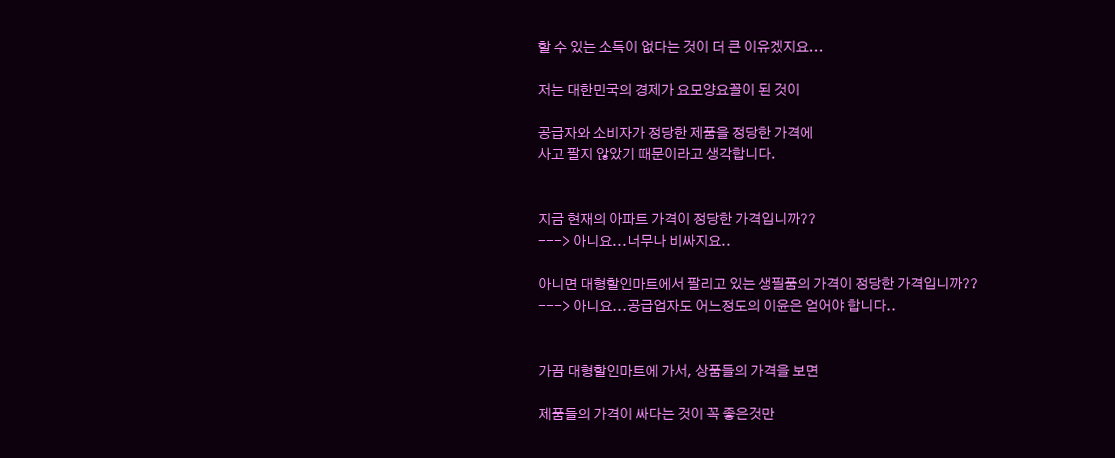할 수 있는 소득이 없다는 것이 더 큰 이유겠지요...

저는 대한민국의 경제가 요모양요꼴이 된 것이

공급자와 소비자가 정당한 제품을 정당한 가격에
사고 팔지 않았기 때문이라고 생각합니다.


지금 현재의 아파트 가격이 정당한 가격입니까??
---> 아니요...너무나 비싸지요..

아니면 대형할인마트에서 팔리고 있는 생필품의 가격이 정당한 가격입니까??
---> 아니요...공급업자도 어느정도의 이윤은 얻어야 합니다..


가끔 대형할인마트에 가서, 상품들의 가격을 보면

제품들의 가격이 싸다는 것이 꼭 좋은것만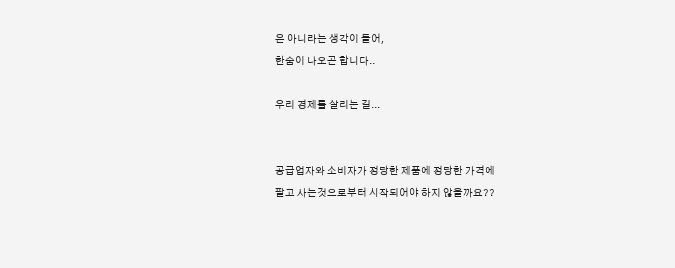은 아니라는 생각이 들어,
한숨이 나오곤 합니다..

우리 경제를 살리는 길...


공급업자와 소비자가 정당한 제품에 정당한 가격에
팔고 사는것으로부터 시작되어야 하지 않을까요??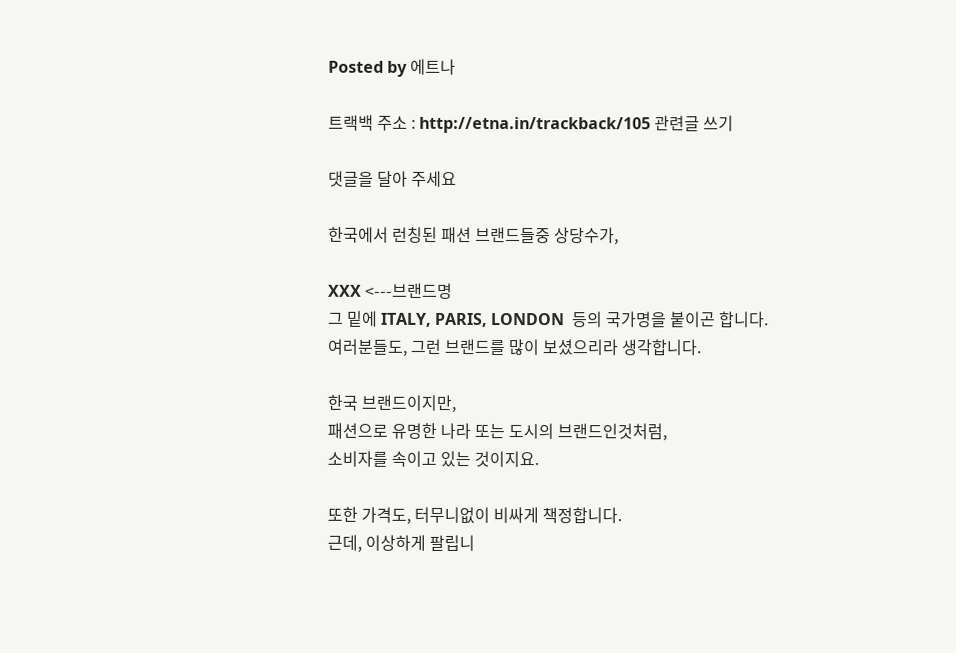Posted by 에트나

트랙백 주소 : http://etna.in/trackback/105 관련글 쓰기

댓글을 달아 주세요

한국에서 런칭된 패션 브랜드들중 상당수가,

XXX <---브랜드명
그 밑에 ITALY, PARIS, LONDON  등의 국가명을 붙이곤 합니다.
여러분들도, 그런 브랜드를 많이 보셨으리라 생각합니다.

한국 브랜드이지만,
패션으로 유명한 나라 또는 도시의 브랜드인것처럼,
소비자를 속이고 있는 것이지요.

또한 가격도, 터무니없이 비싸게 책정합니다.
근데, 이상하게 팔립니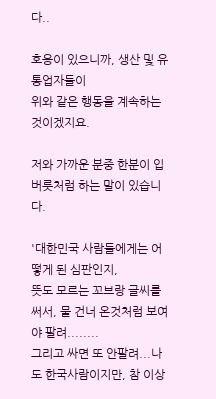다..

호응이 있으니까, 생산 및 유통업자들이
위와 같은 행동을 계속하는 것이겠지요.

저와 가까운 분중 한분이 입버릇처럼 하는 말이 있습니다.

'대한민국 사람들에게는 어떻게 된 심판인지,
뜻도 모르는 꼬브랑 글씨를 써서, 물 건너 온것처럼 보여야 팔려........
그리고 싸면 또 안팔려...나도 한국사람이지만, 참 이상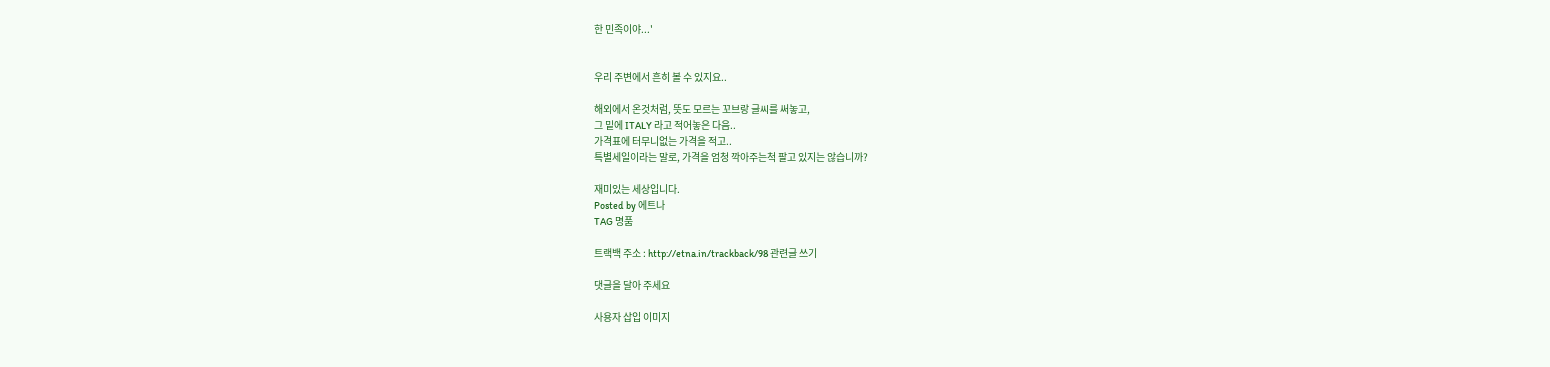한 민족이야...'


우리 주변에서 흔히 볼 수 있지요..

해외에서 온것처럼, 뜻도 모르는 꼬브랑 글씨를 써놓고,
그 밑에 ITALY 라고 적어놓은 다음..
가격표에 터무니없는 가격을 적고..
특별세일이라는 말로, 가격을 엄청 깍아주는척 팔고 있지는 않습니까?

재미있는 세상입니다.
Posted by 에트나
TAG 명품

트랙백 주소 : http://etna.in/trackback/98 관련글 쓰기

댓글을 달아 주세요

사용자 삽입 이미지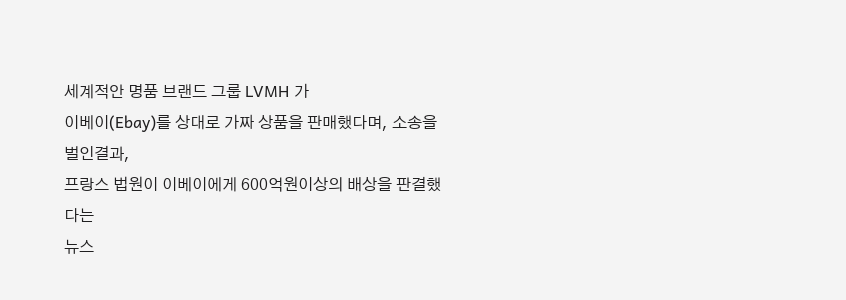세계적안 명품 브랜드 그룹 LVMH 가
이베이(Ebay)를 상대로 가짜 상품을 판매했다며, 소송을 벌인결과,
프랑스 법원이 이베이에게 600억원이상의 배상을 판결했다는
뉴스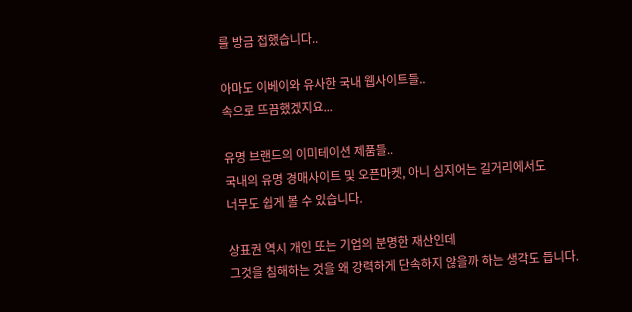를 방금 접했습니다..

아마도 이베이와 유사한 국내 웹사이트들..
속으로 뜨끔했겠지요...

유명 브랜드의 이미테이션 제품들..
국내의 유명 경매사이트 및 오픈마켓, 아니 심지어는 길거리에서도
너무도 쉽게 볼 수 있습니다.

상표권 역시 개인 또는 기업의 분명한 재산인데
그것을 침해하는 것을 왜 강력하게 단속하지 않을까 하는 생각도 듭니다.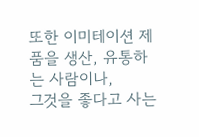또한 이미테이션 제품을 생산, 유통하는 사람이나,
그것을 좋다고 사는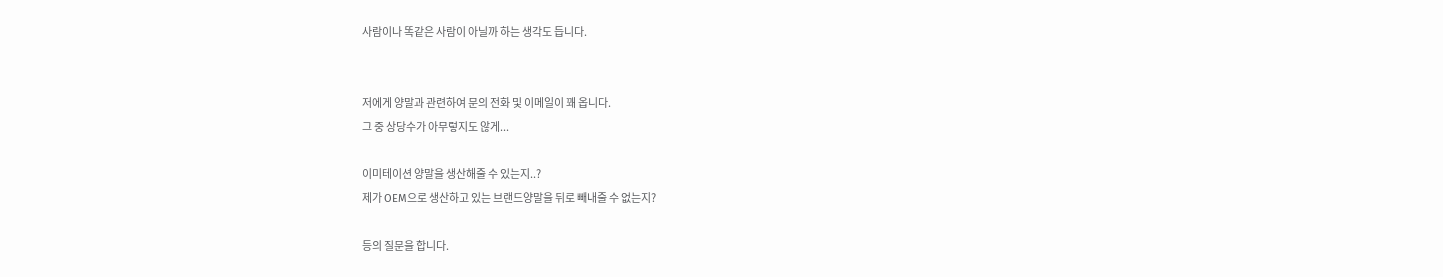사람이나 똑같은 사람이 아닐까 하는 생각도 듭니다.


저에게 양말과 관련하여 문의 전화 및 이메일이 꽤 옵니다.
그 중 상당수가 아무렇지도 않게...

이미테이션 양말을 생산해줄 수 있는지..?
제가 OEM으로 생산하고 있는 브랜드양말을 뒤로 빼내줄 수 없는지?

등의 질문을 합니다.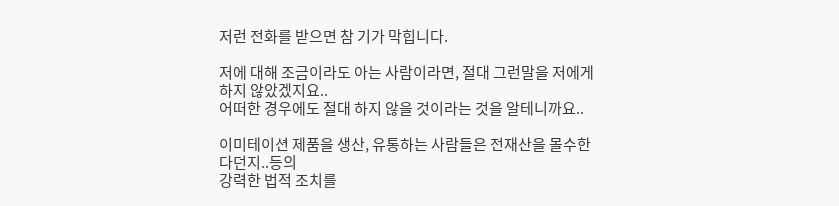저런 전화를 받으면 참 기가 막힙니다.

저에 대해 조금이라도 아는 사람이라면, 절대 그런말을 저에게 하지 않았겠지요..
어떠한 경우에도 절대 하지 않을 것이라는 것을 알테니까요..

이미테이션 제품을 생산, 유통하는 사람들은 전재산을 몰수한다던지..등의
강력한 법적 조치를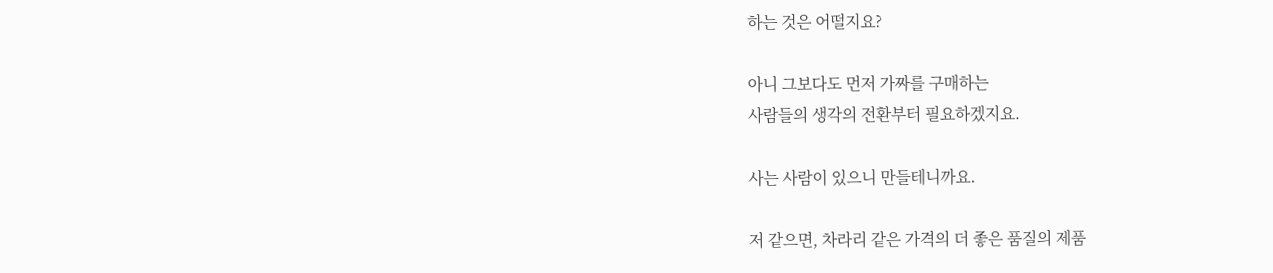하는 것은 어떨지요?

아니 그보다도 먼저 가짜를 구매하는
사람들의 생각의 전환부터 필요하겠지요.

사는 사람이 있으니 만들테니까요.

저 같으면, 차라리 같은 가격의 더 좋은 품질의 제품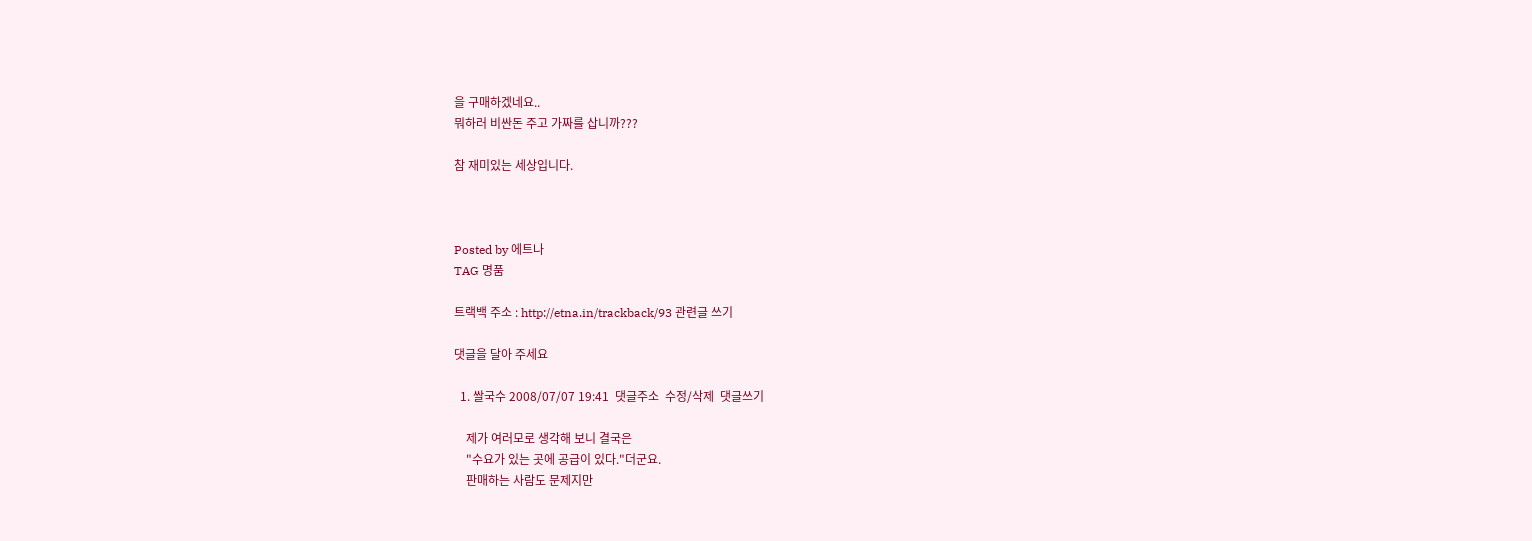을 구매하겠네요..
뭐하러 비싼돈 주고 가짜를 삽니까???

참 재미있는 세상입니다.



Posted by 에트나
TAG 명품

트랙백 주소 : http://etna.in/trackback/93 관련글 쓰기

댓글을 달아 주세요

  1. 쌀국수 2008/07/07 19:41  댓글주소  수정/삭제  댓글쓰기

    제가 여러모로 생각해 보니 결국은
    "수요가 있는 곳에 공급이 있다."더군요.
    판매하는 사람도 문제지만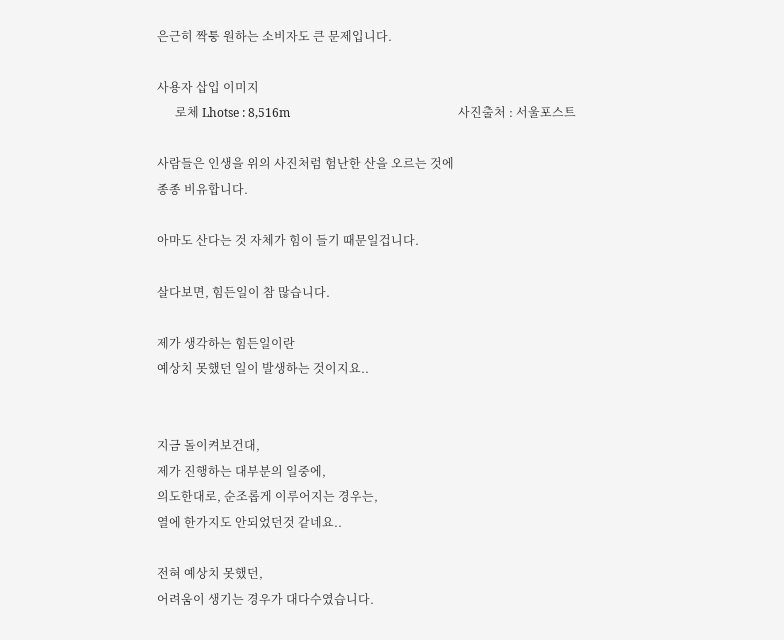은근히 짝퉁 원하는 소비자도 큰 문제입니다.

사용자 삽입 이미지
      로체 Lhotse : 8,516m                                                        사진출처 : 서울포스트

사람들은 인생을 위의 사진처럼 험난한 산을 오르는 것에
종종 비유합니다.

아마도 산다는 것 자체가 힘이 들기 때문일겁니다.

살다보면, 힘든일이 참 많습니다.

제가 생각하는 힘든일이란
예상치 못했던 일이 발생하는 것이지요..


지금 돌이켜보건대,
제가 진행하는 대부분의 일중에,
의도한대로, 순조롭게 이루어지는 경우는,
열에 한가지도 안되었던것 같네요..

전혀 예상치 못했던,
어려움이 생기는 경우가 대다수였습니다.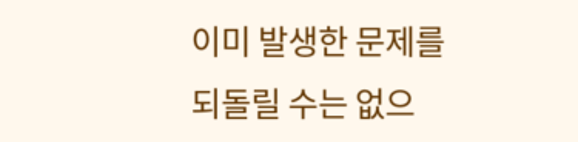이미 발생한 문제를 되돌릴 수는 없으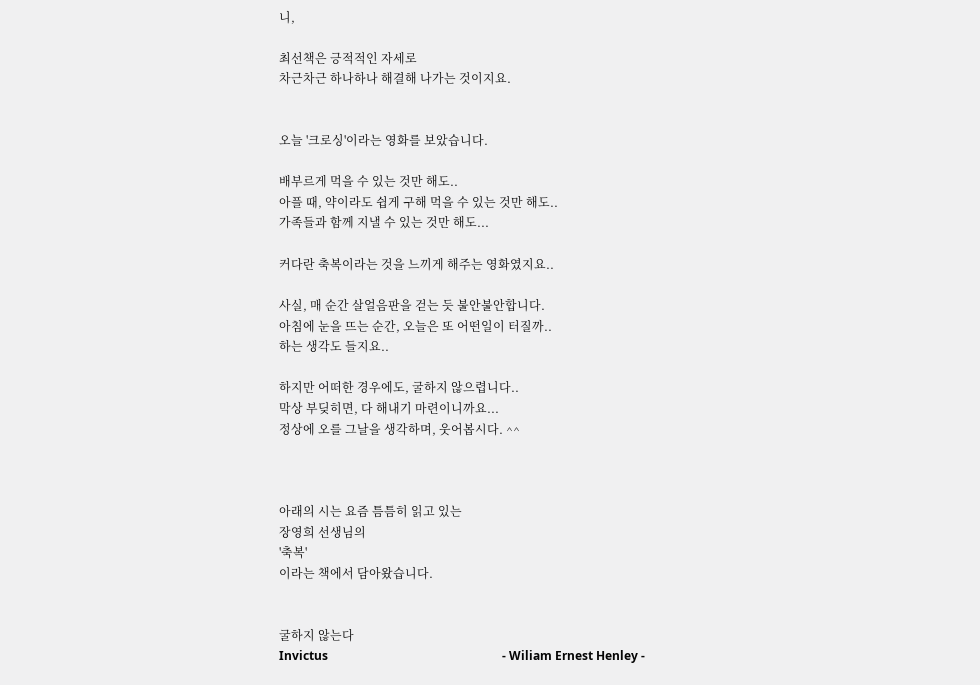니,

최선책은 긍적적인 자세로
차근차근 하나하나 해결해 나가는 것이지요.


오늘 '크로싱'이라는 영화를 보았습니다.

배부르게 먹을 수 있는 것만 해도..
아플 때, 약이라도 쉽게 구해 먹을 수 있는 것만 해도..
가족들과 함께 지낼 수 있는 것만 해도...

커다란 축복이라는 것을 느끼게 해주는 영화였지요..

사실, 매 순간 살얼음판을 걷는 듯 불안불안합니다.
아침에 눈을 뜨는 순간, 오늘은 또 어떤일이 터질까..
하는 생각도 들지요..

하지만 어떠한 경우에도, 굴하지 않으렵니다..
막상 부딪히면, 다 해내기 마련이니까요...
정상에 오를 그날을 생각하며, 웃어봅시다. ^^



아래의 시는 요즘 틈틈히 읽고 있는
장영희 선생님의
'축복'
이라는 책에서 담아왔습니다.


굴하지 않는다
Invictus                                                          - Wiliam Ernest Henley -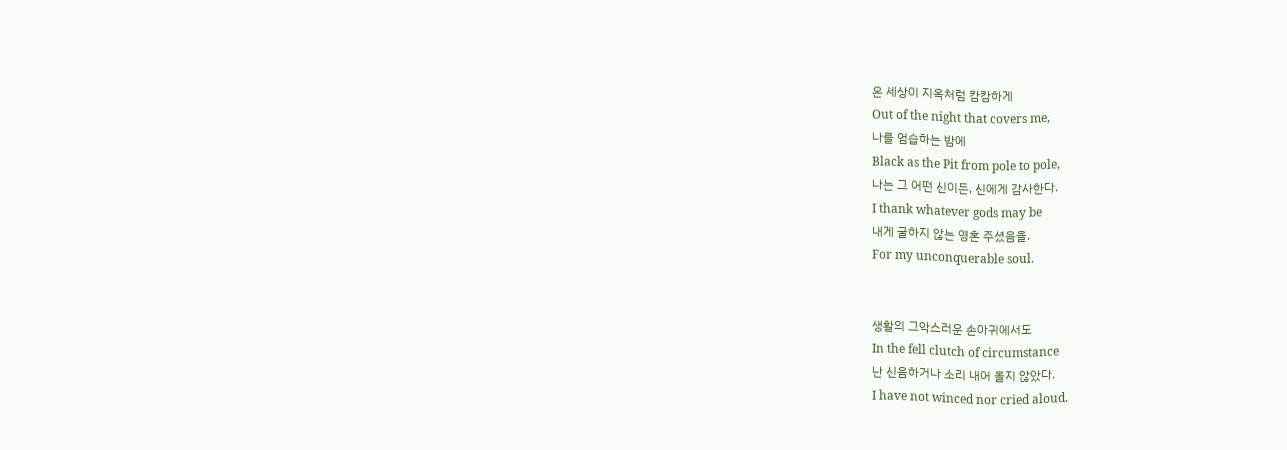온 세상이 지옥처럼 캄캄하게
Out of the night that covers me,
나를 엄습하는 밤에
Black as the Pit from pole to pole,
나는 그 어떤 신이든, 신에게 감사한다.
I thank whatever gods may be
내게 굴하지 않는 영혼 주셨음을.
For my unconquerable soul.


생활의 그악스러운 손아귀에서도
In the fell clutch of circumstance
난 신음하거나 소리 내어 올지 않았다.
I have not winced nor cried aloud.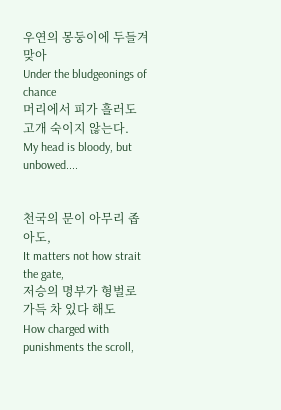우연의 몽둥이에 두들겨 맞아
Under the bludgeonings of chance
머리에서 피가 흘러도 고개 숙이지 않는다.
My head is bloody, but unbowed....


천국의 문이 아무리 좁아도,
It matters not how strait the gate,
저승의 명부가 형벌로 가득 차 있다 해도
How charged with punishments the scroll,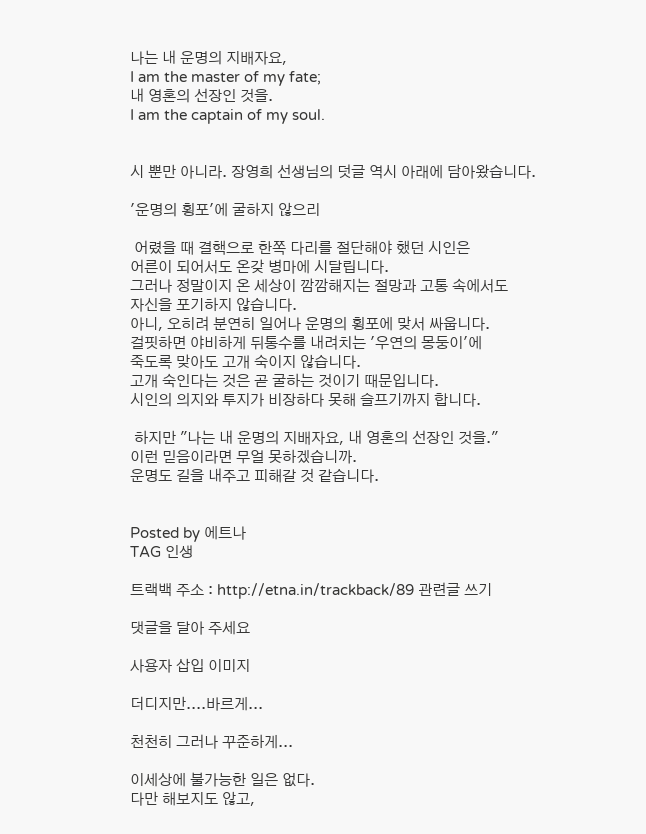나는 내 운명의 지배자요,
I am the master of my fate;
내 영혼의 선장인 것을.
I am the captain of my soul.


시 뿐만 아니라. 장영희 선생님의 덧글 역시 아래에 담아왔습니다.

'운명의 횡포'에 굴하지 않으리

 어렸을 때 결핵으로 한쪽 다리를 절단해야 했던 시인은
어른이 되어서도 온갖 병마에 시달립니다.
그러나 정말이지 온 세상이 깜깜해지는 절망과 고통 속에서도
자신을 포기하지 않습니다.
아니, 오히려 분연히 일어나 운명의 횡포에 맞서 싸웁니다.
걸핏하면 야비하게 뒤통수를 내려치는 '우연의 몽둥이'에
죽도록 맞아도 고개 숙이지 않습니다.
고개 숙인다는 것은 곧 굴하는 것이기 때문입니다.
시인의 의지와 투지가 비장하다 못해 슬프기까지 합니다.

 하지만 "나는 내 운명의 지배자요, 내 영혼의 선장인 것을."
이런 믿음이라면 무얼 못하겠습니까.
운명도 길을 내주고 피해갈 것 같습니다.


Posted by 에트나
TAG 인생

트랙백 주소 : http://etna.in/trackback/89 관련글 쓰기

댓글을 달아 주세요

사용자 삽입 이미지

더디지만....바르게...

천천히 그러나 꾸준하게...

이세상에 불가능한 일은 없다.
다만 해보지도 않고,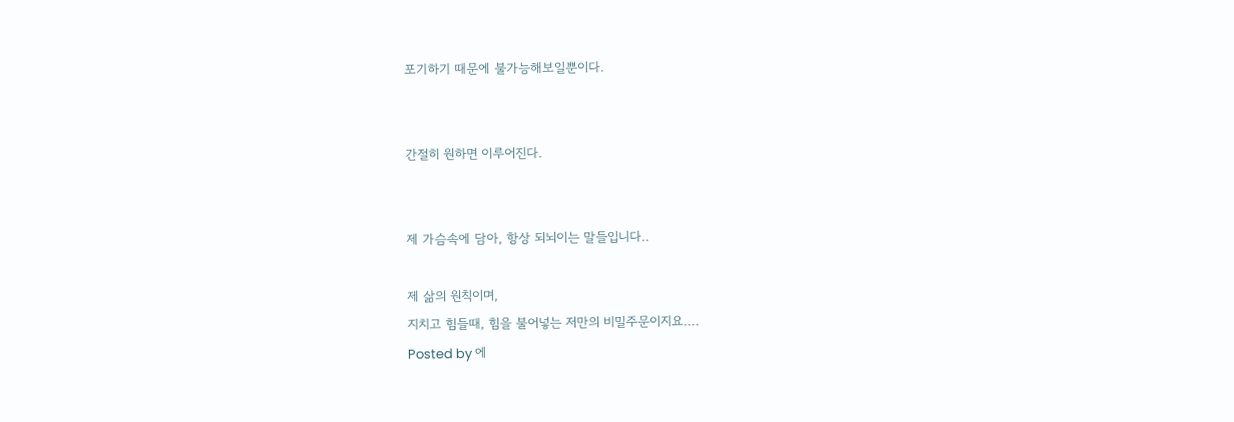포기하기 때문에 불가능해보일뿐이다.


간절히 원하면 이루어진다.


제 가슴속에 담아, 항상 되뇌이는 말들입니다..

제 삶의 원칙이며,
지치고 힘들때, 힘을 불어넣는 저만의 비밀주문이지요....
Posted by 에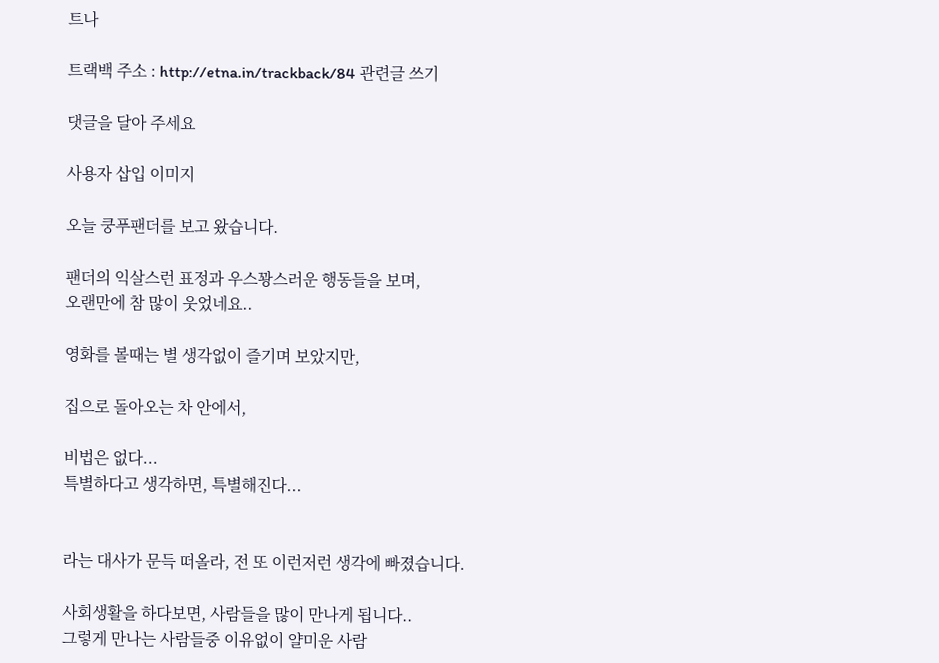트나

트랙백 주소 : http://etna.in/trackback/84 관련글 쓰기

댓글을 달아 주세요

사용자 삽입 이미지

오늘 쿵푸팬더를 보고 왔습니다.

팬더의 익살스런 표정과 우스꽝스러운 행동들을 보며,
오랜만에 참 많이 웃었네요..

영화를 볼때는 별 생각없이 즐기며 보았지만,

집으로 돌아오는 차 안에서,

비법은 없다...
특별하다고 생각하면, 특별해진다...


라는 대사가 문득 떠올라, 전 또 이런저런 생각에 빠졌습니다.

사회생활을 하다보면, 사람들을 많이 만나게 됩니다..
그렇게 만나는 사람들중 이유없이 얄미운 사람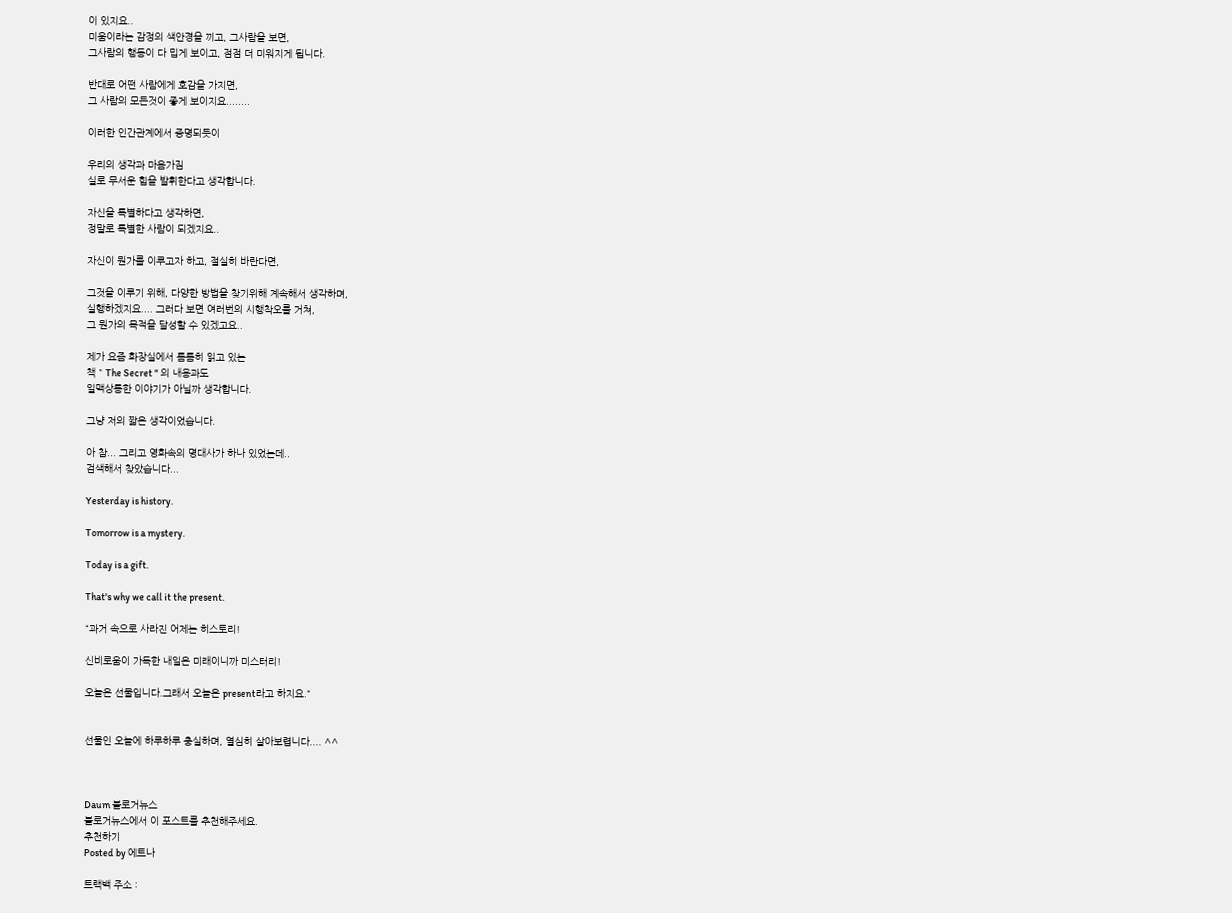이 있지요..
미움이라는 감정의 색안경을 끼고, 그사람을 보면,
그사람의 행동이 다 밉게 보이고, 점점 더 미워지게 됩니다.

반대로 어떤 사람에게 호감을 가지면,
그 사람의 모든것이 좋게 보이지요........

이러한 인간관계에서 증명되듯이

우리의 생각과 마음가짐
실로 무서운 힘을 발휘한다고 생각합니다.

자신을 특별하다고 생각하면,
정말로 특별한 사람이 되겠지요..

자신이 뭔가를 이루고자 하고, 절실히 바란다면,

그것을 이루기 위해, 다양한 방법을 찾기위해 계속해서 생각하며,
실행하겠지요.... 그러다 보면 여러번의 시행착오를 거쳐,
그 뭔가의 목적을 달성할 수 있겠고요..

제가 요즘 화장실에서 틈틈히 읽고 있는
책 " The Secret " 의 내용과도
일맥상통한 이야기가 아닐까 생각합니다.

그냥 저의 짧은 생각이었습니다.

아 참... 그리고 영화속의 명대사가 하나 있었는데..
검색해서 찾았습니다...

Yesterday is history.

Tomorrow is a mystery.

Today is a gift.

That's why we call it the present.

“과거 속으로 사라진 어제는 히스토리!

신비로움이 가득한 내일은 미래이니까 미스터리!

오늘은 선물입니다.그래서 오늘은 present라고 하지요.“


선물인 오늘에 하루하루 충실하며, 열심히 살아보렵니다.... ^^



Daum 블로거뉴스
블로거뉴스에서 이 포스트를 추천해주세요.
추천하기
Posted by 에트나

트랙백 주소 :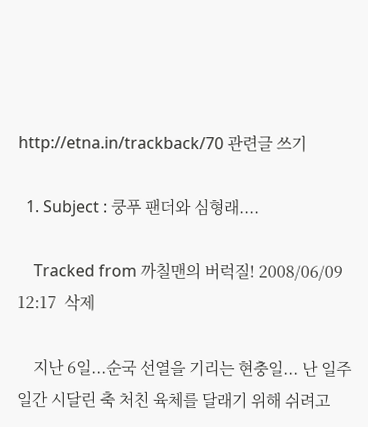http://etna.in/trackback/70 관련글 쓰기

  1. Subject : 쿵푸 팬더와 심형래....

    Tracked from 까칠맨의 버럭질! 2008/06/09 12:17  삭제

    지난 6일...순국 선열을 기리는 현충일... 난 일주일간 시달린 축 처친 육체를 달래기 위해 쉬려고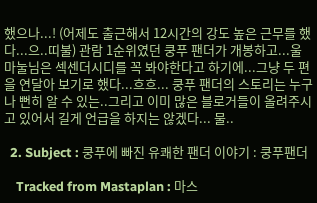했으나...! (어제도 출근해서 12시간의 강도 높은 근무를 했다...으..띠불) 관람 1순위였던 쿵푸 팬더가 개봉하고...울 마눌님은 섹센더시디를 꼭 봐야한다고 하기에...그냥 두 편을 연달아 보기로 했다...흐흐... 쿵푸 팬더의 스토리는 누구나 뻔히 알 수 있는..그리고 이미 많은 블로거들이 올려주시고 있어서 길게 언급을 하지는 않겠다... 물..

  2. Subject : 쿵푸에 빠진 유쾌한 팬더 이야기 : 쿵푸팬더

    Tracked from Mastaplan : 마스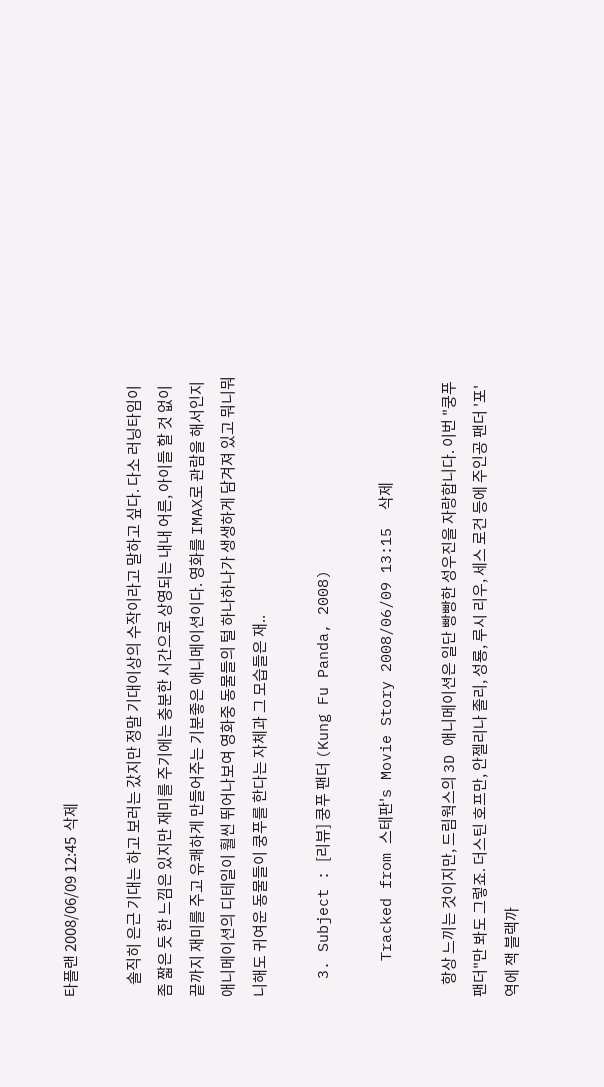타플랜 2008/06/09 12:45  삭제

    솔직히 은근 기대는 하고 보러는 갔지만 정말 기대이상의 수작이라고 말하고 싶다. 다소 러닝타임이 좀 짧은 듯 한 느낌은 있지만 재미를 주기에는 충분한 시간으로 상영되는 내내 어른, 아이들 할 것 없이 끝까지 재미를 주고 유쾌하게 만들어주는 기분좋은 애니메이션이다. 영화를 IMAX로 관람을 해서인지 애니메이션의 디테일이 훨씬 뛰어나보여 영화중 동물들의 털 하나하나가 생생하게 담겨져 있고 뭐니뭐니해도 귀여운 동물들이 쿵푸를 한다는 자체과 그 모습들은 재..

  3. Subject : [리뷰] 쿵푸 팬더 (Kung Fu Panda, 2008)

    Tracked from 스테판's Movie Story 2008/06/09 13:15  삭제

    항상 느끼는 것이지만, 드림웍스의 3D 애니메이션은 일단 빵빵한 성우진을 자랑합니다. 이번 "쿵푸 팬더"만 봐도 그렇죠. 더스틴 호프만, 안젤리나 졸리, 성룡, 루시 리우, 세스 로건 등에 주인공 팬더 '포' 역에 잭 블랙까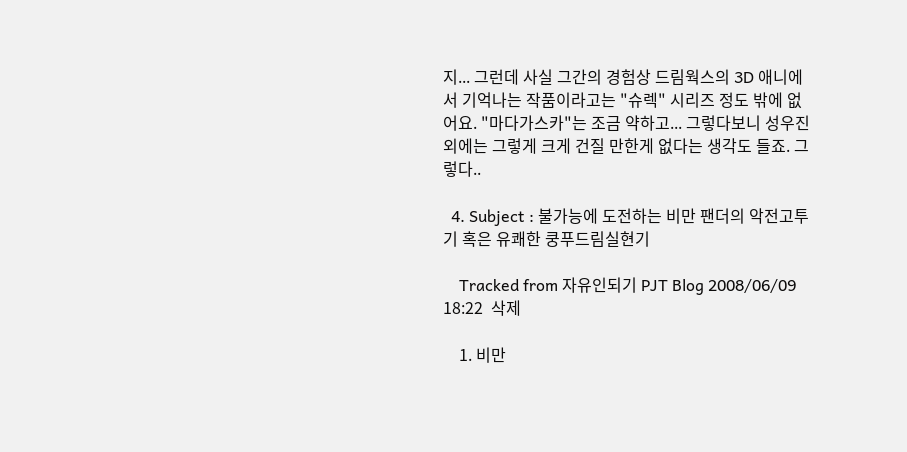지... 그런데 사실 그간의 경험상 드림웍스의 3D 애니에서 기억나는 작품이라고는 "슈렉" 시리즈 정도 밖에 없어요. "마다가스카"는 조금 약하고... 그렇다보니 성우진 외에는 그렇게 크게 건질 만한게 없다는 생각도 들죠. 그렇다..

  4. Subject : 불가능에 도전하는 비만 팬더의 악전고투기 혹은 유쾌한 쿵푸드림실현기

    Tracked from 자유인되기 PJT Blog 2008/06/09 18:22  삭제

    1. 비만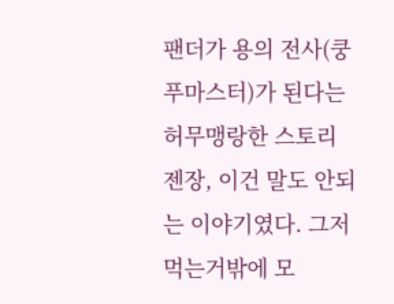팬더가 용의 전사(쿵푸마스터)가 된다는 허무맹랑한 스토리 젠장, 이건 말도 안되는 이야기였다. 그저 먹는거밖에 모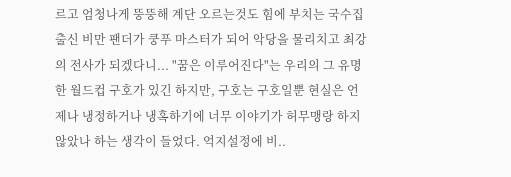르고 엄청나게 뚱뚱해 계단 오르는것도 힘에 부치는 국수집 출신 비만 팬더가 쿵푸 마스터가 되어 악당을 물리치고 최강의 전사가 되겠다니... "꿈은 이루어진다"는 우리의 그 유명한 월드컵 구호가 있긴 하지만, 구호는 구호일뿐 현실은 언제나 냉정하거나 냉혹하기에 너무 이야기가 허무맹랑 하지 않았나 하는 생각이 들었다. 억지설정에 비..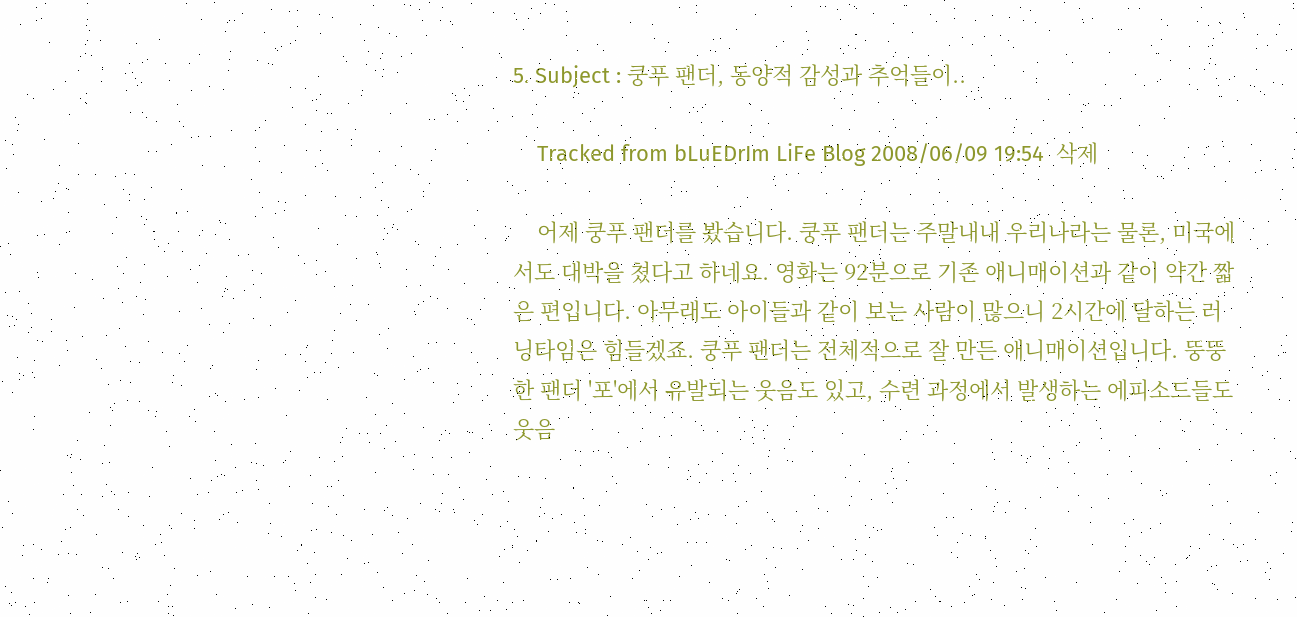5. Subject : 쿵푸 팬더, 동양적 감성과 추억들이..

    Tracked from bLuEDrIm LiFe Blog 2008/06/09 19:54  삭제

    어제 쿵푸 팬더를 봤습니다. 쿵푸 팬더는 주말내내 우리나라는 물론, 미국에서도 대박을 쳤다고 하네요. 영화는 92분으로 기존 애니매이션과 같이 약간 짧은 편입니다. 아무래도 아이들과 같이 보는 사람이 많으니 2시간에 달하는 러닝타임은 힘들겠죠. 쿵푸 팬더는 전체적으로 잘 만든 애니매이션입니다. 뚱뚱한 팬더 '포'에서 유발되는 웃음도 있고, 수련 과정에서 발생하는 에피소드들도 웃음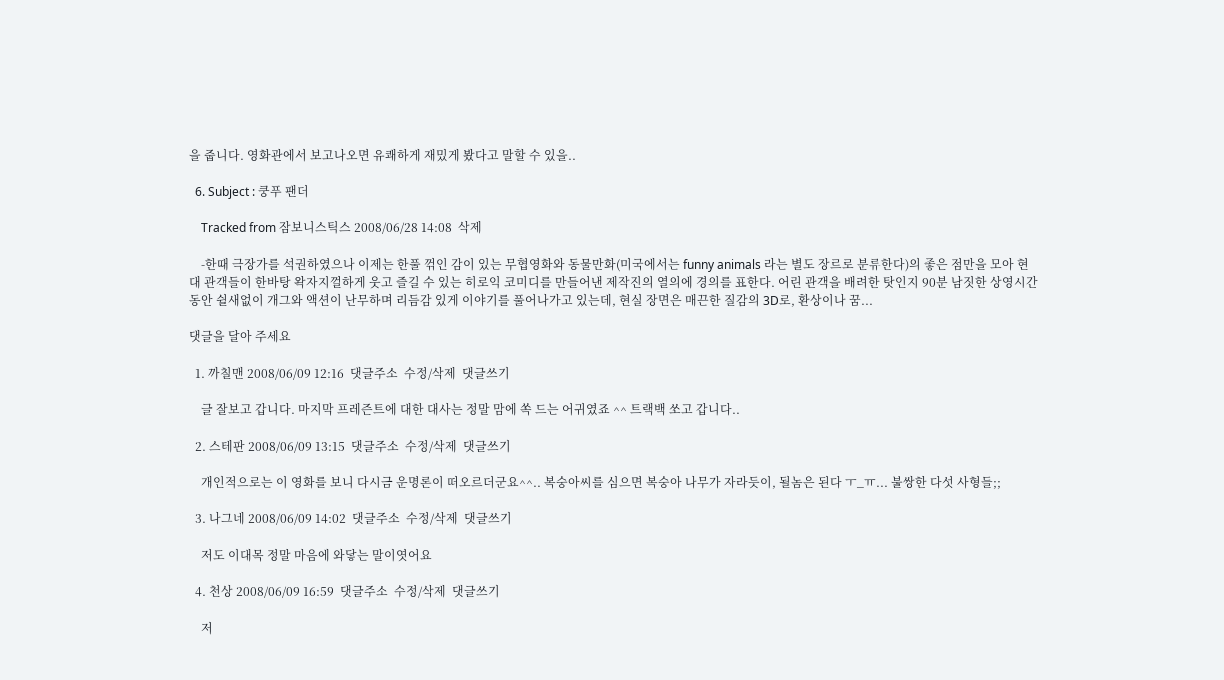을 줍니다. 영화관에서 보고나오면 유쾌하게 재밌게 봤다고 말할 수 있을..

  6. Subject : 쿵푸 팬더

    Tracked from 잠보니스틱스 2008/06/28 14:08  삭제

    -한때 극장가를 석권하였으나 이제는 한풀 꺾인 감이 있는 무협영화와 동물만화(미국에서는 funny animals 라는 별도 장르로 분류한다)의 좋은 점만을 모아 현대 관객들이 한바탕 왁자지껄하게 웃고 즐길 수 있는 히로익 코미디를 만들어낸 제작진의 열의에 경의를 표한다. 어린 관객을 배려한 탓인지 90분 남짓한 상영시간 동안 쉴새없이 개그와 액션이 난무하며 리듬감 있게 이야기를 풀어나가고 있는데, 현실 장면은 매끈한 질감의 3D로, 환상이나 꿈...

댓글을 달아 주세요

  1. 까칠맨 2008/06/09 12:16  댓글주소  수정/삭제  댓글쓰기

    글 잘보고 갑니다. 마지막 프레즌트에 대한 대사는 정말 맘에 쏙 드는 어귀였죠 ^^ 트랙백 쏘고 갑니다..

  2. 스테판 2008/06/09 13:15  댓글주소  수정/삭제  댓글쓰기

    개인적으로는 이 영화를 보니 다시금 운명론이 떠오르더군요^^.. 복숭아씨를 심으면 복숭아 나무가 자라듯이, 될놈은 된다 ㅜ_ㅠ... 불쌍한 다섯 사형들;;

  3. 나그네 2008/06/09 14:02  댓글주소  수정/삭제  댓글쓰기

    저도 이대목 정말 마음에 와닿는 말이엿어요

  4. 천상 2008/06/09 16:59  댓글주소  수정/삭제  댓글쓰기

    저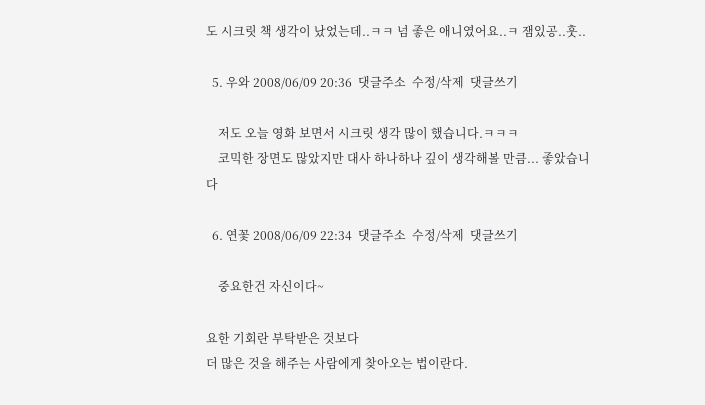도 시크릿 책 생각이 났었는데..ㅋㅋ 넘 좋은 애니였어요..ㅋ 잼있공..훗..

  5. 우와 2008/06/09 20:36  댓글주소  수정/삭제  댓글쓰기

    저도 오늘 영화 보면서 시크릿 생각 많이 했습니다.ㅋㅋㅋ
    코믹한 장면도 많았지만 대사 하나하나 깊이 생각해볼 만큼... 좋았습니다

  6. 연꽃 2008/06/09 22:34  댓글주소  수정/삭제  댓글쓰기

    중요한건 자신이다~

요한 기회란 부탁받은 것보다
더 많은 것을 해주는 사람에게 찾아오는 법이란다.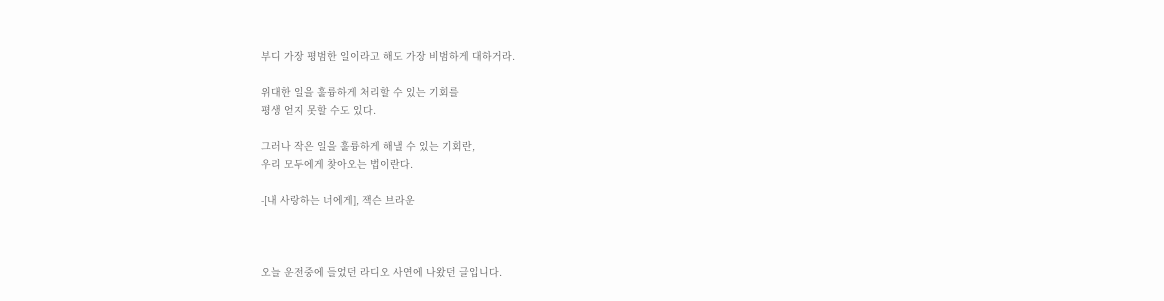부디 가장 평범한 일이라고 해도 가장 비범하게 대하거라.

위대한 일을 훌륭하게 처리할 수 있는 기회를
평생 얻지 못할 수도 있다.

그러나 작은 일을 훌륭하게 해낼 수 있는 기회란,
우리 모두에게 찾아오는 법이란다.

-[내 사랑하는 너에게], 잭슨 브라운



오늘 운전중에 들었던 라디오 사연에 나왔던 글입니다.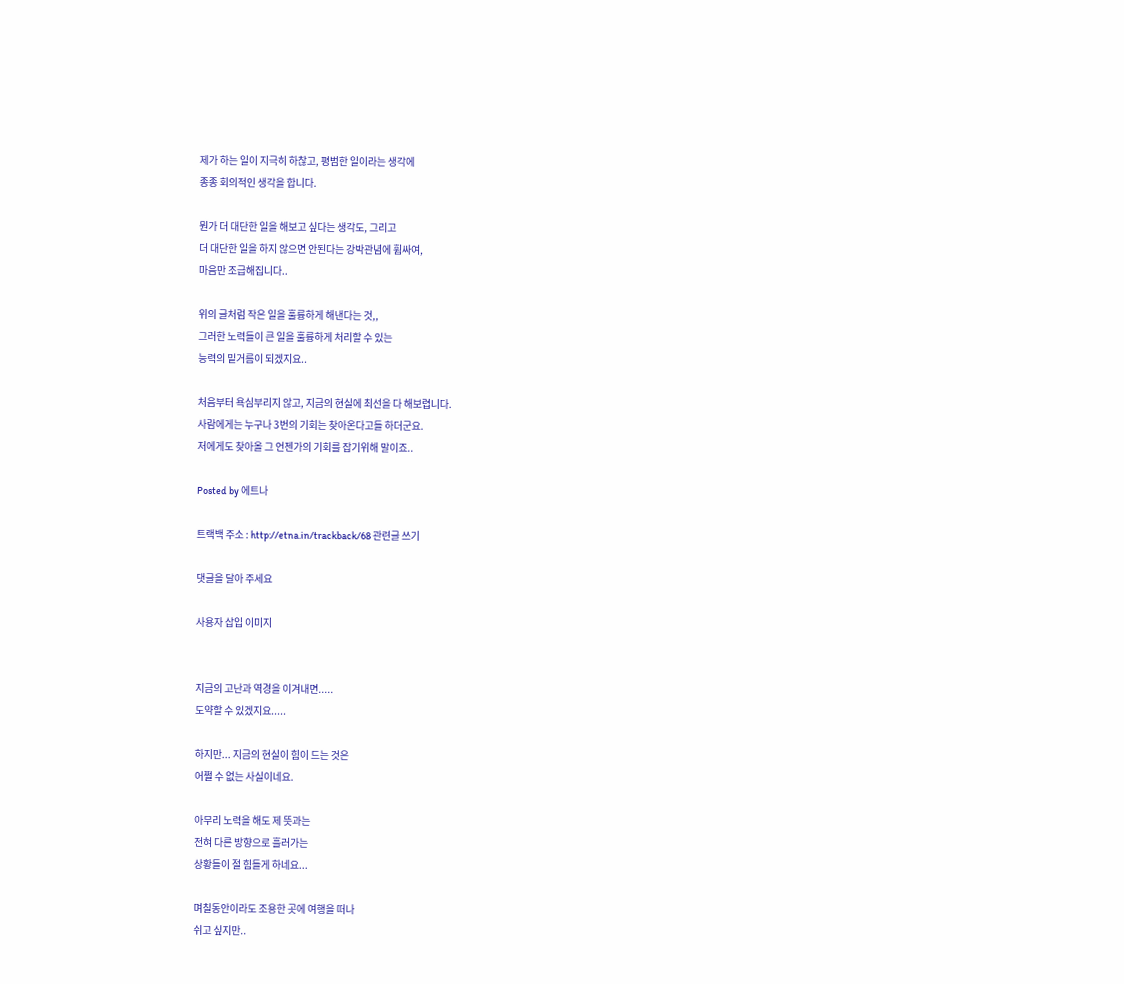제가 하는 일이 지극히 하찮고, 평범한 일이라는 생각에
종종 회의적인 생각을 합니다.

뭔가 더 대단한 일을 해보고 싶다는 생각도, 그리고
더 대단한 일을 하지 않으면 안된다는 강박관념에 휩싸여,
마음만 조급해집니다..

위의 글처럼 작은 일을 훌륭하게 해낸다는 것,,
그러한 노력들이 큰 일을 훌륭하게 처리할 수 있는
능력의 밑거름이 되겠지요..

처음부터 욕심부리지 않고, 지금의 현실에 최선을 다 해보렵니다.
사람에게는 누구나 3번의 기회는 찾아온다고들 하더군요.
저에게도 찾아올 그 언젠가의 기회를 잡기위해 말이죠..

Posted by 에트나

트랙백 주소 : http://etna.in/trackback/68 관련글 쓰기

댓글을 달아 주세요

사용자 삽입 이미지


지금의 고난과 역경을 이겨내면.....
도약할 수 있겠지요.....

하지만... 지금의 현실이 힘이 드는 것은
어쩔 수 없는 사실이네요.

아무리 노력을 해도 제 뜻과는
전혀 다른 방향으로 흘러가는
상황들이 절 힘들게 하네요...

며칠동안이라도 조용한 곳에 여행을 떠나
쉬고 싶지만..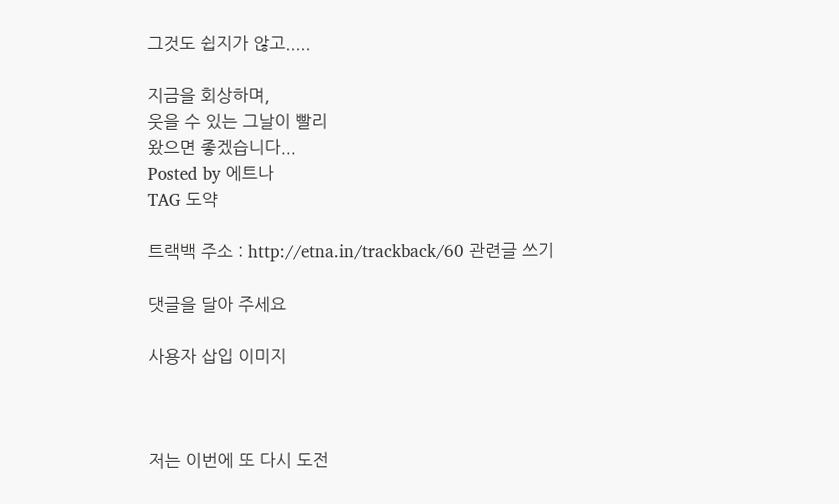그것도 쉽지가 않고.....

지금을 회상하며,
웃을 수 있는 그날이 빨리
왔으면 좋겠습니다...
Posted by 에트나
TAG 도약

트랙백 주소 : http://etna.in/trackback/60 관련글 쓰기

댓글을 달아 주세요

사용자 삽입 이미지



저는 이번에 또 다시 도전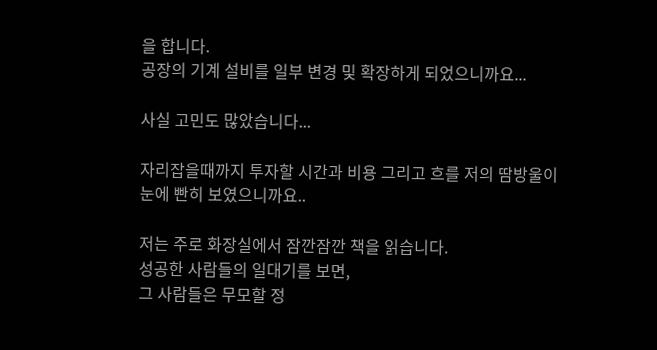을 합니다.
공장의 기계 설비를 일부 변경 및 확장하게 되었으니까요...

사실 고민도 많았습니다...

자리잡을때까지 투자할 시간과 비용 그리고 흐를 저의 땀방울이
눈에 빤히 보였으니까요..

저는 주로 화장실에서 잠깐잠깐 책을 읽습니다.
성공한 사람들의 일대기를 보면,
그 사람들은 무모할 정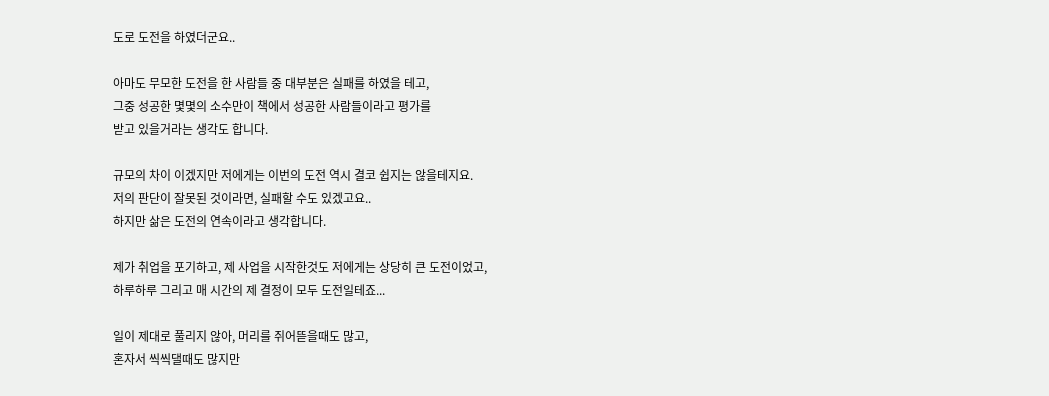도로 도전을 하였더군요..

아마도 무모한 도전을 한 사람들 중 대부분은 실패를 하였을 테고,
그중 성공한 몇몇의 소수만이 책에서 성공한 사람들이라고 평가를
받고 있을거라는 생각도 합니다.

규모의 차이 이겠지만 저에게는 이번의 도전 역시 결코 쉽지는 않을테지요.
저의 판단이 잘못된 것이라면, 실패할 수도 있겠고요..
하지만 삶은 도전의 연속이라고 생각합니다.

제가 취업을 포기하고, 제 사업을 시작한것도 저에게는 상당히 큰 도전이었고,
하루하루 그리고 매 시간의 제 결정이 모두 도전일테죠...

일이 제대로 풀리지 않아, 머리를 쥐어뜯을때도 많고,
혼자서 씩씩댈때도 많지만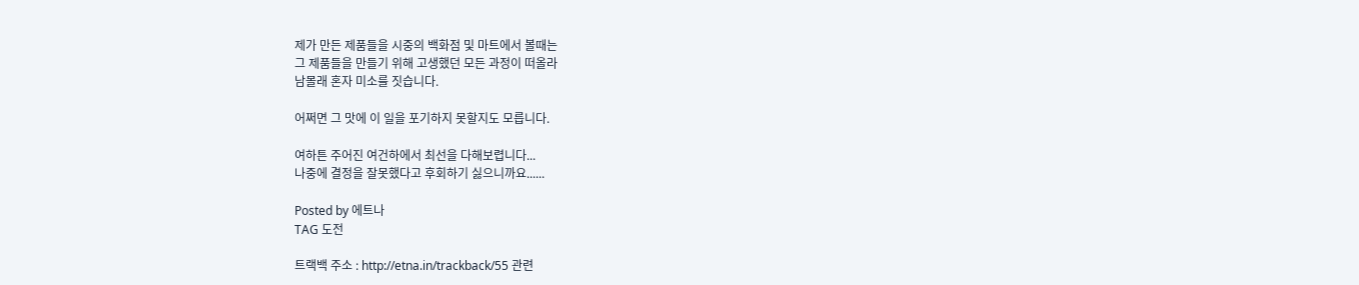제가 만든 제품들을 시중의 백화점 및 마트에서 볼때는
그 제품들을 만들기 위해 고생했던 모든 과정이 떠올라
남몰래 혼자 미소를 짓습니다.

어쩌면 그 맛에 이 일을 포기하지 못할지도 모릅니다.

여하튼 주어진 여건하에서 최선을 다해보렵니다...
나중에 결정을 잘못했다고 후회하기 싫으니까요......

Posted by 에트나
TAG 도전

트랙백 주소 : http://etna.in/trackback/55 관련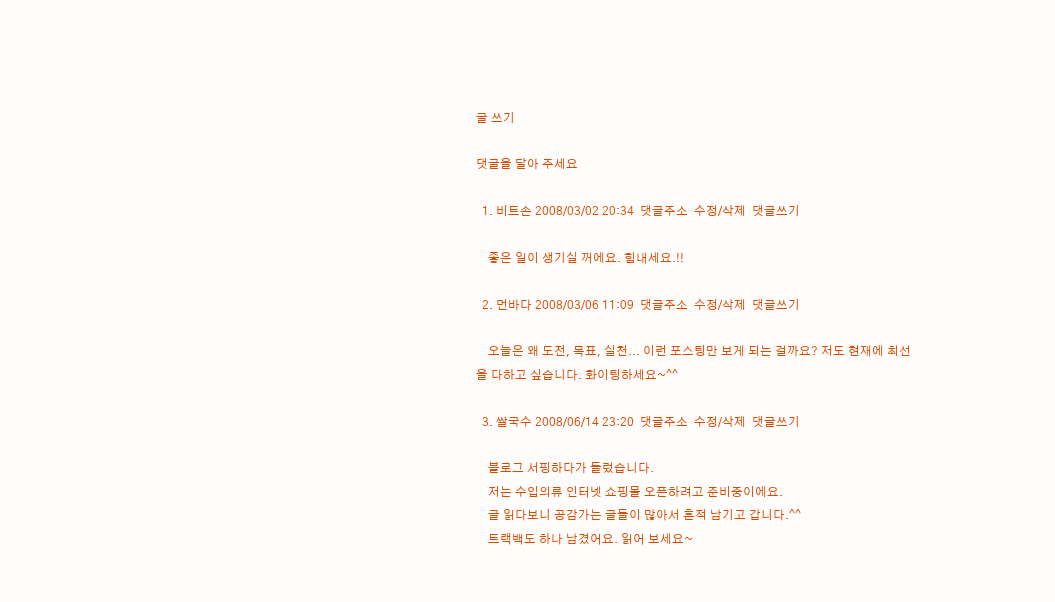글 쓰기

댓글을 달아 주세요

  1. 비트손 2008/03/02 20:34  댓글주소  수정/삭제  댓글쓰기

    좋은 일이 생기실 꺼에요. 힘내세요.!!

  2. 먼바다 2008/03/06 11:09  댓글주소  수정/삭제  댓글쓰기

    오늘은 왜 도전, 목표, 실천... 이런 포스팅만 보게 되는 걸까요? 저도 현재에 최선을 다하고 싶습니다. 화이팅하세요~^^

  3. 쌀국수 2008/06/14 23:20  댓글주소  수정/삭제  댓글쓰기

    블로그 서핑하다가 들렀습니다.
    저는 수입의류 인터넷 쇼핑몰 오픈하려고 준비중이에요.
    글 읽다보니 공감가는 글들이 많아서 흔적 남기고 갑니다.^^
    트랙백도 하나 남겼어요. 읽어 보세요~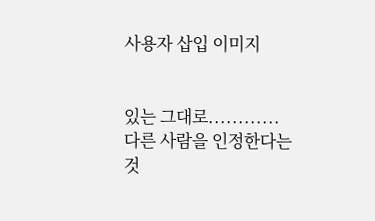사용자 삽입 이미지


있는 그대로............
다른 사람을 인정한다는 것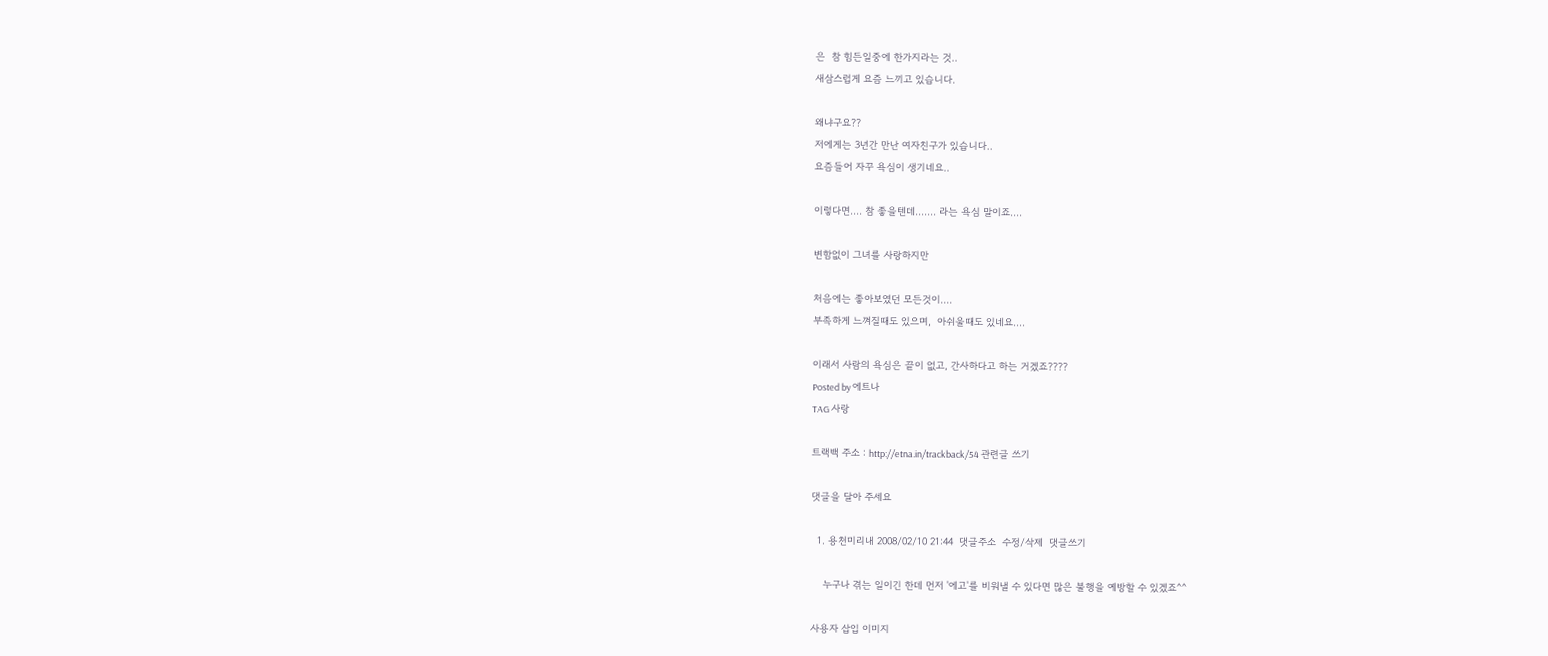은  참 힘든일중에 한가지라는 것..
새삼스럽게 요즘 느끼고 있습니다.

왜냐구요??
저에게는 3년간 만난 여자친구가 있습니다..
요즘들어 자꾸 욕심이 생기네요..

이렇다면.... 참 좋을텐데....... 라는 욕심 말이죠....

변함없이 그녀를 사랑하지만

처음에는 좋아보였던 모든것이....
부족하게 느껴질때도 있으며,  아쉬울때도 있네요....

이래서 사람의 욕심은 끝이 없고, 간사하다고 하는 거겠죠????
Posted by 에트나
TAG 사랑

트랙백 주소 : http://etna.in/trackback/54 관련글 쓰기

댓글을 달아 주세요

  1. 용천미리내 2008/02/10 21:44  댓글주소  수정/삭제  댓글쓰기

    누구나 겪는 일이긴 한데 먼저 '에고'를 비워낼 수 있다면 많은 불행을 예방할 수 있겠죠^^

사용자 삽입 이미지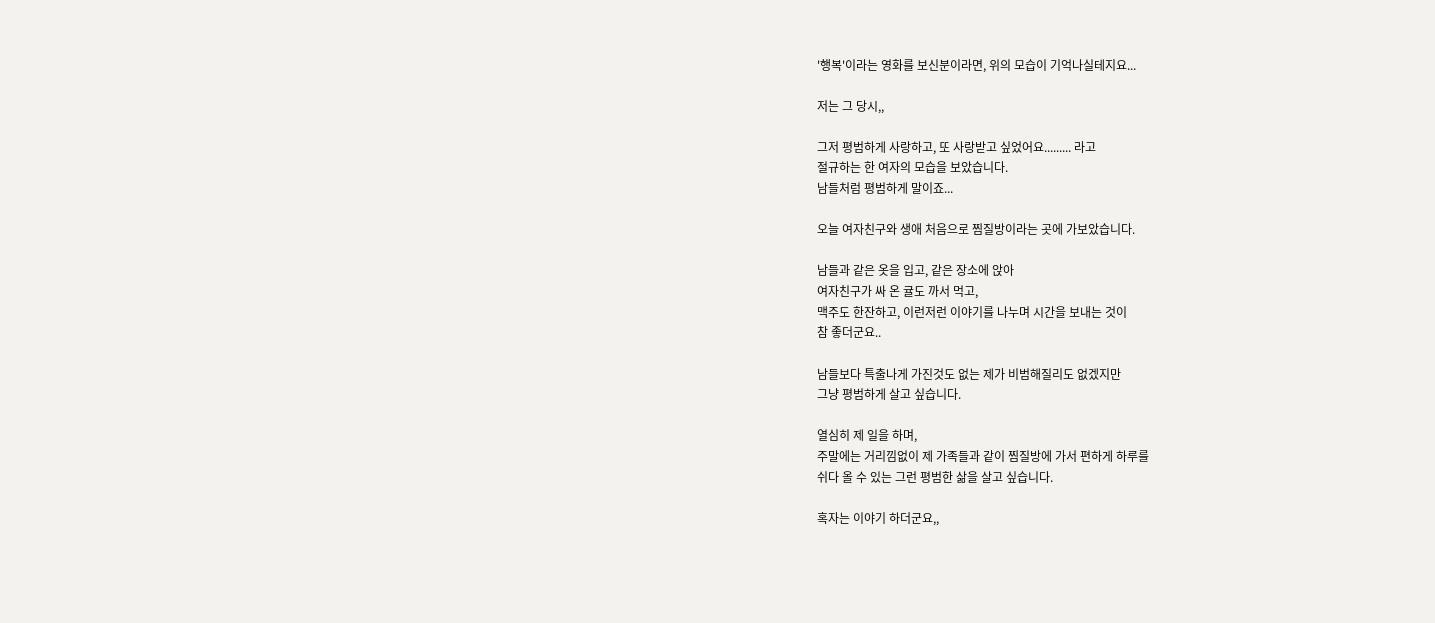'행복'이라는 영화를 보신분이라면, 위의 모습이 기억나실테지요...

저는 그 당시,,

그저 평범하게 사랑하고, 또 사랑받고 싶었어요......... 라고
절규하는 한 여자의 모습을 보았습니다.
남들처럼 평범하게 말이죠...

오늘 여자친구와 생애 처음으로 찜질방이라는 곳에 가보았습니다.

남들과 같은 옷을 입고, 같은 장소에 앉아
여자친구가 싸 온 귤도 까서 먹고,
맥주도 한잔하고, 이런저런 이야기를 나누며 시간을 보내는 것이
참 좋더군요..

남들보다 특출나게 가진것도 없는 제가 비범해질리도 없겠지만
그냥 평범하게 살고 싶습니다.

열심히 제 일을 하며,
주말에는 거리낌없이 제 가족들과 같이 찜질방에 가서 편하게 하루를
쉬다 올 수 있는 그런 평범한 삶을 살고 싶습니다.

혹자는 이야기 하더군요,,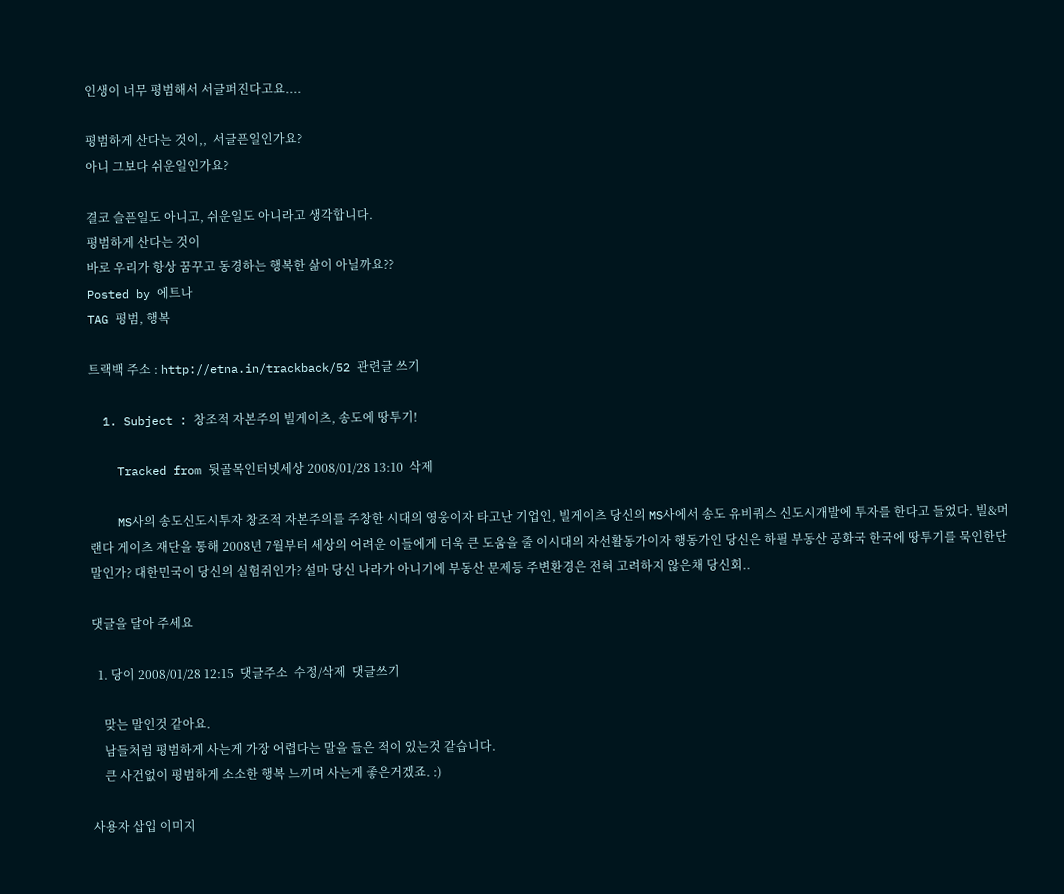인생이 너무 평범해서 서글퍼진다고요....

평범하게 산다는 것이,,  서글픈일인가요?
아니 그보다 쉬운일인가요?

결코 슬픈일도 아니고, 쉬운일도 아니라고 생각합니다.
평범하게 산다는 것이
바로 우리가 항상 꿈꾸고 동경하는 행복한 삶이 아닐까요??
Posted by 에트나
TAG 평범, 행복

트랙백 주소 : http://etna.in/trackback/52 관련글 쓰기

  1. Subject : 창조적 자본주의 빌게이츠, 송도에 땅투기!

    Tracked from 뒷골목인터넷세상 2008/01/28 13:10  삭제

    MS사의 송도신도시투자 창조적 자본주의를 주창한 시대의 영웅이자 타고난 기업인, 빌게이츠 당신의 MS사에서 송도 유비쿼스 신도시개발에 투자를 한다고 들었다. 빌&머랜다 게이츠 재단을 통해 2008년 7월부터 세상의 어려운 이들에게 더욱 큰 도움을 줄 이시대의 자선활동가이자 행동가인 당신은 하필 부동산 공화국 한국에 땅투기를 묵인한단 말인가? 대한민국이 당신의 실험쥐인가? 설마 당신 나라가 아니기에 부동산 문제등 주변환경은 전혀 고려하지 않은채 당신회..

댓글을 달아 주세요

  1. 당이 2008/01/28 12:15  댓글주소  수정/삭제  댓글쓰기

    맞는 말인것 같아요.
    남들처럼 평범하게 사는게 가장 어렵다는 말을 들은 적이 있는것 같습니다.
    큰 사건없이 평범하게 소소한 행복 느끼며 사는게 좋은거겠죠. :)

사용자 삽입 이미지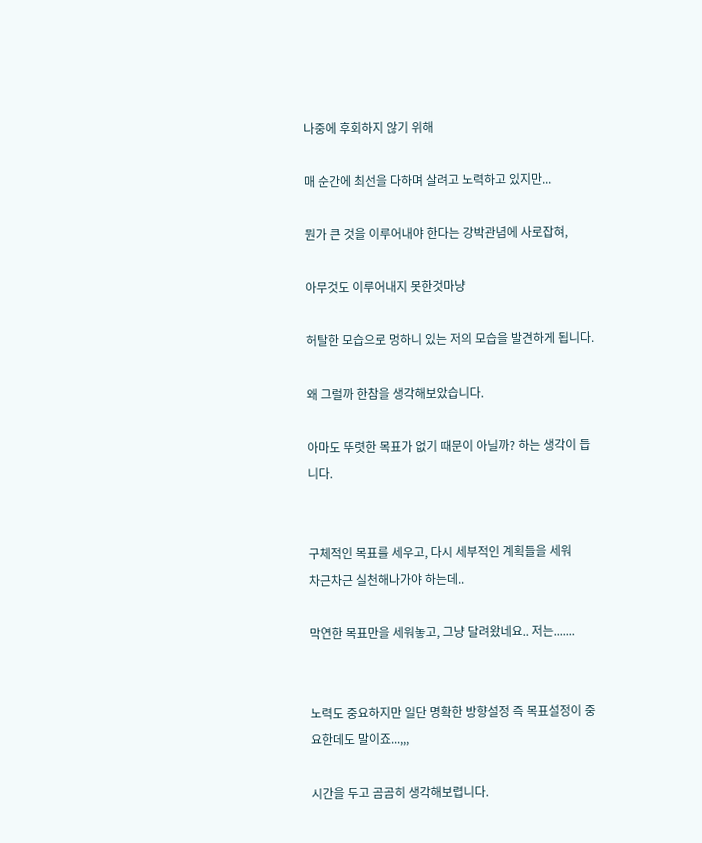나중에 후회하지 않기 위해

매 순간에 최선을 다하며 살려고 노력하고 있지만...

뭔가 큰 것을 이루어내야 한다는 강박관념에 사로잡혀,

아무것도 이루어내지 못한것마냥

허탈한 모습으로 멍하니 있는 저의 모습을 발견하게 됩니다.

왜 그럴까 한참을 생각해보았습니다.

아마도 뚜렷한 목표가 없기 때문이 아닐까? 하는 생각이 듭니다.


구체적인 목표를 세우고, 다시 세부적인 계획들을 세워
차근차근 실천해나가야 하는데..

막연한 목표만을 세워놓고, 그냥 달려왔네요.. 저는.......


노력도 중요하지만 일단 명확한 방향설정 즉 목표설정이 중요한데도 말이죠...,,,

시간을 두고 곰곰히 생각해보렵니다.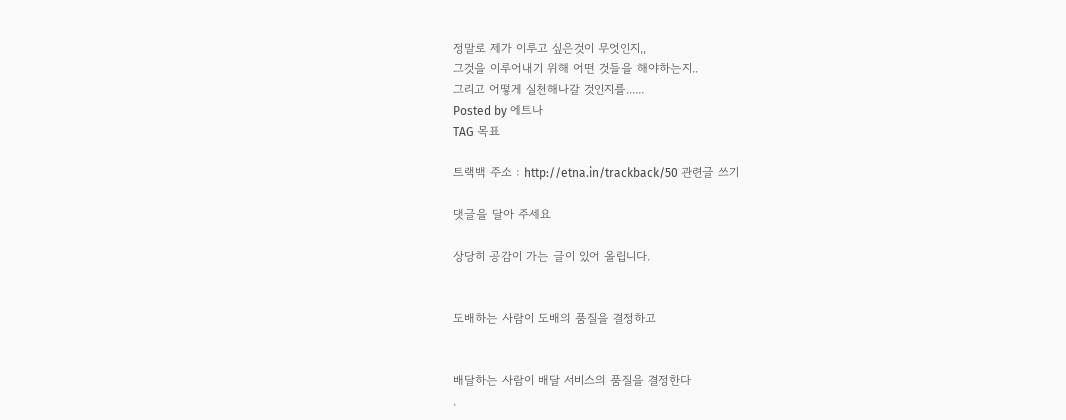정말로 제가 이루고 싶은것이 무엇인지,,
그것을 이루어내기 위해 어떤 것들을 해야하는지..
그리고 어떻게 실천해나갈 것인지를......
Posted by 에트나
TAG 목표

트랙백 주소 : http://etna.in/trackback/50 관련글 쓰기

댓글을 달아 주세요

상당히 공감이 가는 글이 있어 올립니다.


도배하는 사람이 도배의 품질을 결정하고


배달하는 사람이 배달 서비스의 품질을 결정한다
.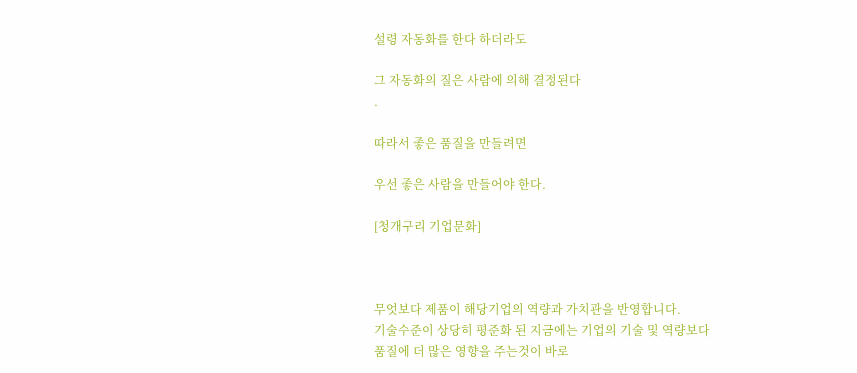설령 자동화를 한다 하더라도

그 자동화의 질은 사람에 의해 결정된다
.

따라서 좋은 품질을 만들려면

우선 좋은 사람을 만들어야 한다.

[청개구리 기업문화]



무엇보다 제품이 해당기업의 역량과 가치관을 반영합니다.
기술수준이 상당히 평준화 된 지금에는 기업의 기술 및 역량보다
품질에 더 많은 영향을 주는것이 바로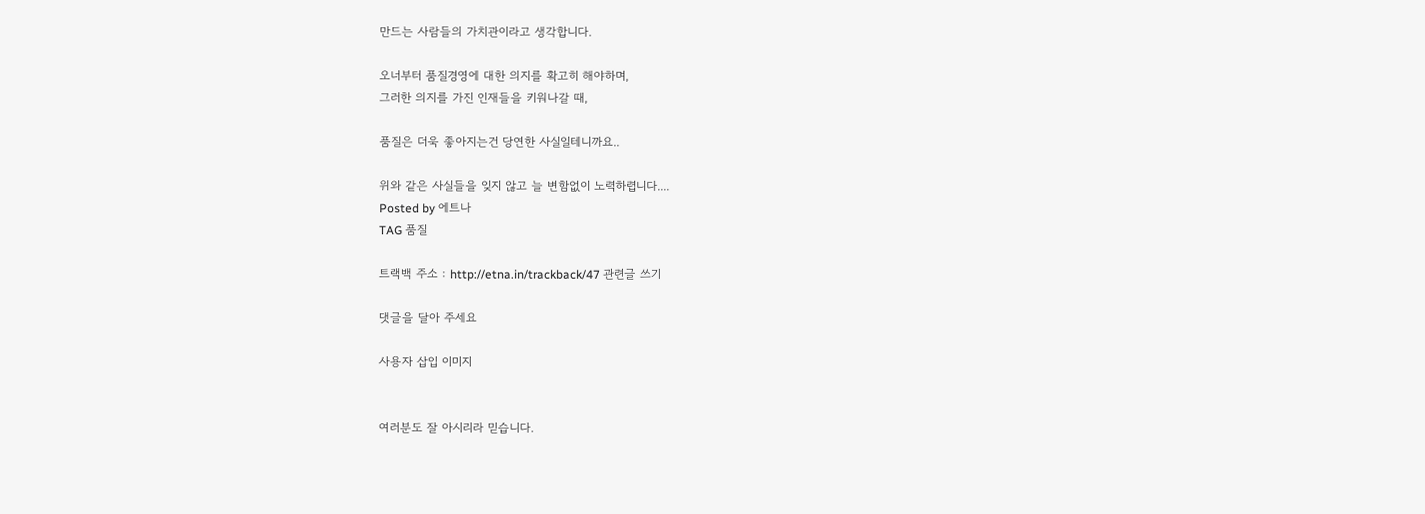만드는 사람들의 가치관이라고 생각합니다.

오너부터 품질경영에 대한 의지를 확고히 해야하며,
그러한 의지를 가진 인재들을 키워나갈 때,

품질은 더욱 좋아지는건 당연한 사실일테니까요..

위와 같은 사실들을 잊지 않고 늘 변함없이 노력하렵니다....
Posted by 에트나
TAG 품질

트랙백 주소 : http://etna.in/trackback/47 관련글 쓰기

댓글을 달아 주세요

사용자 삽입 이미지


여러분도 잘 아시리라 믿습니다.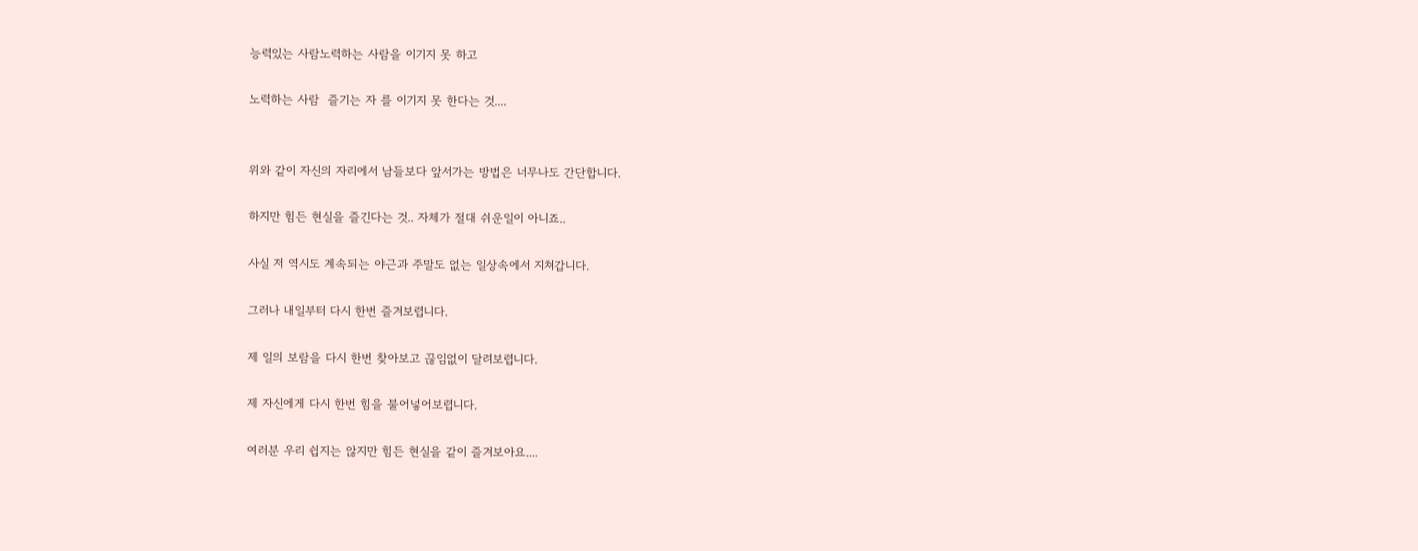능력있는 사람노력하는 사람을 이기지 못 하고

노력하는 사람  즐기는 자 를 이기지 못 한다는 것....


위와 같이 자신의 자리에서 남들보다 앞서가는 방법은 너무나도 간단합니다.

하지만 힘든 현실을 즐긴다는 것.. 자체가 절대 쉬운일이 아니죠..

사실 저 역시도 계속되는 야근과 주말도 없는 일상속에서 지쳐갑니다.

그러나 내일부터 다시 한번 즐겨보렵니다.

제 일의 보람을 다시 한번 찾아보고 끊임없이 달려보렵니다.

제 자신에게 다시 한번 힘을 불어넣어보렵니다.

여러분 우리 쉽지는 않지만 힘든 현실을 같이 즐겨보아요....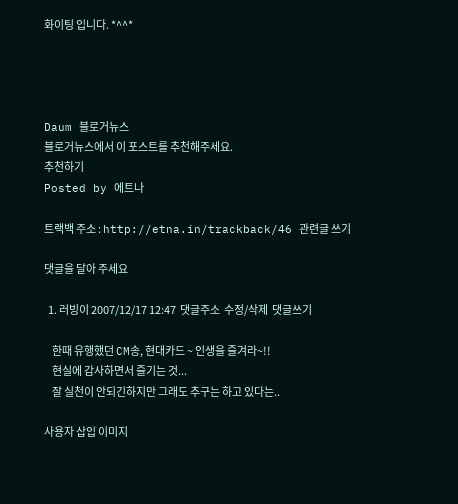화이팅 입니다. *^^*




Daum 블로거뉴스
블로거뉴스에서 이 포스트를 추천해주세요.
추천하기
Posted by 에트나

트랙백 주소 : http://etna.in/trackback/46 관련글 쓰기

댓글을 달아 주세요

  1. 러빙이 2007/12/17 12:47  댓글주소  수정/삭제  댓글쓰기

    한때 유행했던 CM송, 현대카드 ~ 인생을 즐겨라~!!
    현실에 감사하면서 즐기는 것...
    잘 실천이 안되긴하지만 그래도 추구는 하고 있다는..

사용자 삽입 이미지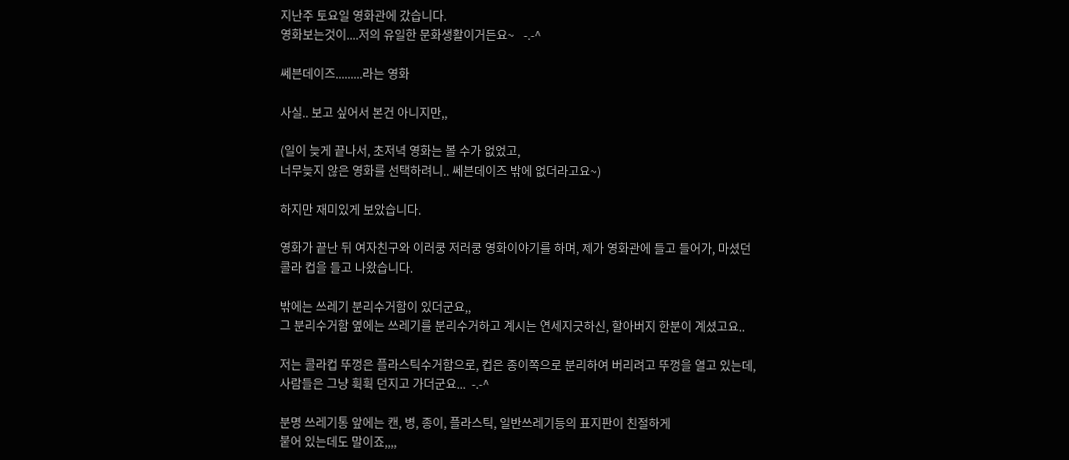지난주 토요일 영화관에 갔습니다.
영화보는것이....저의 유일한 문화생활이거든요~   -.-^

쎄븐데이즈.........라는 영화

사실.. 보고 싶어서 본건 아니지만,,

(일이 늦게 끝나서, 초저녁 영화는 볼 수가 없었고,
너무늦지 않은 영화를 선택하려니.. 쎄븐데이즈 밖에 없더라고요~)

하지만 재미있게 보았습니다.

영화가 끝난 뒤 여자친구와 이러쿵 저러쿵 영화이야기를 하며, 제가 영화관에 들고 들어가, 마셨던
콜라 컵을 들고 나왔습니다.

밖에는 쓰레기 분리수거함이 있더군요,,
그 분리수거함 옆에는 쓰레기를 분리수거하고 계시는 연세지긋하신, 할아버지 한분이 계셨고요..

저는 콜라컵 뚜껑은 플라스틱수거함으로, 컵은 종이쪽으로 분리하여 버리려고 뚜껑을 열고 있는데,
사람들은 그냥 휙휙 던지고 가더군요...  -.-^

분명 쓰레기통 앞에는 캔, 병, 종이, 플라스틱, 일반쓰레기등의 표지판이 친절하게
붙어 있는데도 말이죠,,,,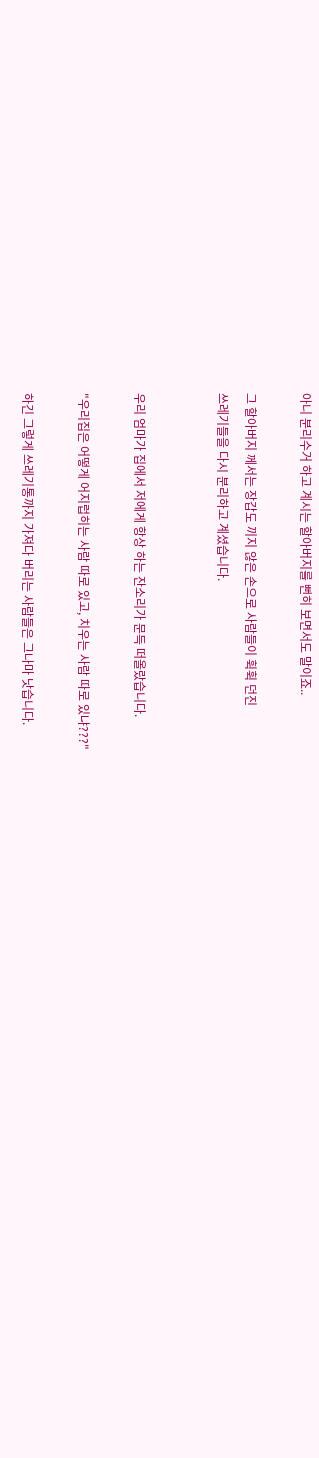아니 분리수거 하고 계시는 할아버지를 뻔히 보면서도 말이죠..

그 할아버지 께서는 장갑도 끼지 않은 손으로 사람들이 휙휙 던진
쓰레기들을 다시 분리하고 계셨습니다.


우리 엄마가 집에서 저에게 항상 하는 잔소리가 문득 떠올랐습니다.

"우리집은 어떻게 어지럽히는 사람 따로 있고, 치우는 사람 따로 있냐???"

하긴 그렇게 쓰레기통까지 가져다 버리는 사람들은 그나마 낫습니다.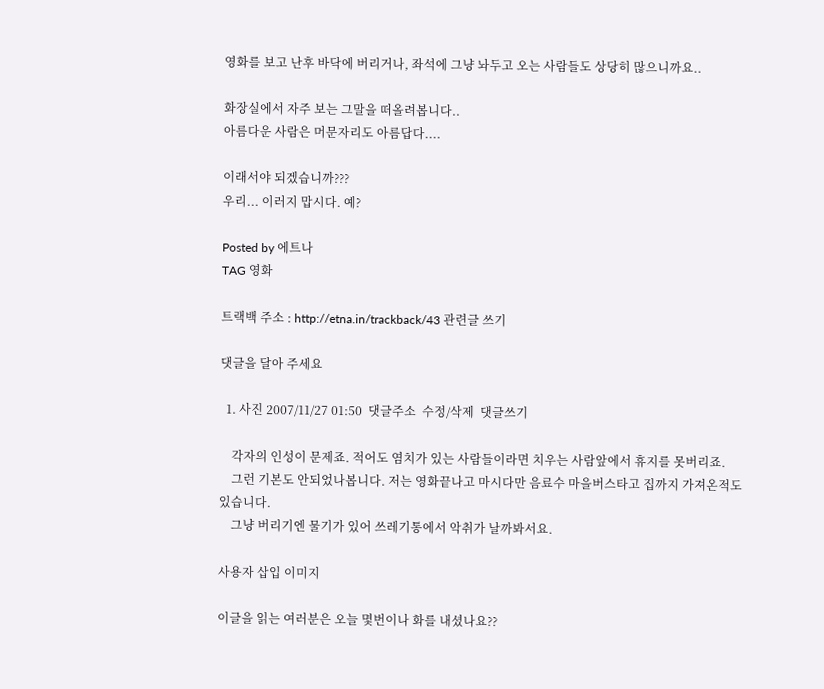영화를 보고 난후 바닥에 버리거나, 좌석에 그냥 놔두고 오는 사람들도 상당히 많으니까요..

화장실에서 자주 보는 그말을 떠올려봅니다..
아름다운 사람은 머문자리도 아름답다....

이래서야 되겠습니까???
우리... 이러지 맙시다. 예?

Posted by 에트나
TAG 영화

트랙백 주소 : http://etna.in/trackback/43 관련글 쓰기

댓글을 달아 주세요

  1. 사진 2007/11/27 01:50  댓글주소  수정/삭제  댓글쓰기

    각자의 인성이 문제죠. 적어도 염치가 있는 사람들이라면 치우는 사람앞에서 휴지를 못버리죠.
    그런 기본도 안되었나봅니다. 저는 영화끝나고 마시다만 음료수 마을버스타고 집까지 가져온적도 있습니다.
    그냥 버리기엔 물기가 있어 쓰레기통에서 악취가 날까봐서요.

사용자 삽입 이미지

이글을 읽는 여러분은 오늘 몇번이나 화를 내셨나요??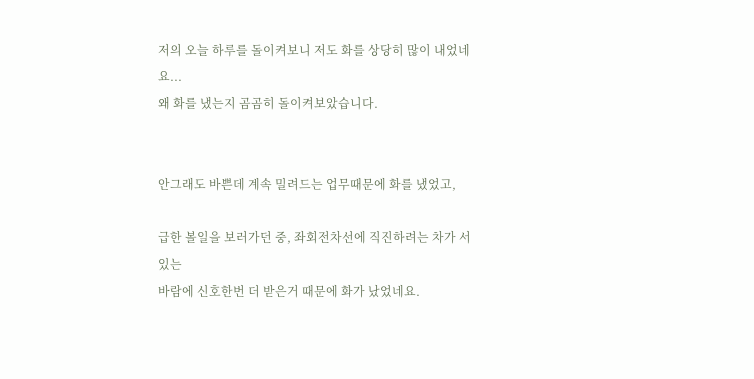저의 오늘 하루를 돌이켜보니 저도 화를 상당히 많이 내었네요...
왜 화를 냈는지 곰곰히 돌이켜보았습니다.


안그래도 바쁜데 계속 밀려드는 업무때문에 화를 냈었고,

급한 볼일을 보러가던 중, 좌회전차선에 직진하려는 차가 서있는
바람에 신호한번 더 받은거 때문에 화가 났었네요.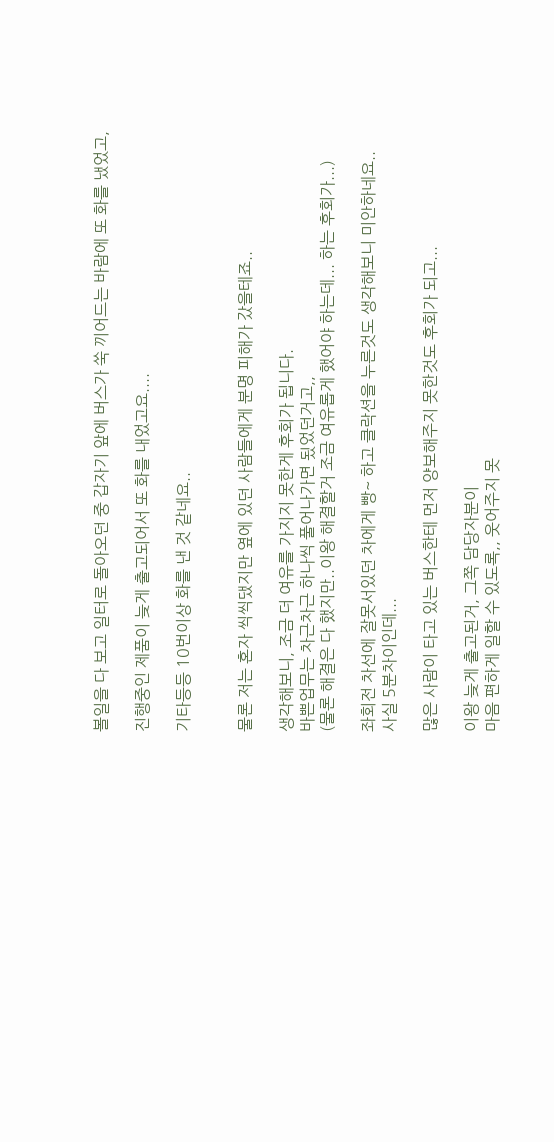볼일을 다 보고 일터로 돌아오던 중 갑자기 앞에 버스가 쑥 끼어드는 바람에 또 화를 냈었고,

진행중인 제품이 늦게 출고되어서 또 화를 내었고요....

기타등등 10번이상 화를 낸 것 같네요..


물론 저는 혼자 씩씩댔지만 옆에 있던 사람들에게 분명 피해가 갔을테죠..

생각해보니, 조금 더 여유를 가지지 못한게 후회가 됩니다.
바쁜업무는 차근차근 하나씩 풀어나가면 됬었던거고,,
(물론 해결은 다 했지만..이왕 해결할거 조금 여유롭게 했어야 하는데... 하는 후회가...)

좌회전 차선에 잘못서있던 차에게 빵~ 하고 클락션을 누른것도 생각해보니 미안하네요..
사실 5분차이인데...

많은 사람이 타고 있는 버스한테 먼저 양보해주지 못한것도 후회가 되고...

이왕 늦게 출고된거, 그쪽 담당자분이
마음 편하게 일할 수 있도록,, 웃어주지 못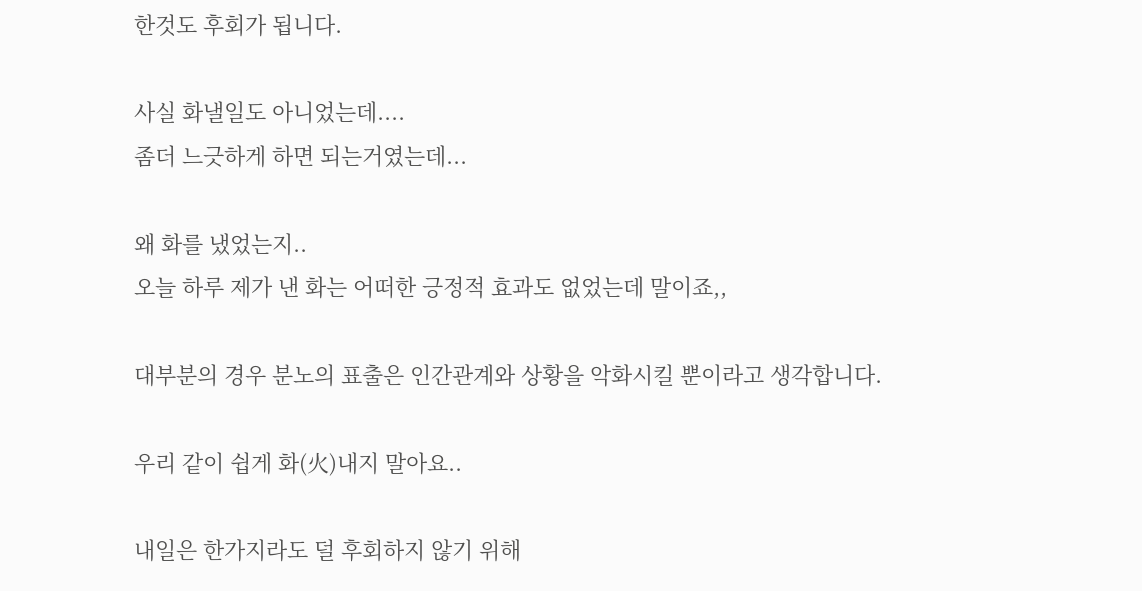한것도 후회가 됩니다.

사실 화낼일도 아니었는데....
좀더 느긋하게 하면 되는거였는데...

왜 화를 냈었는지..
오늘 하루 제가 낸 화는 어떠한 긍정적 효과도 없었는데 말이죠,,

대부분의 경우 분노의 표출은 인간관계와 상황을 악화시킬 뿐이라고 생각합니다.

우리 같이 쉽게 화(火)내지 말아요..

내일은 한가지라도 덜 후회하지 않기 위해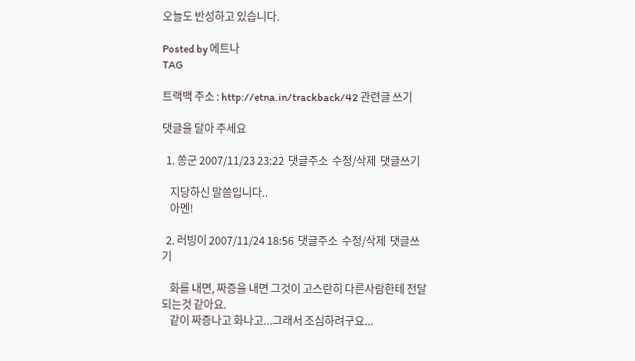오늘도 반성하고 있습니다.

Posted by 에트나
TAG

트랙백 주소 : http://etna.in/trackback/42 관련글 쓰기

댓글을 달아 주세요

  1. 쏭군 2007/11/23 23:22  댓글주소  수정/삭제  댓글쓰기

    지당하신 말씀입니다..
    아멘!

  2. 러빙이 2007/11/24 18:56  댓글주소  수정/삭제  댓글쓰기

    화를 내면, 짜증을 내면 그것이 고스란히 다른사람한테 전달되는것 같아요.
    같이 짜증나고 화나고...그래서 조심하려구요...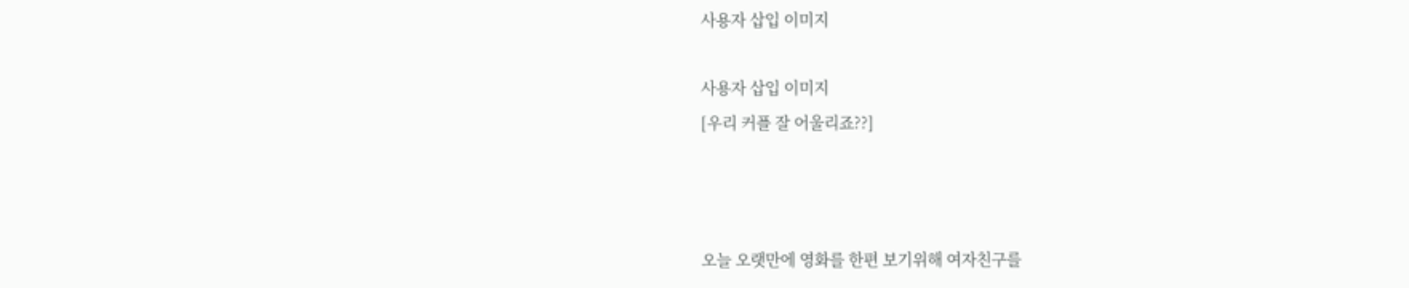사용자 삽입 이미지

사용자 삽입 이미지
[우리 커플 잘 어울리죠??]



오늘 오랫만에 영화를 한편 보기위해 여자친구를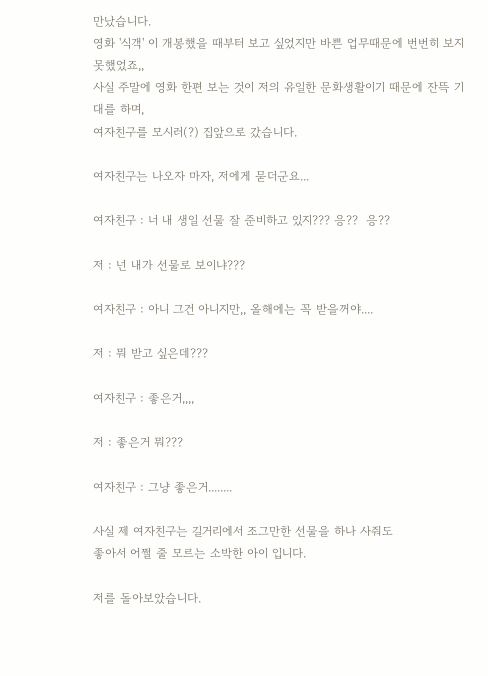만났습니다.
영화 '식객' 이 개봉했을 때부터 보고 싶었지만 바쁜 업무때문에 번번히 보지 못했었죠,,
사실 주말에 영화 한편 보는 것이 저의 유일한 문화생활이기 때문에 잔뜩 기대를 하며,
여자친구를 모시러(?) 집앞으로 갔습니다.

여자친구는 나오자 마자, 저에게 묻더군요...

여자친구 : 너 내 생일 선물 잘 준비하고 있지??? 응??  응??

저 : 넌 내가 선물로 보이냐???

여자친구 : 아니 그건 아니지만,, 올해에는 꼭 받을꺼야....

저 : 뭐 받고 싶은데???

여자친구 : 좋은거,,,,

저 : 좋은거 뭐???

여자친구 : 그냥 좋은거........

사실 제 여자친구는 길거리에서 조그만한 선물을 하나 사줘도
좋아서 어쩔 줄 모르는 소박한 아이 입니다.

저를 돌아보았습니다.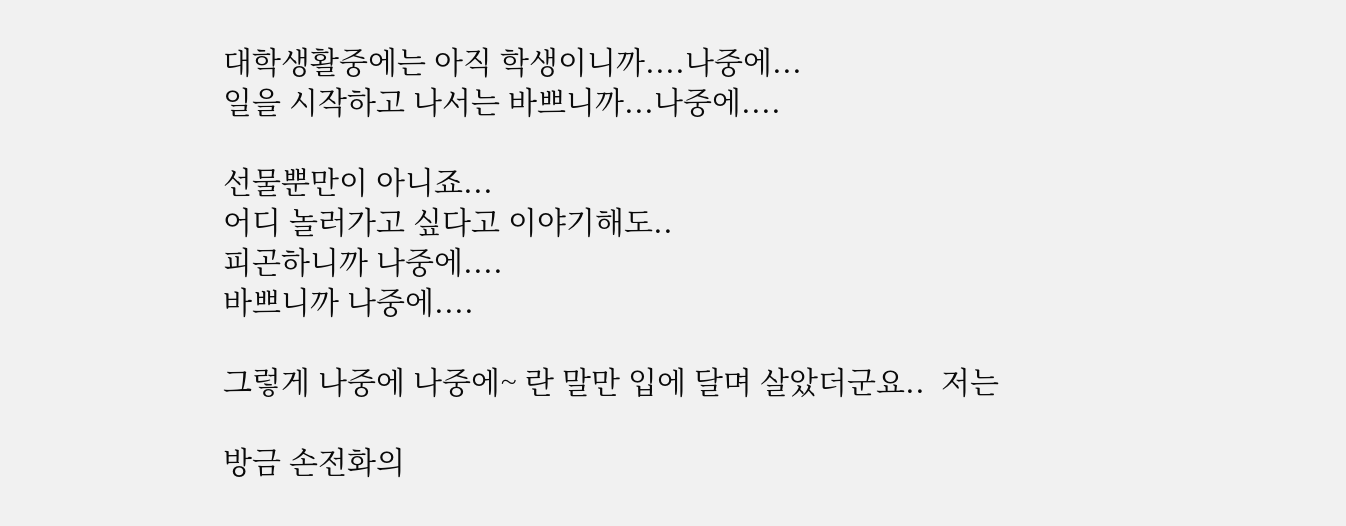대학생활중에는 아직 학생이니까....나중에...
일을 시작하고 나서는 바쁘니까...나중에....

선물뿐만이 아니죠...
어디 놀러가고 싶다고 이야기해도..
피곤하니까 나중에....
바쁘니까 나중에....

그렇게 나중에 나중에~ 란 말만 입에 달며 살았더군요..  저는

방금 손전화의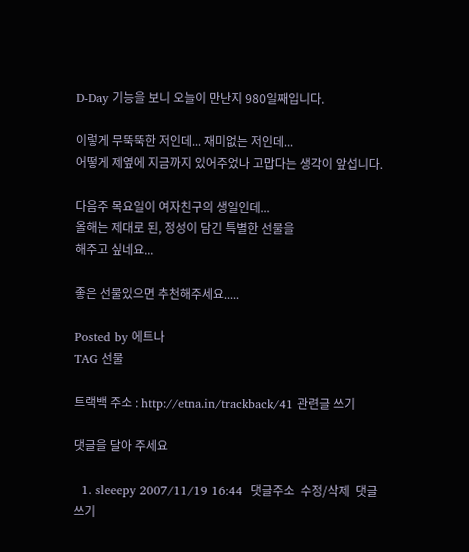D-Day 기능을 보니 오늘이 만난지 980일째입니다.

이렇게 무뚝뚝한 저인데... 재미없는 저인데...
어떻게 제옆에 지금까지 있어주었나 고맙다는 생각이 앞섭니다.

다음주 목요일이 여자친구의 생일인데...
올해는 제대로 된, 정성이 담긴 특별한 선물을
해주고 싶네요...

좋은 선물있으면 추천해주세요.....

Posted by 에트나
TAG 선물

트랙백 주소 : http://etna.in/trackback/41 관련글 쓰기

댓글을 달아 주세요

  1. sleeepy 2007/11/19 16:44  댓글주소  수정/삭제  댓글쓰기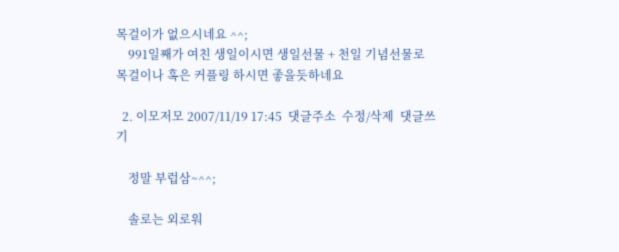목걸이가 없으시네요 ^^;
    991일째가 여친 생일이시면 생일선물 + 천일 기념선물로 목걸이나 혹은 커플링 하시면 좋을듯하네요

  2. 이모저모 2007/11/19 17:45  댓글주소  수정/삭제  댓글쓰기

    정말 부럽삼~^^;

    솔로는 외로워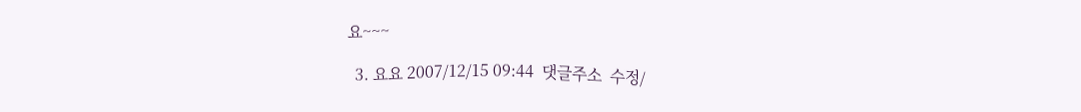요~~~

  3. 요요 2007/12/15 09:44  댓글주소  수정/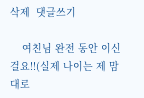삭제  댓글쓰기

    여친님 완전 동안 이신걸요!!(실제 나이는 제 맘대로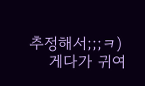추정해서;;;ㅋ)
    게다가 귀여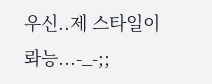우신..제 스타일이롸능...-_-;;